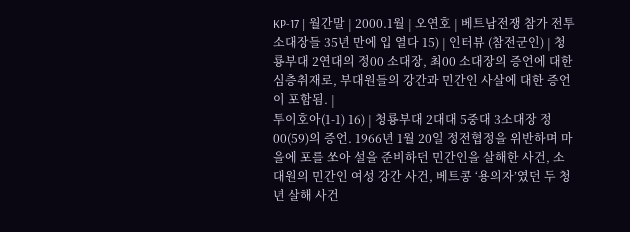KP-17 | 월간말 | 2000.1월 | 오연호 | 베트남전쟁 참가 전투소대장들 35년 만에 입 열다 15) | 인터뷰 (참전군인) | 청룡부대 2연대의 정00 소대장, 최00 소대장의 증언에 대한 심층취재로, 부대원들의 강간과 민간인 사살에 대한 증언이 포함됨. |
투이호아(1-1) 16) | 청룡부대 2대대 5중대 3소대장 정00(59)의 증언. 1966년 1월 20일 정전협정을 위반하며 마을에 포를 쏘아 설을 준비하던 민간인을 살해한 사건, 소대원의 민간인 여성 강간 사건, 베트콩 ‘용의자’였던 두 청년 살해 사건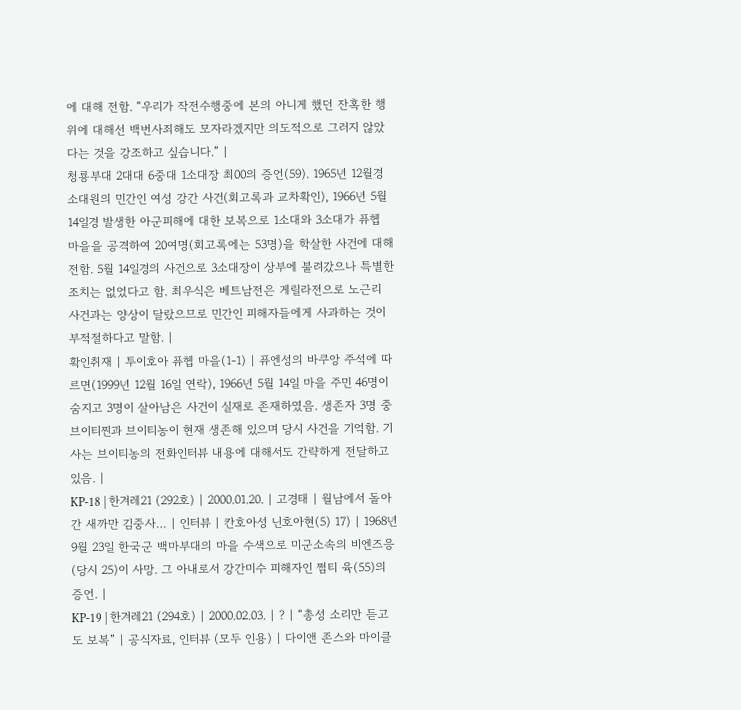에 대해 전함. “우리가 작전수행중에 본의 아니게 했던 잔혹한 행위에 대해선 백번사죄해도 모자라겠지만 의도적으로 그러지 않았다는 것을 강조하고 싶습니다.” |
청룡부대 2대대 6중대 1소대장 최00의 증언(59). 1965년 12월경 소대원의 민간인 여성 강간 사건(회고록과 교차확인), 1966년 5월 14일경 발생한 아군피해에 대한 보복으로 1소대와 3소대가 퓨헵 마을을 공격하여 20여명(회고록에는 53명)을 학살한 사건에 대해 전함. 5월 14일경의 사건으로 3소대장이 상부에 불려갔으나 특별한 조치는 없었다고 함. 최우식은 베트남전은 게릴라전으로 노근리 사건과는 양상이 달랐으므로 민간인 피해자들에게 사과하는 것이 부적절하다고 말함. |
확인취재 | 투이호아 퓨헵 마을(1-1) | 퓨엔성의 바쿠앙 주석에 따르면(1999년 12월 16일 연락), 1966년 5월 14일 마을 주민 46명이 숨지고 3명이 살아남은 사건이 실재로 존재하였음. 생존자 3명 중 브이티찐과 브이티농이 현재 생존해 있으며 당시 사건을 기억함. 기사는 브이티농의 전화인터뷰 내용에 대해서도 간략하게 전달하고 있음. |
KP-18 | 한겨레21 (292호) | 2000.01.20. | 고경태 | 월남에서 돌아간 새까만 김중사… | 인터뷰 | 칸호아성 닌호아현(5) 17) | 1968년 9월 23일 한국군 백마부대의 마을 수색으로 미군소속의 비엔즈응(당시 25)이 사망. 그 아내로서 강간미수 피해자인 쩜티 육(55)의 증언. |
KP-19 | 한겨레21 (294호) | 2000.02.03. | ? | “총성 소리만 듣고도 보복” | 공식자료, 인터뷰 (모두 인용) | 다이앤 존스와 마이클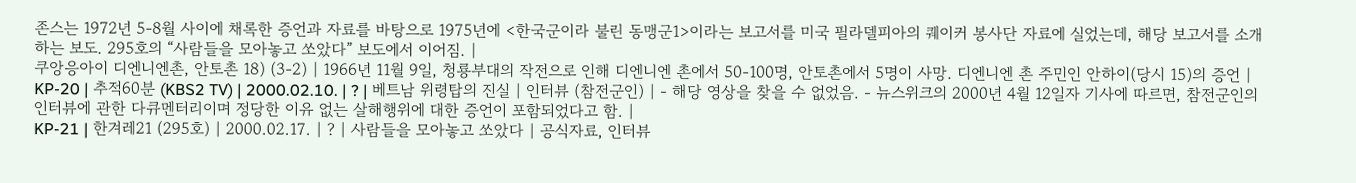존스는 1972년 5-8월 사이에 채록한 증언과 자료를 바탕으로 1975년에 <한국군이라 불린 동맹군1>이라는 보고서를 미국 필라델피아의 퀘이커 봉사단 자료에 실었는데, 해당 보고서를 소개하는 보도. 295호의 “사람들을 모아놓고 쏘았다” 보도에서 이어짐. |
쿠앙응아이 디엔니엔촌, 안토촌 18) (3-2) | 1966년 11월 9일, 청룡부대의 작전으로 인해 디엔니엔 촌에서 50-100명, 안토촌에서 5명이 사망. 디엔니엔 촌 주민인 안하이(당시 15)의 증언 |
KP-20 | 추적60분 (KBS2 TV) | 2000.02.10. | ? | 베트남 위령탑의 진실 | 인터뷰 (참전군인) | - 해당 영상을 찾을 수 없었음. - 뉴스위크의 2000년 4월 12일자 기사에 따르면, 참전군인의 인터뷰에 관한 다큐멘터리이며 정당한 이유 없는 살해행위에 대한 증언이 포함되었다고 함. |
KP-21 | 한겨레21 (295호) | 2000.02.17. | ? | 사람들을 모아놓고 쏘았다 | 공식자료, 인터뷰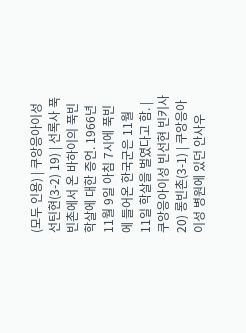(모두 인용) | 쿠앙응아이성 선틴현(3-2) 19) | 선록사 푹빈촌에서 온 바하이의 푹빈학살에 대한 증언. 1966년 11월 9일 아침 7시에 푹빈에 들어온 한국군은 11월 11일 학살을 벌였다고 함. |
쿠앙응아이성 빈선현 빈키사 20) 롱빈촌(3-1) | 쿠앙응아이성 병원에 있던 안사우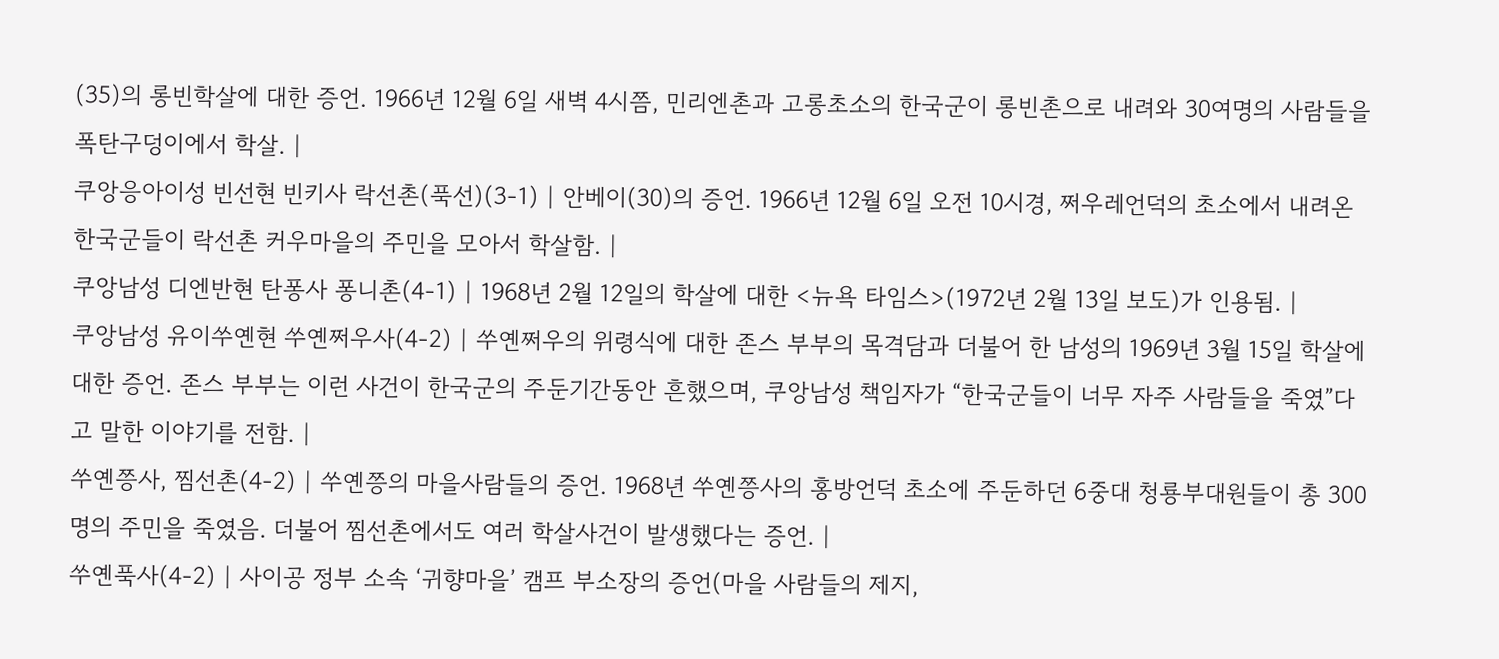(35)의 롱빈학살에 대한 증언. 1966년 12월 6일 새벽 4시쯤, 민리엔촌과 고롱초소의 한국군이 롱빈촌으로 내려와 30여명의 사람들을 폭탄구덩이에서 학살. |
쿠앙응아이성 빈선현 빈키사 락선촌(푹선)(3-1) | 안베이(30)의 증언. 1966년 12월 6일 오전 10시경, 쩌우레언덕의 초소에서 내려온 한국군들이 락선촌 커우마을의 주민을 모아서 학살함. |
쿠앙남성 디엔반현 탄퐁사 퐁니촌(4-1) | 1968년 2월 12일의 학살에 대한 <뉴욕 타임스>(1972년 2월 13일 보도)가 인용됨. |
쿠앙남성 유이쑤옌현 쑤옌쩌우사(4-2) | 쑤옌쩌우의 위령식에 대한 존스 부부의 목격담과 더불어 한 남성의 1969년 3월 15일 학살에 대한 증언. 존스 부부는 이런 사건이 한국군의 주둔기간동안 흔했으며, 쿠앙남성 책임자가 “한국군들이 너무 자주 사람들을 죽였”다고 말한 이야기를 전함. |
쑤옌쯩사, 찜선촌(4-2) | 쑤옌쯩의 마을사람들의 증언. 1968년 쑤옌쯩사의 홍방언덕 초소에 주둔하던 6중대 청룡부대원들이 총 300명의 주민을 죽였음. 더불어 찜선촌에서도 여러 학살사건이 발생했다는 증언. |
쑤옌푹사(4-2) | 사이공 정부 소속 ‘귀향마을’ 캠프 부소장의 증언(마을 사람들의 제지,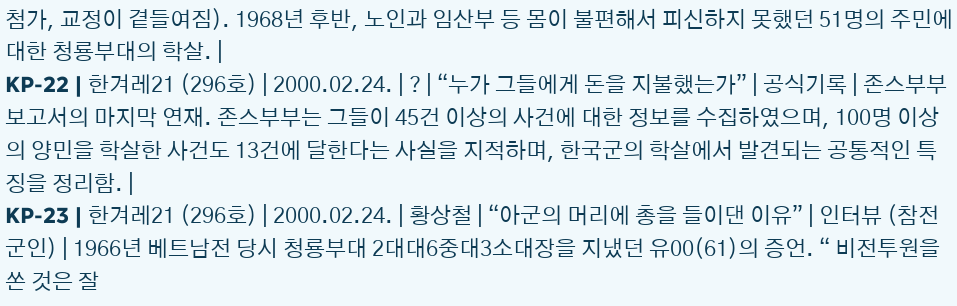첨가, 교정이 곁들여짐). 1968년 후반, 노인과 임산부 등 몸이 불편해서 피신하지 못했던 51명의 주민에 대한 청룡부대의 학살. |
KP-22 | 한겨레21 (296호) | 2000.02.24. | ? | “누가 그들에게 돈을 지불했는가” | 공식기록 | 존스부부 보고서의 마지막 연재. 존스부부는 그들이 45건 이상의 사건에 대한 정보를 수집하였으며, 100명 이상의 양민을 학살한 사건도 13건에 달한다는 사실을 지적하며, 한국군의 학살에서 발견되는 공통적인 특징을 정리함. |
KP-23 | 한겨레21 (296호) | 2000.02.24. | 황상철 | “아군의 머리에 총을 들이댄 이유” | 인터뷰 (참전군인) | 1966년 베트남전 당시 청룡부대 2대대6중대3소대장을 지냈던 유00(61)의 증언. “ 비전투원을 쏜 것은 잘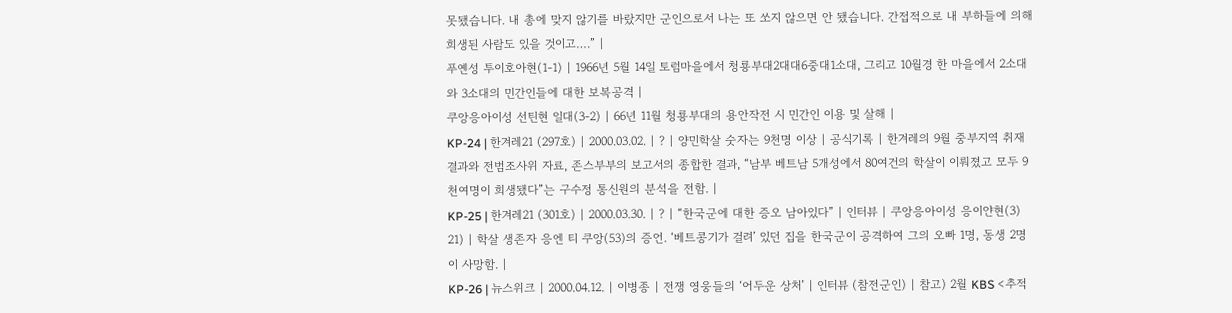못됐습니다. 내 총에 맞지 않기를 바랐지만 군인으로서 나는 또 쏘지 않으면 안 됐습니다. 간접적으로 내 부하들에 의해 희생된 사람도 있을 것이고….” |
푸옌성 투이호아현(1-1) | 1966년 5월 14일 토럼마을에서 청룡부대2대대6중대1소대, 그리고 10월경 한 마을에서 2소대와 3소대의 민간인들에 대한 보복공격 |
쿠앙응아이성 선틴현 일대(3-2) | 66년 11월 청룡부대의 용안작전 시 민간인 이용 및 살해 |
KP-24 | 한겨레21 (297호) | 2000.03.02. | ? | 양민학살 숫자는 9천명 이상 | 공식기록 | 한겨레의 9월 중부지역 취재결과와 전범조사위 자료, 존스부부의 보고서의 종합한 결과, “남부 베트남 5개성에서 80여건의 학살이 이뤄졌고 모두 9천여명이 희생됐다”는 구수정 통신원의 분석을 전함. |
KP-25 | 한겨레21 (301호) | 2000.03.30. | ? | “한국군에 대한 증오 남아있다” | 인터뷰 | 쿠앙응아이성 응이얀현(3) 21) | 학살 생존자 응엔 티 쿠앙(53)의 증언. ‘베트콩기가 걸려’ 있던 집을 한국군이 공격하여 그의 오빠 1명, 동생 2명이 사망함. |
KP-26 | 뉴스위크 | 2000.04.12. | 이병종 | 전쟁 영웅들의 ‘어두운 상처’ | 인터뷰 (참전군인) | 참고) 2월 KBS <추적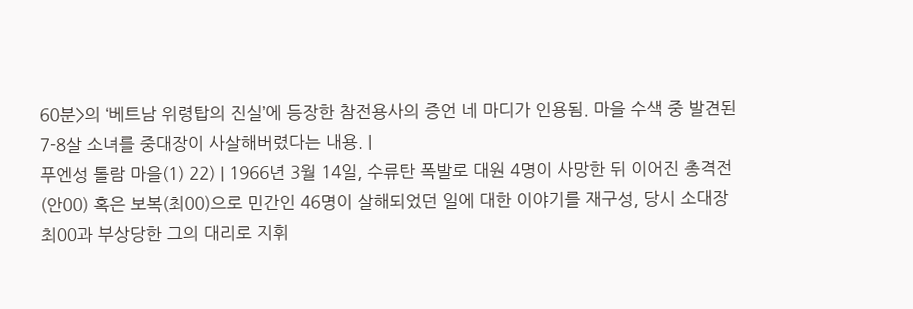60분>의 ‘베트남 위령탑의 진실’에 등장한 참전용사의 증언 네 마디가 인용됨. 마을 수색 중 발견된 7-8살 소녀를 중대장이 사살해버렸다는 내용. |
푸엔성 톨람 마을(1) 22) | 1966년 3월 14일, 수류탄 폭발로 대원 4명이 사망한 뒤 이어진 총격전(안00) 혹은 보복(최00)으로 민간인 46명이 살해되었던 일에 대한 이야기를 재구성, 당시 소대장 최00과 부상당한 그의 대리로 지휘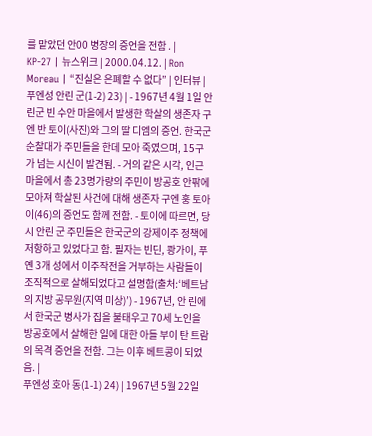를 맡았던 안00 병장의 증언을 전함 . |
KP-27 | 뉴스위크 | 2000.04.12. | Ron Moreau | “진실은 은폐할 수 없다” | 인터뷰 | 푸엔성 안린 군(1-2) 23) | - 1967년 4월 1일 안 린군 빈 수안 마을에서 발생한 학살의 생존자 구엔 반 토이(사진)와 그의 딸 디엠의 증언. 한국군 순찰대가 주민들을 한데 모아 죽였으며, 15구가 넘는 시신이 발견됨. - 거의 같은 시각, 인근 마을에서 총 23명가량의 주민이 방공호 안팎에 모아져 학살된 사건에 대해 생존자 구엔 훙 토아이(46)의 증언도 함께 전함. - 토이에 따르면, 당시 안린 군 주민들은 한국군의 강제이주 정책에 저항하고 있었다고 함. 필자는 빈딘, 쾅가이, 푸옌 3개 성에서 이주작전을 거부하는 사람들이 조직적으로 살해되었다고 설명함(출처:‘베트남의 지방 공무원(지역 미상)’) - 1967년, 안 린에서 한국군 병사가 집을 불태우고 70세 노인을 방공호에서 살해한 일에 대한 아들 부이 탄 트람의 목격 증언을 전함. 그는 이후 베트콩이 되었음. |
푸엔성 호아 동(1-1) 24) | 1967년 5월 22일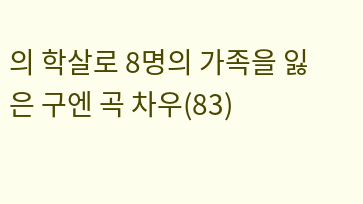의 학살로 8명의 가족을 잃은 구엔 곡 차우(83)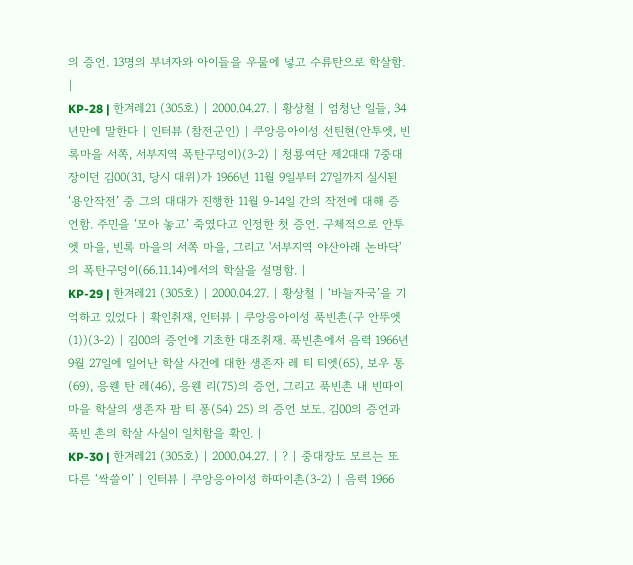의 증언. 13명의 부녀자와 아이들을 우물에 넣고 수류탄으로 학살함. |
KP-28 | 한겨레21 (305호) | 2000.04.27. | 황상철 | 엄청난 일들, 34년만에 말한다 | 인터뷰 (참전군인) | 쿠앙응아이성 선틴현(안투엣, 빈록마을 서쪽, 서부지역 폭탄구덩이)(3-2) | 청룡여단 제2대대 7중대장이던 김00(31, 당시 대위)가 1966년 11월 9일부터 27일까지 실시된 ‘용안작전’ 중 그의 대대가 진행한 11월 9-14일 간의 작전에 대해 증언함. 주민을 ‘모아 놓고’ 죽였다고 인정한 첫 증언. 구체적으로 안투엣 마을, 빈록 마을의 서쪽 마을, 그리고 '서부지역 야산아래 논바닥'의 폭탄구덩이(66.11.14)에서의 학살을 설명함. |
KP-29 | 한겨레21 (305호) | 2000.04.27. | 황상철 | ‘바늘자국’을 기억하고 있었다 | 확인취재, 인터뷰 | 쿠앙응아이성 푹빈촌(구 안뚜엣(1))(3-2) | 김00의 증언에 기초한 대조취재. 푹빈촌에서 음력 1966년 9월 27일에 일어난 학살 사건에 대한 생존자 레 티 티엣(65), 보우 통(69), 응웬 탄 레(46), 응웬 리(75)의 증언, 그리고 푹빈촌 내 빈따이 마을 학살의 생존자 팜 티 퐁(54) 25) 의 증언 보도. 김00의 증언과 푹빈 촌의 학살 사실이 일치함을 확인. |
KP-30 | 한겨레21 (305호) | 2000.04.27. | ? | 중대장도 모르는 또다른 ‘싹쓸이’ | 인터뷰 | 쿠앙응아이성 하따이촌(3-2) | 음력 1966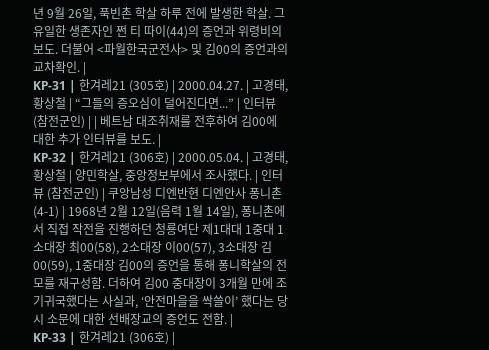년 9월 26일, 푹빈촌 학살 하루 전에 발생한 학살. 그 유일한 생존자인 쩐 티 따이(44)의 증언과 위령비의 보도. 더불어 <파월한국군전사> 및 김00의 증언과의 교차확인. |
KP-31 | 한겨레21 (305호) | 2000.04.27. | 고경태, 황상철 | “그들의 증오심이 덜어진다면...” | 인터뷰 (참전군인) | | 베트남 대조취재를 전후하여 김00에 대한 추가 인터뷰를 보도. |
KP-32 | 한겨레21 (306호) | 2000.05.04. | 고경태,황상철 | 양민학살, 중앙정보부에서 조사했다. | 인터뷰 (참전군인) | 쿠앙남성 디엔반현 디엔안사 퐁니촌(4-1) | 1968년 2월 12일(음력 1월 14일), 퐁니촌에서 직접 작전을 진행하던 청룡여단 제1대대 1중대 1소대장 최00(58), 2소대장 이00(57), 3소대장 김00(59), 1중대장 김00의 증언을 통해 퐁니학살의 전모를 재구성함. 더하여 김00 중대장이 3개월 만에 조기귀국했다는 사실과, ‘안전마을을 싹쓸이’ 했다는 당시 소문에 대한 선배장교의 증언도 전함. |
KP-33 | 한겨레21 (306호) |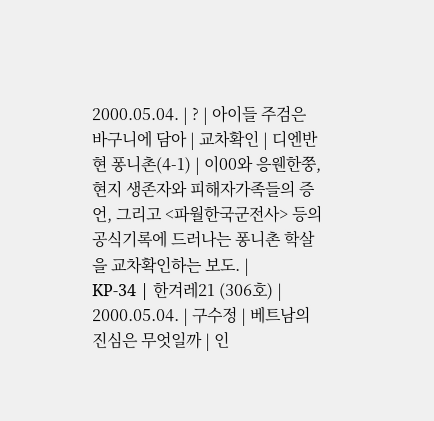2000.05.04. | ? | 아이들 주검은 바구니에 담아 | 교차확인 | 디엔반현 퐁니촌(4-1) | 이00와 응웬한쭝, 현지 생존자와 피해자가족들의 증언, 그리고 <파월한국군전사> 등의 공식기록에 드러나는 퐁니촌 학살을 교차확인하는 보도. |
KP-34 | 한겨레21 (306호) | 2000.05.04. | 구수정 | 베트남의 진심은 무엇일까 | 인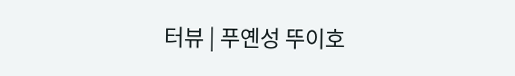터뷰 | 푸옌성 뚜이호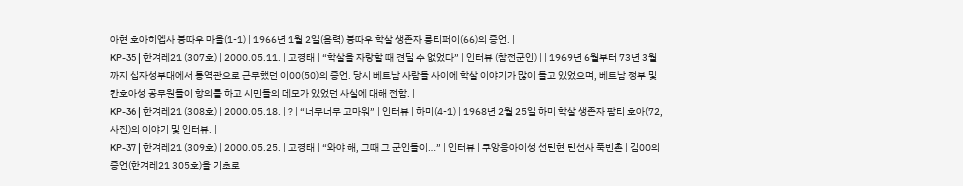아현 호아히엡사 붕따우 마을(1-1) | 1966년 1월 2일(음력) 붕따우 학살 생존자 릉티퍼이(66)의 증언. |
KP-35 | 한겨레21 (307호) | 2000.05.11. | 고경태 | “학살을 자랑할 때 견딜 수 없었다” | 인터뷰 (참전군인) | | 1969년 6월부터 73년 3월까지 십자성부대에서 통역관으로 근무했던 이00(50)의 증언. 당시 베트남 사람들 사이에 학살 이야기가 많이 돌고 있었으며, 베트남 정부 및 칸호아성 공무원들이 항의를 하고 시민들의 데모가 있었던 사실에 대해 전함. |
KP-36 | 한겨레21 (308호) | 2000.05.18. | ? | “너무너무 고마워” | 인터뷰 | 하미(4-1) | 1968년 2월 25일 하미 학살 생존자 팜티 호아(72, 사진)의 이야기 및 인터뷰. |
KP-37 | 한겨레21 (309호) | 2000.05.25. | 고경태 | “와야 해, 그때 그 군인들이…” | 인터뷰 | 쿠앙응아이성 선틴현 틴선사 푹빈촌 | 김00의 증언(한겨레21 305호)을 기초로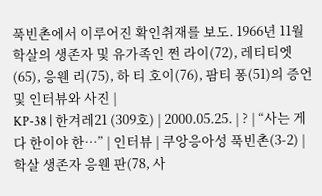푹빈촌에서 이루어진 확인취재를 보도. 1966년 11월 학살의 생존자 및 유가족인 쩐 라이(72), 레티티엣(65), 응웬 리(75), 하 티 호이(76), 팜티 퐁(51)의 증언 및 인터뷰와 사진 |
KP-38 | 한겨레21 (309호) | 2000.05.25. | ? | “사는 게 다 한이야 한…” | 인터뷰 | 쿠앙응아성 푹빈촌(3-2) | 학살 생존자 응웬 판(78, 사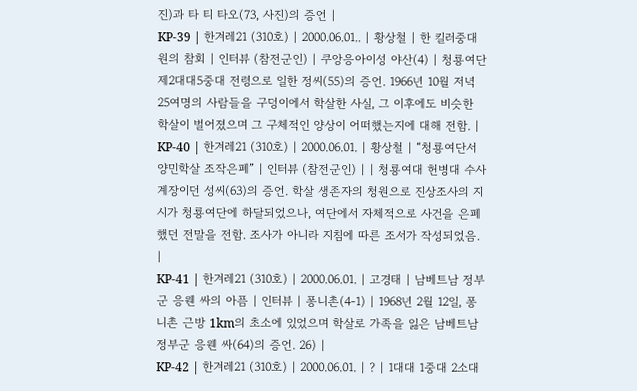진)과 타 티 타오(73, 사진)의 증언 |
KP-39 | 한겨레21 (310호) | 2000.06.01.. | 황상철 | 한 킬러중대원의 참회 | 인터뷰 (참전군인) | 쿠앙응아이성 야산(4) | 청룡여단 제2대대5중대 전령으로 일한 정씨(55)의 증언. 1966년 10월 저녁 25여명의 사람들을 구덩이에서 학살한 사실, 그 이후에도 비슷한 학살이 벌어졌으며 그 구체적인 양상이 어떠했는지에 대해 전함. |
KP-40 | 한겨레21 (310호) | 2000.06.01. | 황상철 | “청룡여단서 양민학살 조작은폐” | 인터뷰 (참전군인) | | 청룡여대 헌병대 수사계장이던 성씨(63)의 증언. 학살 생존자의 청원으로 진상조사의 지시가 청룡여단에 하달되었으나, 여단에서 자체적으로 사건을 은폐했던 전말을 전함. 조사가 아니라 지침에 따른 조서가 작성되었음. |
KP-41 | 한겨레21 (310호) | 2000.06.01. | 고경태 | 남베트남 정부군 응웬 싸의 아픔 | 인터뷰 | 퐁니촌(4-1) | 1968년 2월 12일, 퐁니촌 근방 1km의 초소에 있었으며 학살로 가족을 잃은 남베트남 정부군 응웬 싸(64)의 증언. 26) |
KP-42 | 한겨레21 (310호) | 2000.06.01. | ? | 1대대 1중대 2소대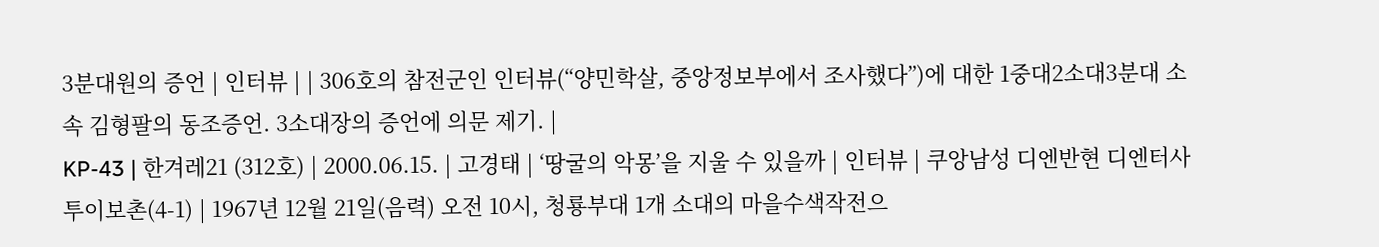3분대원의 증언 | 인터뷰 | | 306호의 참전군인 인터뷰(“양민학살, 중앙정보부에서 조사했다”)에 대한 1중대2소대3분대 소속 김형팔의 동조증언. 3소대장의 증언에 의문 제기. |
KP-43 | 한겨레21 (312호) | 2000.06.15. | 고경태 | ‘땅굴의 악몽’을 지울 수 있을까 | 인터뷰 | 쿠앙남성 디엔반현 디엔터사 투이보촌(4-1) | 1967년 12월 21일(음력) 오전 10시, 청룡부대 1개 소대의 마을수색작전으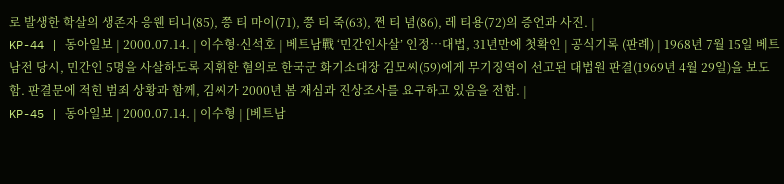로 발생한 학살의 생존자 응웬 티니(85), 쯩 티 마이(71), 쯩 티 죽(63), 쩐 티 념(86), 레 티용(72)의 증언과 사진. |
KP-44 | 동아일보 | 2000.07.14. | 이수형·신석호 | 베트남戰 ‘민간인사살’ 인정…대법, 31년만에 첫확인 | 공식기록 (판례) | 1968년 7월 15일 베트남전 당시, 민간인 5명을 사살하도록 지휘한 혐의로 한국군 화기소대장 김모씨(59)에게 무기징역이 선고된 대법원 판결(1969년 4월 29일)을 보도함. 판결문에 적힌 범죄 상황과 함께, 김씨가 2000년 봄 재심과 진상조사를 요구하고 있음을 전함. |
KP-45 | 동아일보 | 2000.07.14. | 이수형 | [베트남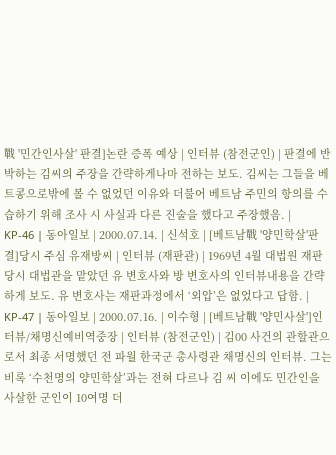戰 '민간인사살' 판결]논란 증폭 예상 | 인터뷰 (참전군인) | 판결에 반박하는 김씨의 주장을 간략하게나마 전하는 보도. 김씨는 그들을 베트콩으로밖에 볼 수 없었던 이유와 더불어 베트남 주민의 항의를 수습하기 위해 조사 시 사실과 다른 진술을 했다고 주장했음. |
KP-46 | 동아일보 | 2000.07.14. | 신석호 | [베트남戰 '양민학살'판결]당시 주심 유재방씨 | 인터뷰 (재판관) | 1969년 4월 대법원 재판 당시 대법관을 맡았던 유 변호사와 방 변호사의 인터뷰내용을 간략하게 보도. 유 변호사는 재판과정에서 ‘외압’은 없었다고 답함. |
KP-47 | 동아일보 | 2000.07.16. | 이수형 | [베트남戰 '양민사살']인터뷰/채명신예비역중장 | 인터뷰 (참전군인) | 김00 사건의 관할관으로서 최종 서명했던 전 파월 한국군 총사령관 채명신의 인터뷰. 그는 비록 ‘수천명의 양민학살’과는 전혀 다르나 김 씨 이에도 민간인을 사살한 군인이 10여명 더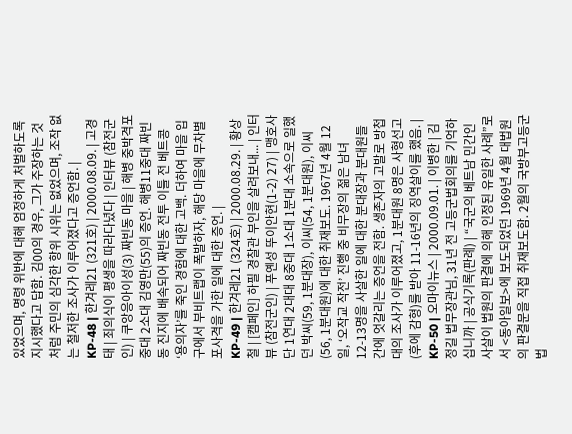있었으며, 명령 위반에 대해 엄정하게 처벌하도록 지시했다고 답함. 김00의 경우, 그가 주장하는 것처럼 주민의 심각한 항위 시위는 없었으며, 조작 없는 철저한 조사가 이루어졌다고 증언함. |
KP-48 | 한겨레21 (321호) | 2000.08.09. | 고경태 | 죄의식이 평생을 따라다녔다 | 인터뷰 (참전군인) | 쿠앙응아이성(3) 짜빈동 마을 | 해병 중박격포 중대 2소대 김영만(55)의 증언. 해병11중대 짜빈동 진지에 배속되어 짜빈동 전투 이틀 전 베트콩 ‘용의자’를 죽인 경험에 대한 고백. 더하여 마을 입구에서 부비트랩이 폭발하자, 해당 마을에 무차별 포사격을 가한 일에 대한 증언. |
KP-49 | 한겨레21 (324호) | 2000.08.29. | 황상철 | [캠페인] 하필 경찰관 부인을 살려보내... | 인터뷰 (참전군인) | 푸옌성 뚜이안현(1-2) 27) | 맹호사단 1연대 2대대 8중대 1소대 1분대 소속으로 일했던 박씨(59, 1분대장), 이씨(54, 1분대원), 이씨(56, 1분대원)에 대한 취재보도. 1967년 4월 12일, ‘오작교 작전’ 진행 중 비무장의 젊은 남녀 12-13명을 사살한 일에 대한 분대장과 분대원들 간에 엇갈리는 증언을 전함. 생존자의 고발로 방첩대의 조사가 이루어졌고, 1분대원 8명은 사형선고(후에 감형)를 받아 11-16년의 징역살이를 했음. |
KP-50 | 오마이뉴스 | 2000.09.01. | 이병한 | 김정길 법무장관님, 31년 전 고등군법회의를 기억하십니까 | 공식기록(판례) | “국군의 베트남 민간인 사살이 법원의 판결에 의해 인정된 유일한 사례”로서 <동아일보>에 보도되었던 1969년 4월 대법원의 판결문을 직접 취재보도함. 2월의 국방부고등군법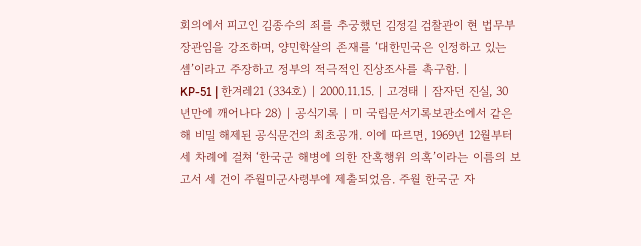회의에서 피고인 김종수의 죄를 추궁했던 김정길 검찰관이 현 법무부 장관임을 강조하며, 양민학살의 존재를 ‘대한민국은 인정하고 있는 셈’이라고 주장하고 정부의 적극적인 진상조사를 촉구함. |
KP-51 | 한겨레21 (334호) | 2000.11.15. | 고경태 | 잠자던 진실, 30년만에 깨어나다 28) | 공식기록 | 미 국립문서기록보관소에서 같은 해 비밀 해제된 공식문건의 최초공개. 이에 따르면, 1969년 12월부터 세 차례에 걸쳐 ‘한국군 해병에 의한 잔혹행위 의혹’이라는 이름의 보고서 세 건이 주월미군사령부에 제출되었음. 주월 한국군 자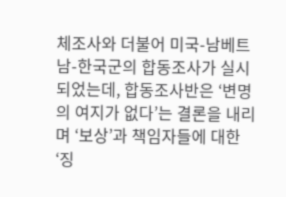체조사와 더불어 미국-남베트남-한국군의 합동조사가 실시되었는데, 합동조사반은 ‘변명의 여지가 없다’는 결론을 내리며 ‘보상’과 책임자들에 대한 ‘징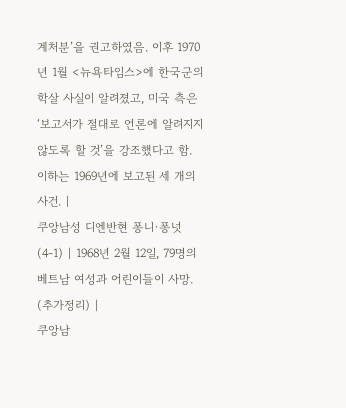계처분’을 권고하였음. 이후 1970년 1월 <뉴욕타임스>에 한국군의 학살 사실이 알려졌고, 미국 측은 ‘보고서가 절대로 언론에 알려지지 않도록 할 것’을 강조했다고 함. 이하는 1969년에 보고된 세 개의 사건. |
쿠앙남성 디엔반현 퐁니·퐁넛(4-1) | 1968년 2월 12일, 79명의 베트남 여성과 어린이들이 사망. (추가정리) |
쿠앙남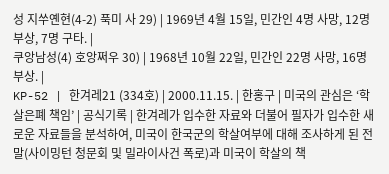성 지쑤옌현(4-2) 푹미 사 29) | 1969년 4월 15일, 민간인 4명 사망, 12명 부상, 7명 구타. |
쿠앙남성(4) 호앙쩌우 30) | 1968년 10월 22일, 민간인 22명 사망, 16명 부상. |
KP-52 | 한겨레21 (334호) | 2000.11.15. | 한홍구 | 미국의 관심은 ‘학살은폐 책임’ | 공식기록 | 한겨레가 입수한 자료와 더불어 필자가 입수한 새로운 자료들을 분석하여, 미국이 한국군의 학살여부에 대해 조사하게 된 전말(사이밍턴 청문회 및 밀라이사건 폭로)과 미국이 학살의 책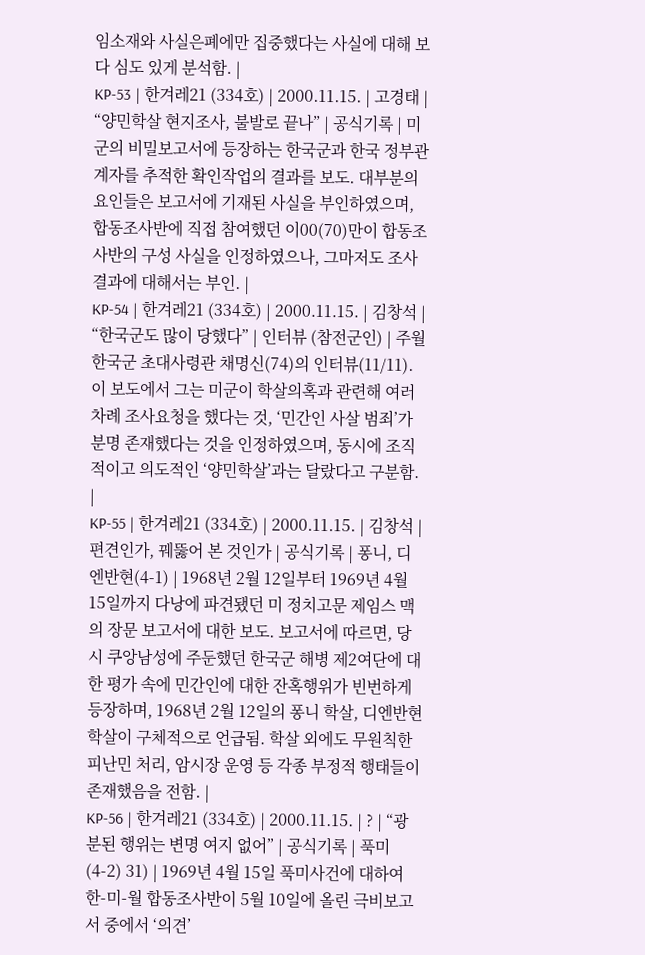임소재와 사실은폐에만 집중했다는 사실에 대해 보다 심도 있게 분석함. |
KP-53 | 한겨레21 (334호) | 2000.11.15. | 고경태 | “양민학살 현지조사, 불발로 끝나” | 공식기록 | 미군의 비밀보고서에 등장하는 한국군과 한국 정부관계자를 추적한 확인작업의 결과를 보도. 대부분의 요인들은 보고서에 기재된 사실을 부인하였으며, 합동조사반에 직접 참여했던 이00(70)만이 합동조사반의 구성 사실을 인정하였으나, 그마저도 조사결과에 대해서는 부인. |
KP-54 | 한겨레21 (334호) | 2000.11.15. | 김창석 | “한국군도 많이 당했다” | 인터뷰 (참전군인) | 주월한국군 초대사령관 채명신(74)의 인터뷰(11/11). 이 보도에서 그는 미군이 학살의혹과 관련해 여러 차례 조사요청을 했다는 것, ‘민간인 사살 범죄’가 분명 존재했다는 것을 인정하였으며, 동시에 조직적이고 의도적인 ‘양민학살’과는 달랐다고 구분함. |
KP-55 | 한겨레21 (334호) | 2000.11.15. | 김창석 | 편견인가, 꿰뚫어 본 것인가 | 공식기록 | 퐁니, 디엔반현(4-1) | 1968년 2월 12일부터 1969년 4월 15일까지 다낭에 파견됐던 미 정치고문 제임스 맥의 장문 보고서에 대한 보도. 보고서에 따르면, 당시 쿠앙남성에 주둔했던 한국군 해병 제2여단에 대한 평가 속에 민간인에 대한 잔혹행위가 빈번하게 등장하며, 1968년 2월 12일의 퐁니 학살, 디엔반현 학살이 구체적으로 언급됨. 학살 외에도 무원칙한 피난민 처리, 암시장 운영 등 각종 부정적 행태들이 존재했음을 전함. |
KP-56 | 한겨레21 (334호) | 2000.11.15. | ? | “광분된 행위는 변명 여지 없어” | 공식기록 | 푹미(4-2) 31) | 1969년 4월 15일 푹미사건에 대하여 한-미-월 합동조사반이 5월 10일에 올린 극비보고서 중에서 ‘의견’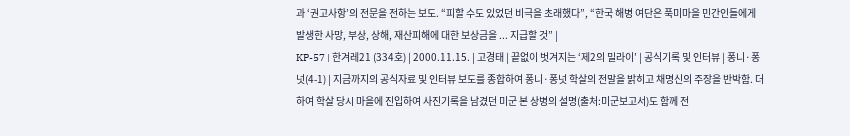과 ‘권고사항’의 전문을 전하는 보도. “피할 수도 있었던 비극을 초래했다”, “한국 해병 여단은 푹미마을 민간인들에게 발생한 사망, 부상, 상해, 재산피해에 대한 보상금을 ... 지급할 것” |
KP-57 | 한겨레21 (334호) | 2000.11.15. | 고경태 | 끝없이 벗겨지는 ‘제2의 밀라이’ | 공식기록 및 인터뷰 | 퐁니·퐁넛(4-1) | 지금까지의 공식자료 및 인터뷰 보도를 종합하여 퐁니·퐁넛 학살의 전말을 밝히고 채명신의 주장을 반박함. 더하여 학살 당시 마을에 진입하여 사진기록을 남겼던 미군 본 상병의 설명(출처:미군보고서)도 함께 전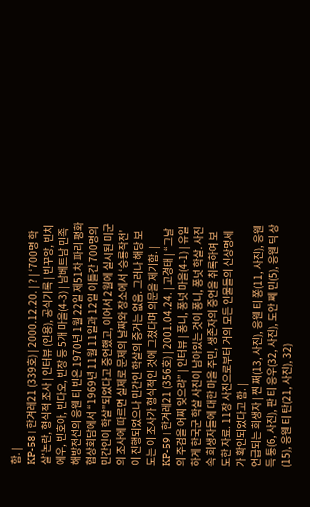함. |
KP-58 | 한겨레21 (339호) | 2000.12.20. | ? | ‘700명 학살’논란, 형식적 조사 | 인터뷰 (인용), 공식기록 | 빈꾸앙, 빈치에우, 빈호아, 빈다오, 빈장 등 5개 마을(4-3) | 남베트남 민족해방전선의 응웬 티 빈은 1970년 1월 22일 제51차 파리 평화협상회담에서 “1969년 11월 11일과 12일 이틀간 700명의 민간인이 학살”되었다고 증언했고, 이어서 2월에 실시된 미군의 조사에 따르면 실제로 문제의 날짜와 장소에서 ‘승룡작전’이 진행되었으나 민간인 학살의 증거는 없음. 그러나 해당 보도는 이 조사가 형식적인 것에 그쳤다며 의문을 제기함. |
KP-59 | 한겨레21 (356호) | 2001.04.24. | 고경태 | “그날의 주검을 어찌 잊으랴” | 인터뷰 | 퐁니, 퐁넛 마을(4-1) | 유일하게 한국군 학살 사진이 남아있는 것이 퐁니, 퐁넛 학살. 사진 속 희생자들에 대한 마을 주민, 생존자의 증언을 취록하여 보도한 자료. 11장 사진으로부터 거의 모든 인물들의 신상명세가 확인되었다고 함. |
언급되는 희생자 | 찐 쩌(13, 사진), 응웬 티 쫑(11, 사진), 응웬 득 퉁(6, 사진), 판 티 응우(32, 사진), 도안 쩨 민(5), 응웬 딕 상(15), 응웬 티 탄(21, 사진), 32)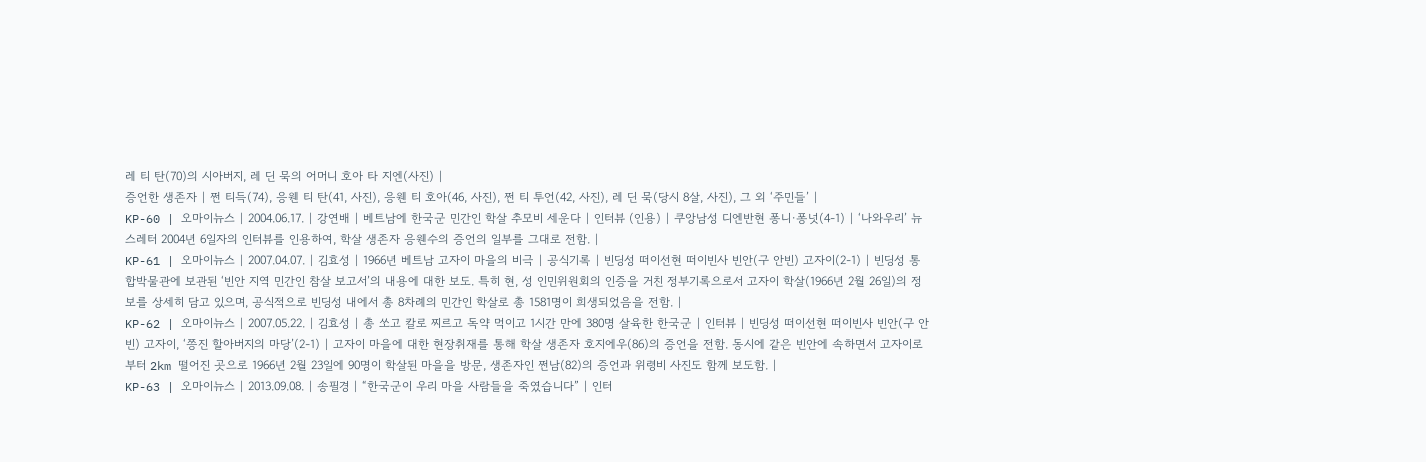레 티 탄(70)의 시아버지, 레 딘 묵의 어머니 호아 타 지엔(사진) |
증언한 생존자 | 쩐 티득(74), 응웬 티 탄(41, 사진), 응웬 티 호아(46, 사진), 쩐 티 투언(42, 사진), 레 딘 묵(당시 8살, 사진), 그 외 ‘주민들’ |
KP-60 | 오마이뉴스 | 2004.06.17. | 강연배 | 베트남에 한국군 민간인 학살 추모비 세운다 | 인터뷰 (인용) | 쿠앙남성 디엔반현 퐁니·퐁넛(4-1) | ‘나와우리’ 뉴스레터 2004년 6일자의 인터뷰를 인용하여, 학살 생존자 응웬수의 증언의 일부를 그대로 전함. |
KP-61 | 오마이뉴스 | 2007.04.07. | 김효성 | 1966년 베트남 고자이 마을의 비극 | 공식기록 | 빈딩성 떠이선현 떠이빈사 빈안(구 안빈) 고자이(2-1) | 빈딩성 통합박물관에 보관된 ‘빈안 지역 민간인 참살 보고서’의 내용에 대한 보도. 특히 현, 성 인민위원회의 인증을 거친 정부기록으로서 고자이 학살(1966년 2월 26일)의 정보를 상세히 담고 있으며, 공식적으로 빈딩성 내에서 총 8차례의 민간인 학살로 총 1581명이 희생되었음을 전함. |
KP-62 | 오마이뉴스 | 2007.05.22. | 김효성 | 총 쏘고 칼로 찌르고 독약 먹이고 1시간 만에 380명 살육한 한국군 | 인터뷰 | 빈딩성 떠이선현 떠이빈사 빈안(구 안빈) 고자이, ‘쯩진 할아버지의 마당’(2-1) | 고자이 마을에 대한 현장취재를 통해 학살 생존자 호지에우(86)의 증언을 전함. 동시에 같은 빈안에 속하면서 고자이로부터 2km 떨어진 곳으로 1966년 2월 23일에 90명이 학살된 마을을 방문, 생존자인 쩐남(82)의 증언과 위령비 사진도 함께 보도함. |
KP-63 | 오마이뉴스 | 2013.09.08. | 송필경 | “한국군이 우리 마을 사람들을 죽였습니다” | 인터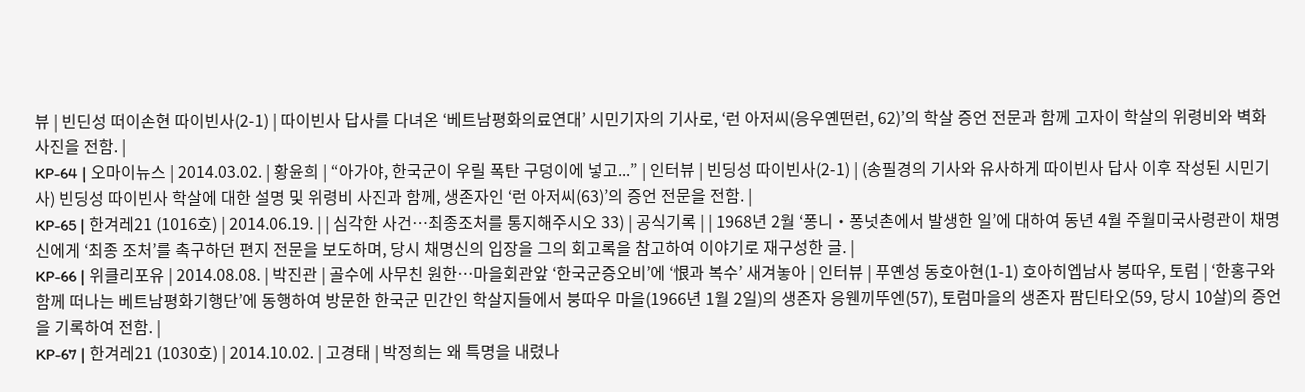뷰 | 빈딘성 떠이손현 따이빈사(2-1) | 따이빈사 답사를 다녀온 ‘베트남평화의료연대’ 시민기자의 기사로, ‘런 아저씨(응우옌떤런, 62)’의 학살 증언 전문과 함께 고자이 학살의 위령비와 벽화 사진을 전함. |
KP-64 | 오마이뉴스 | 2014.03.02. | 황윤희 | “아가야, 한국군이 우릴 폭탄 구덩이에 넣고...” | 인터뷰 | 빈딩성 따이빈사(2-1) | (송필경의 기사와 유사하게 따이빈사 답사 이후 작성된 시민기사) 빈딩성 따이빈사 학살에 대한 설명 및 위령비 사진과 함께, 생존자인 ‘런 아저씨(63)’의 증언 전문을 전함. |
KP-65 | 한겨레21 (1016호) | 2014.06.19. | | 심각한 사건…최종조처를 통지해주시오 33) | 공식기록 | | 1968년 2월 ‘퐁니‧퐁넛촌에서 발생한 일’에 대하여 동년 4월 주월미국사령관이 채명신에게 ‘최종 조처’를 촉구하던 편지 전문을 보도하며, 당시 채명신의 입장을 그의 회고록을 참고하여 이야기로 재구성한 글. |
KP-66 | 위클리포유 | 2014.08.08. | 박진관 | 골수에 사무친 원한…마을회관앞 ‘한국군증오비’에 ‘恨과 복수’ 새겨놓아 | 인터뷰 | 푸옌성 동호아현(1-1) 호아히엡남사 붕따우, 토럼 | ‘한홍구와 함께 떠나는 베트남평화기행단’에 동행하여 방문한 한국군 민간인 학살지들에서 붕따우 마을(1966년 1월 2일)의 생존자 응웬끼뚜엔(57), 토럼마을의 생존자 팜딘타오(59, 당시 10살)의 증언을 기록하여 전함. |
KP-67 | 한겨레21 (1030호) | 2014.10.02. | 고경태 | 박정희는 왜 특명을 내렸나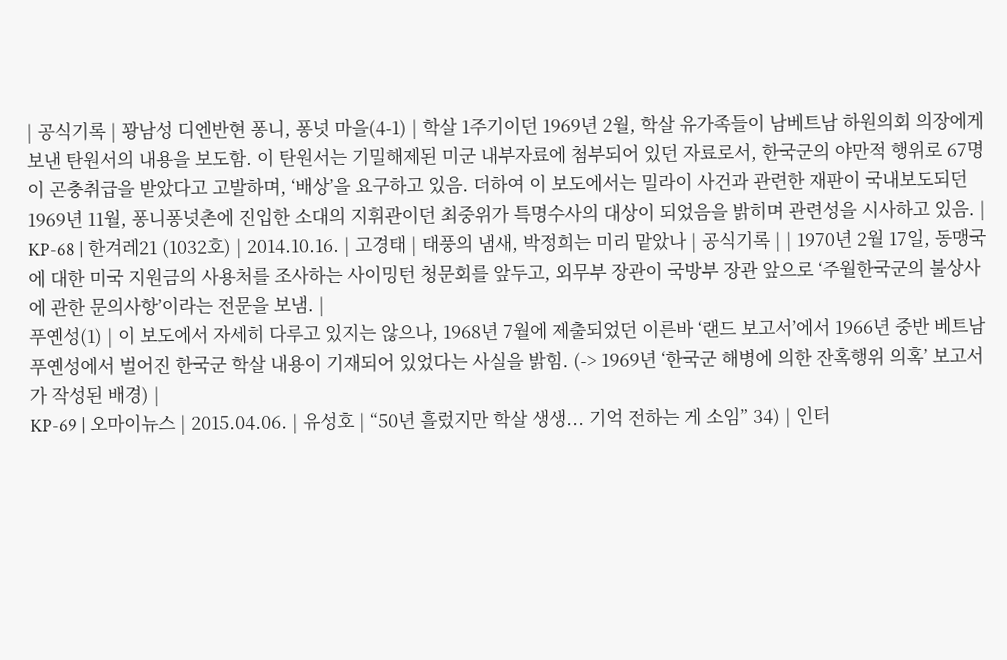| 공식기록 | 꽝남성 디엔반현 퐁니, 퐁넛 마을(4-1) | 학살 1주기이던 1969년 2월, 학살 유가족들이 남베트남 하원의회 의장에게 보낸 탄원서의 내용을 보도함. 이 탄원서는 기밀해제된 미군 내부자료에 첨부되어 있던 자료로서, 한국군의 야만적 행위로 67명이 곤충취급을 받았다고 고발하며, ‘배상’을 요구하고 있음. 더하여 이 보도에서는 밀라이 사건과 관련한 재판이 국내보도되던 1969년 11월, 퐁니퐁넛촌에 진입한 소대의 지휘관이던 최중위가 특명수사의 대상이 되었음을 밝히며 관련성을 시사하고 있음. |
KP-68 | 한겨레21 (1032호) | 2014.10.16. | 고경태 | 태풍의 냄새, 박정희는 미리 맡았나 | 공식기록 | | 1970년 2월 17일, 동맹국에 대한 미국 지원금의 사용처를 조사하는 사이밍턴 청문회를 앞두고, 외무부 장관이 국방부 장관 앞으로 ‘주월한국군의 불상사에 관한 문의사항’이라는 전문을 보냄. |
푸옌성(1) | 이 보도에서 자세히 다루고 있지는 않으나, 1968년 7월에 제출되었던 이른바 ‘랜드 보고서’에서 1966년 중반 베트남 푸옌성에서 벌어진 한국군 학살 내용이 기재되어 있었다는 사실을 밝힘. (-> 1969년 ‘한국군 해병에 의한 잔혹행위 의혹’ 보고서가 작성된 배경) |
KP-69 | 오마이뉴스 | 2015.04.06. | 유성호 | “50년 흘렀지만 학살 생생... 기억 전하는 게 소임” 34) | 인터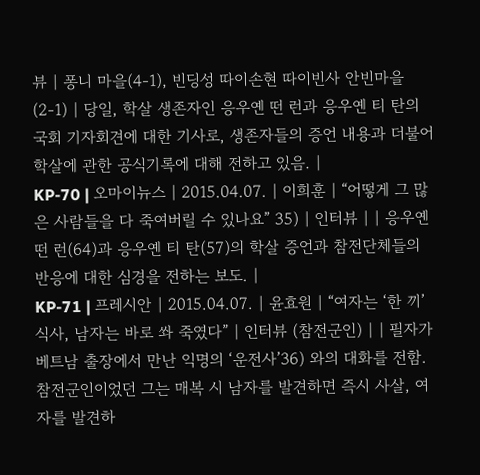뷰 | 퐁니 마을(4-1), 빈딩성 따이손현 따이빈사 안빈마을(2-1) | 당일, 학살 생존자인 응우옌 떤 런과 응우옌 티 탄의 국회 기자회견에 대한 기사로, 생존자들의 증언 내용과 더불어 학살에 관한 공식기록에 대해 전하고 있음. |
KP-70 | 오마이뉴스 | 2015.04.07. | 이희훈 | “어떻게 그 많은 사람들을 다 죽여버릴 수 있나요” 35) | 인터뷰 | | 응우옌 떤 런(64)과 응우옌 티 탄(57)의 학살 증언과 참전단체들의 반응에 대한 심경을 전하는 보도. |
KP-71 | 프레시안 | 2015.04.07. | 윤효원 | “여자는 ‘한 끼’ 식사, 남자는 바로 쏴 죽였다” | 인터뷰 (참전군인) | | 필자가 베트남 출장에서 만난 익명의 ‘운전사’36) 와의 대화를 전함. 참전군인이었던 그는 매복 시 남자를 발견하면 즉시 사살, 여자를 발견하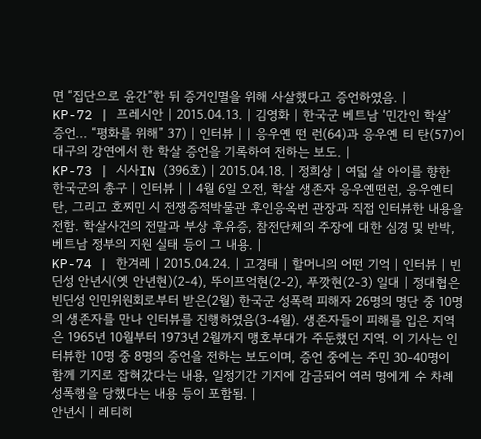면 “집단으로 윤간”한 뒤 증거인멸을 위해 사살했다고 증언하였음. |
KP-72 | 프레시안 | 2015.04.13. | 김영화 | 한국군 베트남 ‘민간인 학살’ 증언... “평화를 위해” 37) | 인터뷰 | | 응우옌 떤 런(64)과 응우옌 티 탄(57)이 대구의 강연에서 한 학살 증언을 기록하여 전하는 보도. |
KP-73 | 시사IN (396호) | 2015.04.18. | 정희상 | 여덟 살 아이를 향한 한국군의 총구 | 인터뷰 | | 4월 6일 오전, 학살 생존자 응우옌떤런, 응우옌티탄, 그리고 호찌민 시 전쟁증적박물관 후인응옥번 관장과 직접 인터뷰한 내용을 전함. 학살사건의 전말과 부상 후유증, 참전단체의 주장에 대한 심경 및 반박, 베트남 정부의 지원 실태 등이 그 내용. |
KP-74 | 한겨레 | 2015.04.24. | 고경태 | 할머니의 어떤 기억 | 인터뷰 | 빈딘성 안년시(옛 안년현)(2-4), 뚜이프억현(2-2), 푸깟현(2-3) 일대 | 정대협은 빈딘성 인민위원회로부터 받은(2월) 한국군 성폭력 피해자 26명의 명단 중 10명의 생존자를 만나 인터뷰를 진행하였음(3-4월). 생존자들이 피해를 입은 지역은 1965년 10월부터 1973년 2월까지 맹호부대가 주둔했던 지역. 이 기사는 인터뷰한 10명 중 8명의 증언을 전하는 보도이며, 증언 중에는 주민 30-40명이 함께 기지로 잡혀갔다는 내용, 일정기간 기지에 감금되어 여러 명에게 수 차례 성폭행을 당했다는 내용 등이 포함됨. |
안년시 | 레티히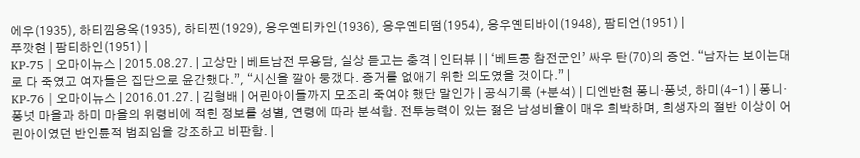에우(1935), 하티낌응옥(1935), 하티찐(1929), 응우옌티카인(1936), 응우옌티떰(1954), 응우옌티바이(1948), 팜티언(1951) |
푸깟현 | 팜티하인(1951) |
KP-75 | 오마이뉴스 | 2015.08.27. | 고상만 | 베트남전 무용담, 실상 듣고는 충격 | 인터뷰 | | ‘베트콩 참전군인’ 싸우 탄(70)의 증언. “남자는 보이는대로 다 죽였고 여자들은 집단으로 윤간했다.”, “시신을 깔아 뭉갰다. 증거를 없애기 위한 의도였을 것이다.” |
KP-76 | 오마이뉴스 | 2016.01.27. | 김형배 | 어린아이들까지 모조리 죽여야 했단 말인가 | 공식기록 (+분석) | 디엔반현 퐁니·퐁넛, 하미(4-1) | 퐁니·퐁넛 마을과 하미 마을의 위령비에 적힌 정보를 성별, 연령에 따라 분석함. 전투능력이 있는 젊은 남성비율이 매우 희박하며, 희생자의 절반 이상이 어린아이였던 반인륜적 범죄임을 강조하고 비판함. |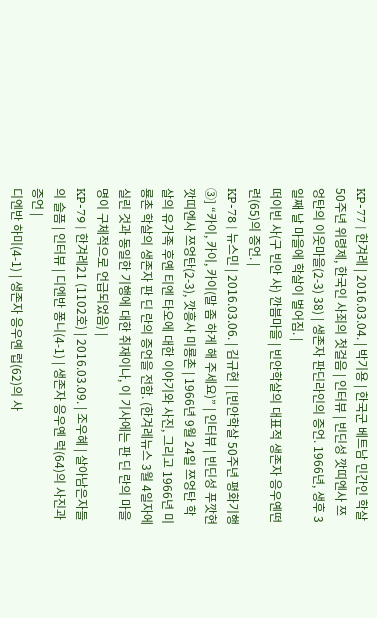KP-77 | 한겨레 | 2016.03.04. | 박기용 | 한국군 베트남 민간인 학살 50주년 위령제, 한국인 사죄의 첫걸음 | 인터뷰 | 빈딘성 깟띠엔사 쯔엉탄의 이웃마을(2-3) 38) | 생존자 판딘라인의 증언. 1966년, 생후 3일째 날 마을에 학살이 벌어짐. |
떠이빈 사(구 빈안 사) 깐븜마을 | 빈안학살의 대표적 생존자 응우옌떤런(65)의 증언. |
KP-78 | 뉴스민 | 2016.03.06. | 김규현 | [빈안학살 50주년 평화기행➂] “카이, 카이, 카이(말 좀 하게 해 주세요)” | 인터뷰 | 빈딘성 푸깟현 깟띠엔사 쯔엉탄(2-3), 깟흥사 미룡촌 | 1966년 9월 24일 쯔엉탄 학살의 유가족 후옌 티엔 타오에 대한 이야기와 사진, 그리고 1966년 미룡촌 학살의 생존자 판 딘 란의 증언을 전함. (한겨레뉴스 3월 4일자에 실린 것과 동일한 기행에 대한 취재이나, 이 기사에는 판 딘 란의 마을명이 구체적으로 언급되었음) |
KP-79 | 한겨레21 (1102호) | 2016.03.09. | 조우혜 | 살아남은자들의 슬픔 | 인터뷰 | 디엔반 퐁니(4-1) | 생존자 응우옌 럭(64)의 사진과 증언 |
디엔반 하미(4-1) | 생존자 응우옌 럽(62)의 사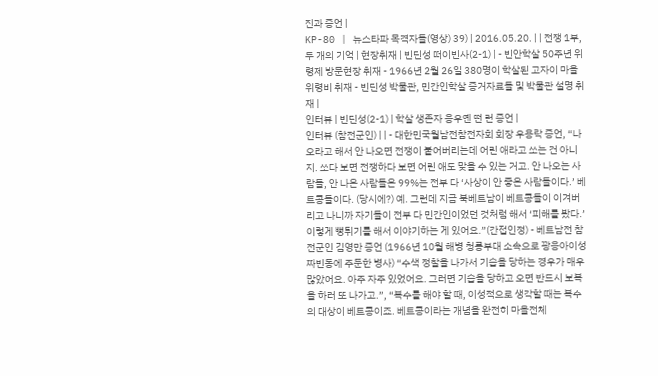진과 증언 |
KP-80 | 뉴스타파 목격자들(영상) 39) | 2016.05.20. | | 전쟁 1부, 두 개의 기억 | 현장취재 | 빈딘성 떠이빈사(2-1) | - 빈안학살 50주년 위령제 방문현장 취재 - 1966년 2월 26일 380명이 학살된 고자이 마을 위령비 취재 - 빈딘성 박물관, 민간인학살 증거자료들 및 박물관 설명 취재 |
인터뷰 | 빈딘성(2-1) | 학살 생존자 응우옌 떤 런 증언 |
인터뷰 (참전군인) | | - 대한민국월남전참전자회 회장 우용락 증언, “나오라고 해서 안 나오면 전쟁이 붙어버리는데 어린 애라고 쏘는 건 아니지. 쏘다 보면 전쟁하다 보면 어린 애도 맞을 수 있는 거고. 안 나오는 사람들, 안 나온 사람들은 99%는 전부 다 ‘사상이 안 좋은 사람들이다.’ 베트콩들이다. (당시에?) 예. 그런데 지금 북베트남이 베트콩들이 이겨버리고 나니까 자기들이 전부 다 민간인이었던 것처럼 해서 ‘피해를 봤다.’ 이렇게 뻥튀기를 해서 이야기하는 게 있어요.”(간접인정) - 베트남전 참전군인 김영만 증언 (1966년 10월 해병 청룡부대 소속으로 꽝응아이성 짜빈동에 주둔한 병사) “수색 정찰을 나가서 기습을 당하는 경우가 매우 많았어요. 아주 자주 있었어요. 그러면 기습을 당하고 오면 반드시 보복을 하러 또 나가고.”, “복수를 해야 할 때, 이성적으로 생각할 때는 복수의 대상이 베트콩이죠. 베트콩이라는 개념을 완전히 마을전체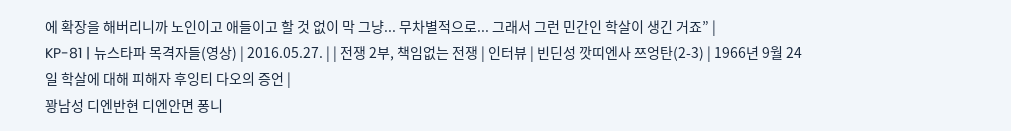에 확장을 해버리니까 노인이고 애들이고 할 것 없이 막 그냥... 무차별적으로... 그래서 그런 민간인 학살이 생긴 거죠” |
KP-81 | 뉴스타파 목격자들(영상) | 2016.05.27. | | 전쟁 2부, 책임없는 전쟁 | 인터뷰 | 빈딘성 깟띠엔사 쯔엉탄(2-3) | 1966년 9월 24일 학살에 대해 피해자 후잉티 다오의 증언 |
꽝남성 디엔반현 디엔안면 퐁니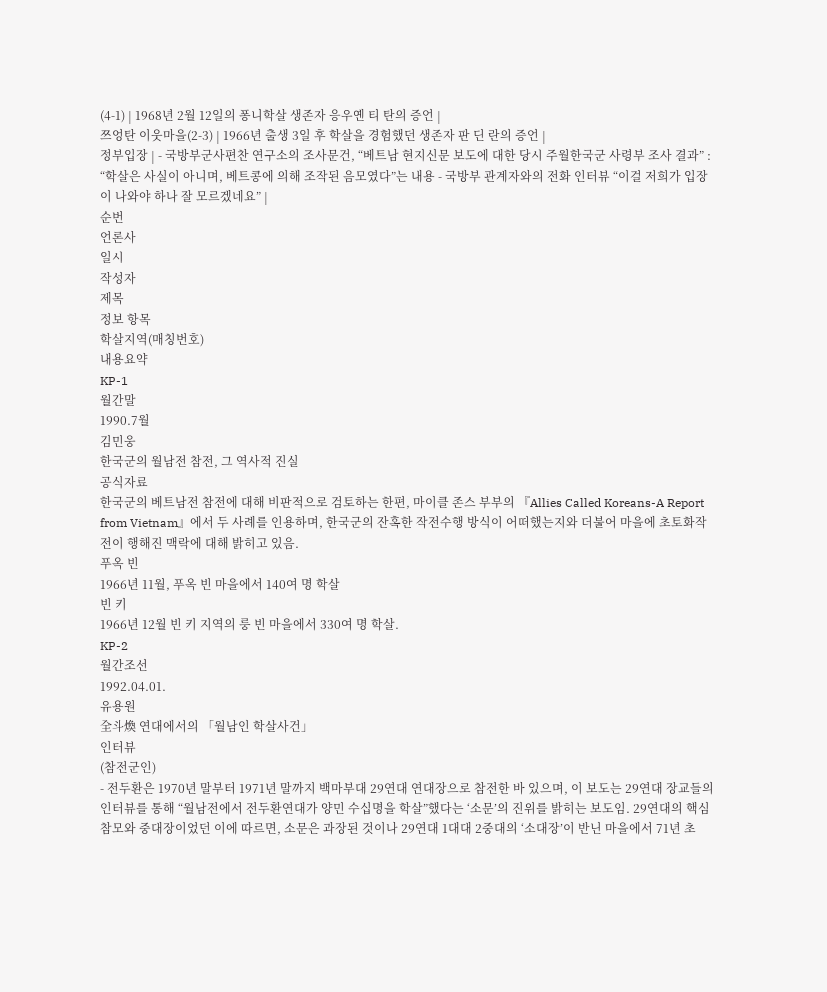(4-1) | 1968년 2월 12일의 퐁니학살 생존자 응우옌 티 탄의 증언 |
쯔엉탄 이웃마을(2-3) | 1966년 출생 3일 후 학살을 경험했던 생존자 판 딘 란의 증언 |
정부입장 | - 국방부군사편찬 연구소의 조사문건, “베트남 현지신문 보도에 대한 당시 주월한국군 사령부 조사 결과” : “학살은 사실이 아니며, 베트콩에 의해 조작된 음모였다”는 내용 - 국방부 관계자와의 전화 인터뷰 “이걸 저희가 입장이 나와야 하나 잘 모르겠네요” |
순번
언론사
일시
작성자
제목
정보 항목
학살지역(매칭번호)
내용요약
KP-1
월간말
1990.7월
김민웅
한국군의 월남전 참전, 그 역사적 진실
공식자료
한국군의 베트남전 참전에 대해 비판적으로 검토하는 한편, 마이클 존스 부부의 『Allies Called Koreans-A Report from Vietnam』에서 두 사례를 인용하며, 한국군의 잔혹한 작전수행 방식이 어떠했는지와 더불어 마을에 초토화작전이 행해진 맥락에 대해 밝히고 있음.
푸옥 빈
1966년 11월, 푸옥 빈 마을에서 140여 명 학살
빈 키
1966년 12월 빈 키 지역의 룽 빈 마을에서 330여 명 학살.
KP-2
월간조선
1992.04.01.
유용원
全斗煥 연대에서의 「월남인 학살사건」
인터뷰
(참전군인)
- 전두환은 1970년 말부터 1971년 말까지 백마부대 29연대 연대장으로 참전한 바 있으며, 이 보도는 29연대 장교들의 인터뷰를 통해 “월남전에서 전두환연대가 양민 수십명을 학살”했다는 ‘소문’의 진위를 밝히는 보도임. 29연대의 핵심참모와 중대장이었던 이에 따르면, 소문은 과장된 것이나 29연대 1대대 2중대의 ‘소대장’이 반닌 마을에서 71년 초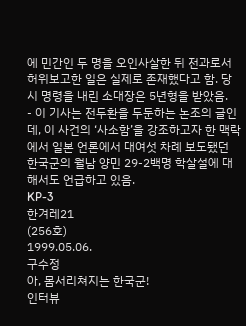에 민간인 두 명을 오인사살한 뒤 전과로서 허위보고한 일은 실제로 존재했다고 함. 당시 명령을 내린 소대장은 5년형을 받았음.
- 이 기사는 전두환을 두둔하는 논조의 글인데, 이 사건의 ‘사소함’을 강조하고자 한 맥락에서 일본 언론에서 대여섯 차례 보도됐던 한국군의 월남 양민 29-2백명 학살설에 대해서도 언급하고 있음.
KP-3
한겨레21
(256호)
1999.05.06.
구수정
아, 몸서리쳐지는 한국군!
인터뷰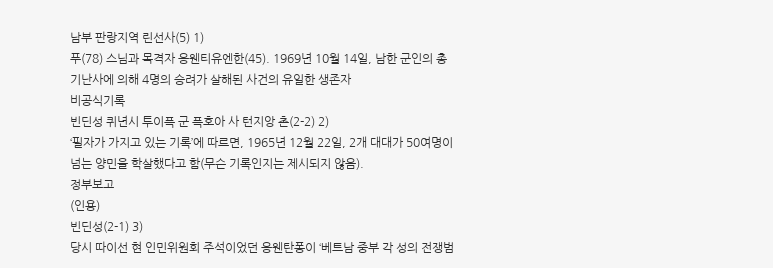남부 판랑지역 린선사(5) 1)
푸(78) 스님과 목격자 응웬티유엔한(45). 1969년 10월 14일, 남한 군인의 총기난사에 의해 4명의 승려가 살해된 사건의 유일한 생존자
비공식기록
빈딘성 퀴년시 투이픅 군 픅호아 사 턴지앙 촌(2-2) 2)
‘필자가 가지고 있는 기록’에 따르면, 1965년 12월 22일, 2개 대대가 50여명이 넘는 양민을 학살했다고 함(무슨 기록인지는 제시되지 않음).
정부보고
(인용)
빈딘성(2-1) 3)
당시 따이선 현 인민위원회 주석이었던 응웬탄퐁이 ‘베트남 중부 각 성의 전쟁범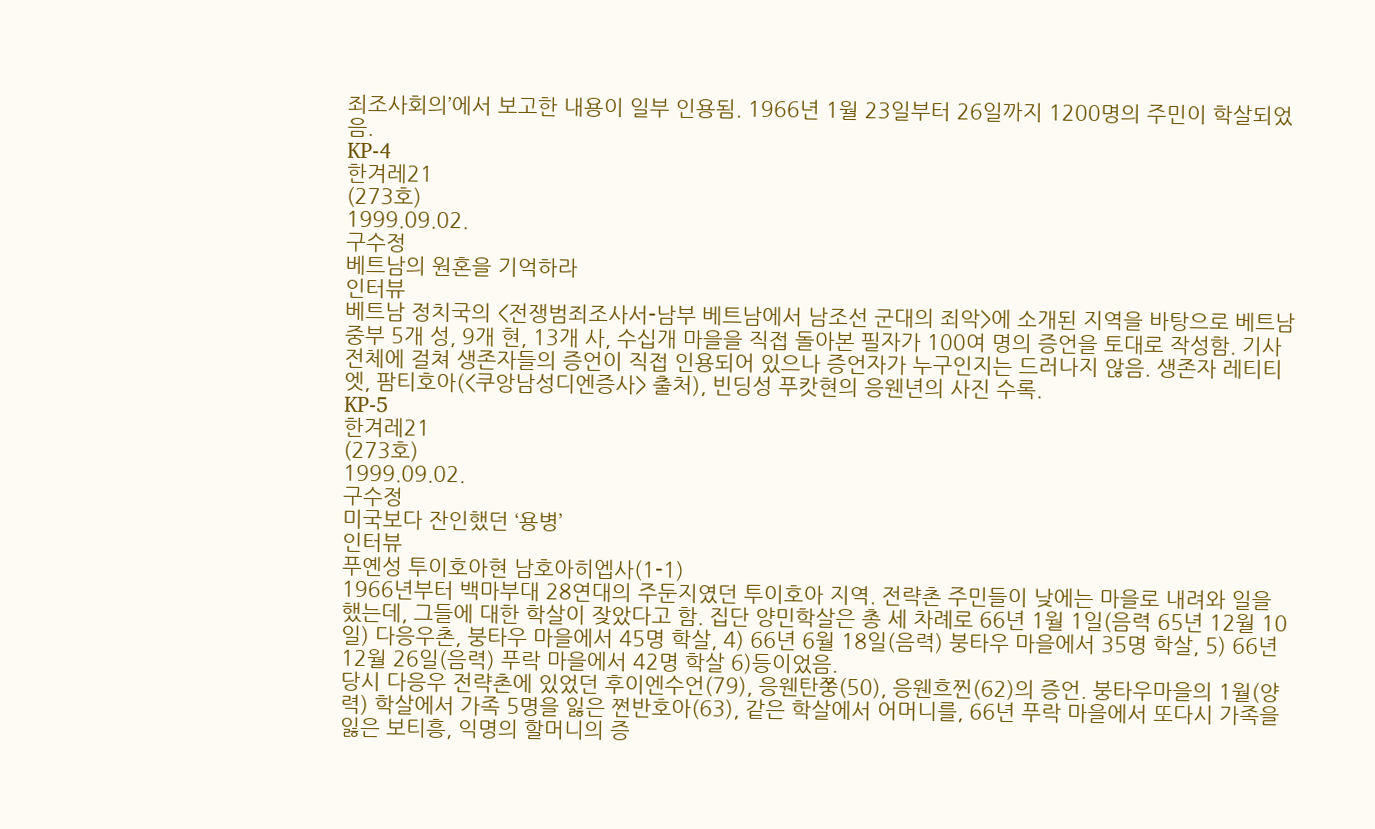죄조사회의’에서 보고한 내용이 일부 인용됨. 1966년 1월 23일부터 26일까지 1200명의 주민이 학살되었음.
KP-4
한겨레21
(273호)
1999.09.02.
구수정
베트남의 원혼을 기억하라
인터뷰
베트남 정치국의 <전쟁범죄조사서-남부 베트남에서 남조선 군대의 죄악>에 소개된 지역을 바탕으로 베트남 중부 5개 성, 9개 현, 13개 사, 수십개 마을을 직접 돌아본 필자가 100여 명의 증언을 토대로 작성함. 기사 전체에 걸쳐 생존자들의 증언이 직접 인용되어 있으나 증언자가 누구인지는 드러나지 않음. 생존자 레티티엣, 팜티호아(<쿠앙남성디엔증사> 출처), 빈딩성 푸캇현의 응웬년의 사진 수록.
KP-5
한겨레21
(273호)
1999.09.02.
구수정
미국보다 잔인했던 ‘용병’
인터뷰
푸옌성 투이호아현 남호아히엡사(1-1)
1966년부터 백마부대 28연대의 주둔지였던 투이호아 지역. 전략촌 주민들이 낮에는 마을로 내려와 일을 했는데, 그들에 대한 학살이 잦았다고 함. 집단 양민학살은 총 세 차례로 66년 1월 1일(음력 65년 12월 10일) 다응우촌, 붕타우 마을에서 45명 학살, 4) 66년 6월 18일(음력) 붕타우 마을에서 35명 학살, 5) 66년 12월 26일(음력) 푸락 마을에서 42명 학살 6)등이었음.
당시 다응우 전략촌에 있었던 후이엔수언(79), 응웬탄쭝(50), 응웬흐찐(62)의 증언. 붕타우마을의 1월(양력) 학살에서 가족 5명을 잃은 쩐반호아(63), 같은 학살에서 어머니를, 66년 푸락 마을에서 또다시 가족을 잃은 보티흥, 익명의 할머니의 증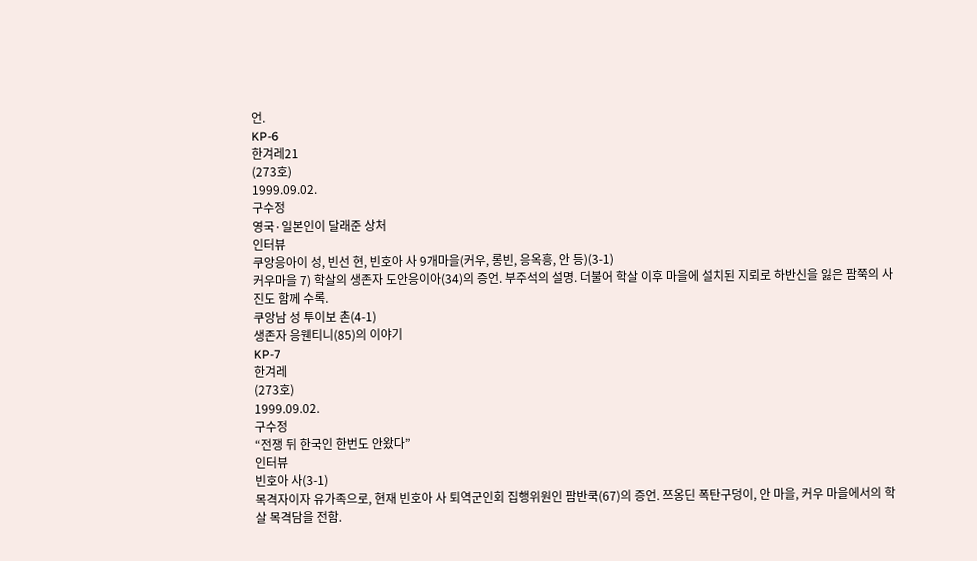언.
KP-6
한겨레21
(273호)
1999.09.02.
구수정
영국·일본인이 달래준 상처
인터뷰
쿠앙응아이 성, 빈선 현, 빈호아 사 9개마을(커우, 롱빈, 응옥흥, 안 등)(3-1)
커우마을 7) 학살의 생존자 도안응이아(34)의 증언. 부주석의 설명. 더불어 학살 이후 마을에 설치된 지뢰로 하반신을 잃은 팜쭉의 사진도 함께 수록.
쿠앙남 성 투이보 촌(4-1)
생존자 응웬티니(85)의 이야기
KP-7
한겨레
(273호)
1999.09.02.
구수정
“전쟁 뒤 한국인 한번도 안왔다”
인터뷰
빈호아 사(3-1)
목격자이자 유가족으로, 현재 빈호아 사 퇴역군인회 집행위원인 팜반쿡(67)의 증언. 쯔옹딘 폭탄구덩이, 안 마을, 커우 마을에서의 학살 목격담을 전함.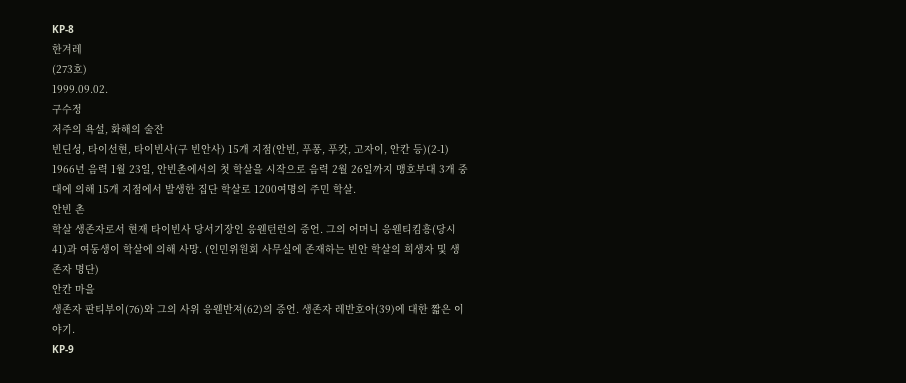KP-8
한겨레
(273호)
1999.09.02.
구수정
저주의 욕설, 화해의 술잔
빈딘성, 타이선현, 타이빈사(구 빈안사) 15개 지점(안빈, 푸퐁, 푸캇, 고자이, 안칸 등)(2-1)
1966년 음력 1월 23일, 안빈촌에서의 첫 학살을 시작으로 음력 2월 26일까지 맹호부대 3개 중대에 의해 15개 지점에서 발생한 집단 학살로 1200여명의 주민 학살.
안빈 촌
학살 생존자로서 현재 타이빈사 당서기장인 응웬턴런의 증언. 그의 어머니 응웬티킴흥(당시 41)과 여동생이 학살에 의해 사망. (인민위원회 사무실에 존재하는 빈안 학살의 희생자 및 생존자 명단)
안칸 마을
생존자 판티부이(76)와 그의 사위 응웬반져(62)의 증언. 생존자 레반호아(39)에 대한 짧은 이야기.
KP-9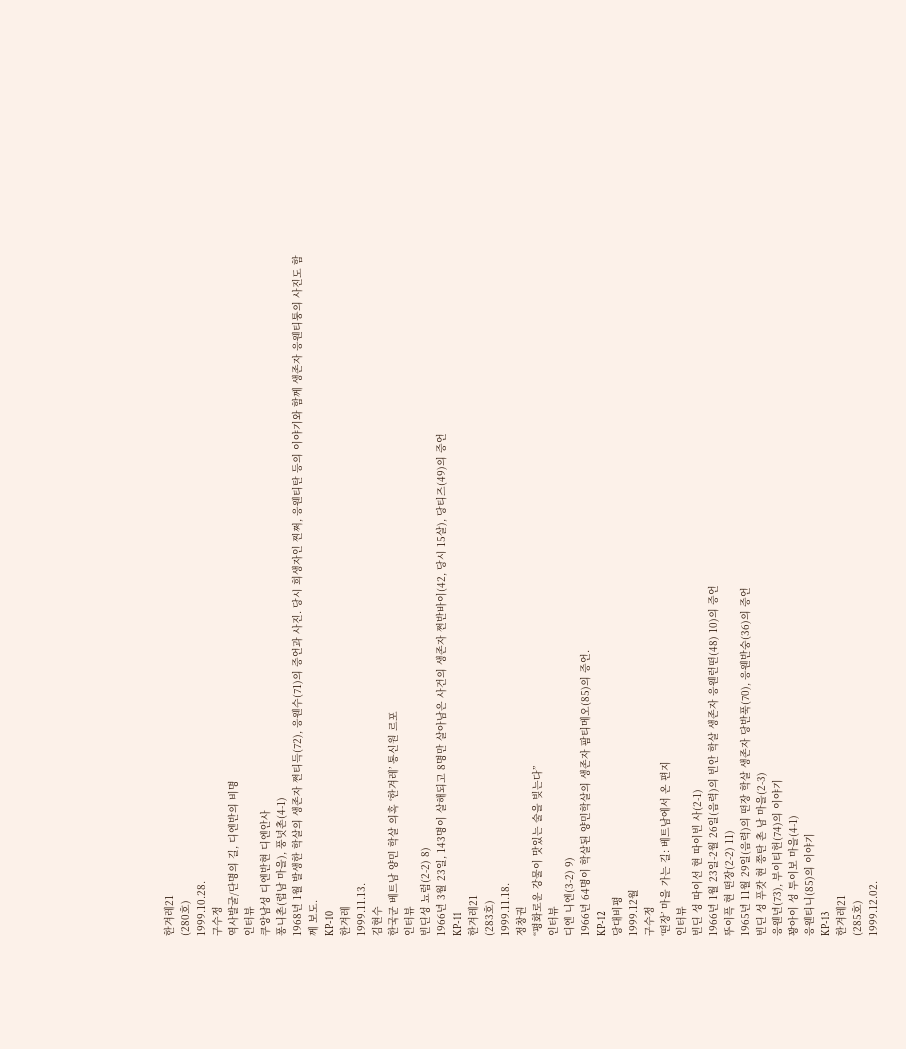한겨레21
(280호)
1999.10.28.
구수정
역사발굴/단명의 길, 디엔반의 비명
인터뷰
쿠앙남성 디엔반현 디엔안사
퐁니촌(럽남 마을), 풍넛촌(4-1)
1968년 1월 발생한 학살의 생존자 쩐티득(72), 응웬수(71)의 증언과 사진. 당시 희생자인 찐쩌, 응웬티탄 등의 이야기와 함께 생존자 응웬티퉁의 사진도 함께 보도.
KP-10
한겨레
1999.11.13.
김현수
한국군 베트남 양민 학살 의혹 ‘한겨레’ 통신원 르포
인터뷰
빈딘성 뇨럼(2-2) 8)
1966년 3월 23일, 143명이 살해되고 8명만 살아남은 사건의 생존자 쩐반바이(42, 당시 15살), 당티즈(49)의 증언
KP-11
한겨레21
(283호)
1999.11.18.
정창권
“평화로운 강물이 맛있는 술을 빚는다”
인터뷰
디엔 니엔(3-2) 9)
1966년 64명이 학살된 양민학살의 생존자 팜티메오(85)의 증언.
KP-12
당대비평
1999.12월
구수정
‘떤장’ 마을 가는 길: 베트남에서 온 편지
인터뷰
빈딘 성 따이선 현 따이빈 사(2-1)
1966년 1월 23일-2월 26일(음력)의 빈안 학살 생존자 응웬런떤(48) 10)의 증언
뚜이픅 현 떤장(2-2) 11)
1965년 11월 29일(음력)의 떤장 학살 생존자 당반푹(70), 응웬반숭(36)의 증언
빈딘 성 푸캇 현 쯩탄 촌 남 마을(2-3)
응웬년(73), 부이티헌(74)의 이야기
꽝아이 성 투이보 마을(4-1)
응웬티니(85)의 이야기
KP-13
한겨레21
(285호)
1999.12.02.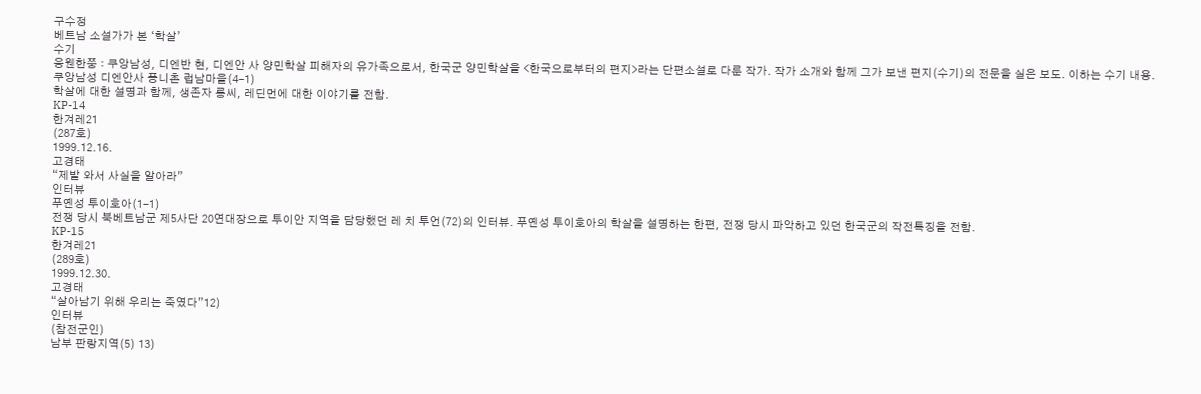구수정
베트남 소설가가 본 ‘학살’
수기
응웬한쭝 : 쿠앙남성, 디엔반 현, 디엔안 사 양민학살 피해자의 유가족으로서, 한국군 양민학살을 <한국으로부터의 편지>라는 단편소설로 다룬 작가. 작가 소개와 함께 그가 보낸 편지(수기)의 전문을 실은 보도. 이하는 수기 내용.
쿠앙남성 디엔안사 퐁니촌 럽남마을(4-1)
학살에 대한 설명과 함께, 생존자 릉씨, 레딘먼에 대한 이야기를 전함.
KP-14
한겨레21
(287호)
1999.12.16.
고경태
“제발 와서 사실을 알아라”
인터뷰
푸옌성 투이호아(1-1)
전쟁 당시 북베트남군 제5사단 20연대장으로 투이안 지역을 담당했던 레 치 투언(72)의 인터뷰. 푸옌성 투이호아의 학살을 설명하는 한편, 전쟁 당시 파악하고 있던 한국군의 작전특징을 전함.
KP-15
한겨레21
(289호)
1999.12.30.
고경태
“살아남기 위해 우리는 죽였다”12)
인터뷰
(참전군인)
남부 판랑지역(5) 13)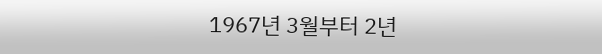1967년 3월부터 2년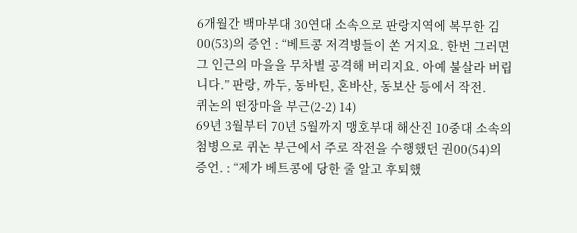6개월간 백마부대 30연대 소속으로 판랑지역에 복무한 김00(53)의 증언 : “베트콩 저격병들이 쏜 거지요. 한번 그러면 그 인근의 마을을 무차별 공격해 버리지요. 아예 불살라 버립니다.” 판랑, 까두, 동바틴, 혼바산, 동보산 등에서 작전.
퀴논의 떤장마을 부근(2-2) 14)
69년 3월부터 70년 5월까지 맹호부대 해산진 10중대 소속의 첨병으로 퀴논 부근에서 주로 작전을 수행했던 권00(54)의 증언. : “제가 베트콩에 당한 줄 알고 후퇴했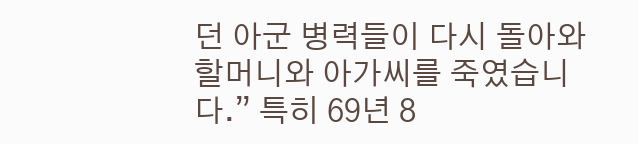던 아군 병력들이 다시 돌아와 할머니와 아가씨를 죽였습니다.” 특히 69년 8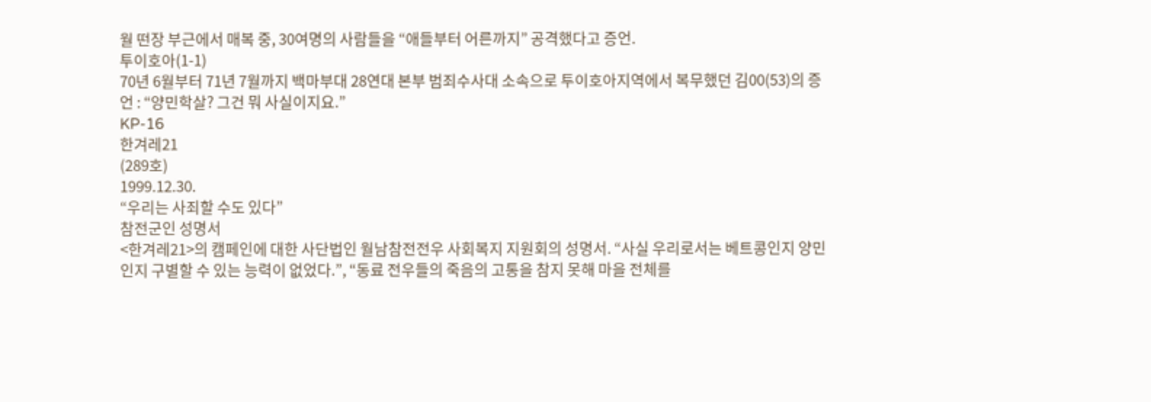월 떤장 부근에서 매복 중, 30여명의 사람들을 “애들부터 어른까지” 공격했다고 증언.
투이호아(1-1)
70년 6월부터 71년 7월까지 백마부대 28연대 본부 범죄수사대 소속으로 투이호아지역에서 복무했던 김00(53)의 증언 : “양민학살? 그건 뭐 사실이지요.”
KP-16
한겨레21
(289호)
1999.12.30.
“우리는 사죄할 수도 있다”
참전군인 성명서
<한겨레21>의 캠페인에 대한 사단법인 월남참전전우 사회복지 지원회의 성명서. “사실 우리로서는 베트콩인지 양민인지 구별할 수 있는 능력이 없었다.”, “동료 전우들의 죽음의 고통을 참지 못해 마을 전체를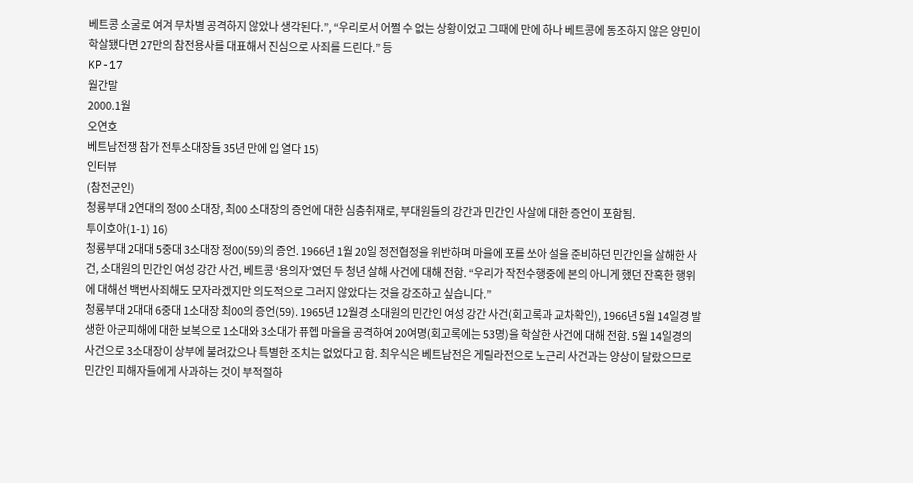베트콩 소굴로 여겨 무차별 공격하지 않았나 생각된다.”, “우리로서 어쩔 수 없는 상황이었고 그때에 만에 하나 베트콩에 동조하지 않은 양민이 학살됐다면 27만의 참전용사를 대표해서 진심으로 사죄를 드린다.” 등
KP-17
월간말
2000.1월
오연호
베트남전쟁 참가 전투소대장들 35년 만에 입 열다 15)
인터뷰
(참전군인)
청룡부대 2연대의 정00 소대장, 최00 소대장의 증언에 대한 심층취재로, 부대원들의 강간과 민간인 사살에 대한 증언이 포함됨.
투이호아(1-1) 16)
청룡부대 2대대 5중대 3소대장 정00(59)의 증언. 1966년 1월 20일 정전협정을 위반하며 마을에 포를 쏘아 설을 준비하던 민간인을 살해한 사건, 소대원의 민간인 여성 강간 사건, 베트콩 ‘용의자’였던 두 청년 살해 사건에 대해 전함. “우리가 작전수행중에 본의 아니게 했던 잔혹한 행위에 대해선 백번사죄해도 모자라겠지만 의도적으로 그러지 않았다는 것을 강조하고 싶습니다.”
청룡부대 2대대 6중대 1소대장 최00의 증언(59). 1965년 12월경 소대원의 민간인 여성 강간 사건(회고록과 교차확인), 1966년 5월 14일경 발생한 아군피해에 대한 보복으로 1소대와 3소대가 퓨헵 마을을 공격하여 20여명(회고록에는 53명)을 학살한 사건에 대해 전함. 5월 14일경의 사건으로 3소대장이 상부에 불려갔으나 특별한 조치는 없었다고 함. 최우식은 베트남전은 게릴라전으로 노근리 사건과는 양상이 달랐으므로 민간인 피해자들에게 사과하는 것이 부적절하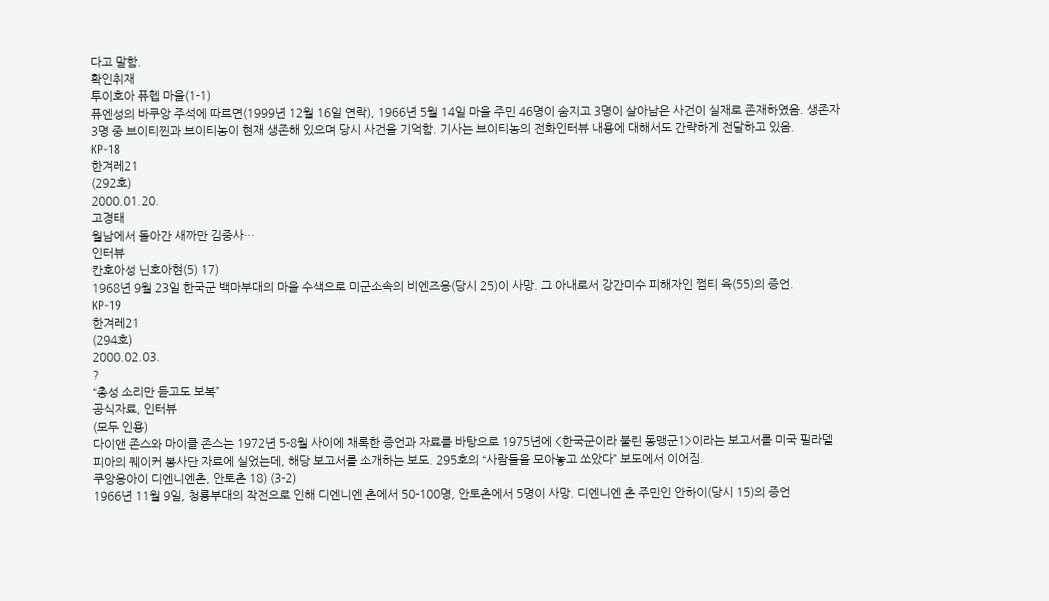다고 말함.
확인취재
투이호아 퓨헵 마을(1-1)
퓨엔성의 바쿠앙 주석에 따르면(1999년 12월 16일 연락), 1966년 5월 14일 마을 주민 46명이 숨지고 3명이 살아남은 사건이 실재로 존재하였음. 생존자 3명 중 브이티찐과 브이티농이 현재 생존해 있으며 당시 사건을 기억함. 기사는 브이티농의 전화인터뷰 내용에 대해서도 간략하게 전달하고 있음.
KP-18
한겨레21
(292호)
2000.01.20.
고경태
월남에서 돌아간 새까만 김중사…
인터뷰
칸호아성 닌호아현(5) 17)
1968년 9월 23일 한국군 백마부대의 마을 수색으로 미군소속의 비엔즈응(당시 25)이 사망. 그 아내로서 강간미수 피해자인 쩜티 육(55)의 증언.
KP-19
한겨레21
(294호)
2000.02.03.
?
“총성 소리만 듣고도 보복”
공식자료, 인터뷰
(모두 인용)
다이앤 존스와 마이클 존스는 1972년 5-8월 사이에 채록한 증언과 자료를 바탕으로 1975년에 <한국군이라 불린 동맹군1>이라는 보고서를 미국 필라델피아의 퀘이커 봉사단 자료에 실었는데, 해당 보고서를 소개하는 보도. 295호의 “사람들을 모아놓고 쏘았다” 보도에서 이어짐.
쿠앙응아이 디엔니엔촌, 안토촌 18) (3-2)
1966년 11월 9일, 청룡부대의 작전으로 인해 디엔니엔 촌에서 50-100명, 안토촌에서 5명이 사망. 디엔니엔 촌 주민인 안하이(당시 15)의 증언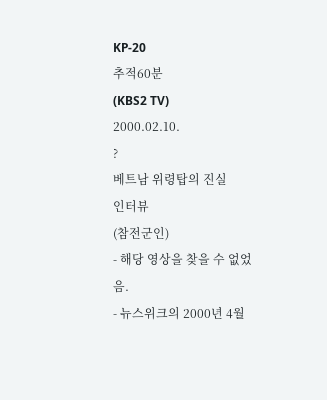KP-20
추적60분
(KBS2 TV)
2000.02.10.
?
베트남 위령탑의 진실
인터뷰
(참전군인)
- 해당 영상을 찾을 수 없었음.
- 뉴스위크의 2000년 4월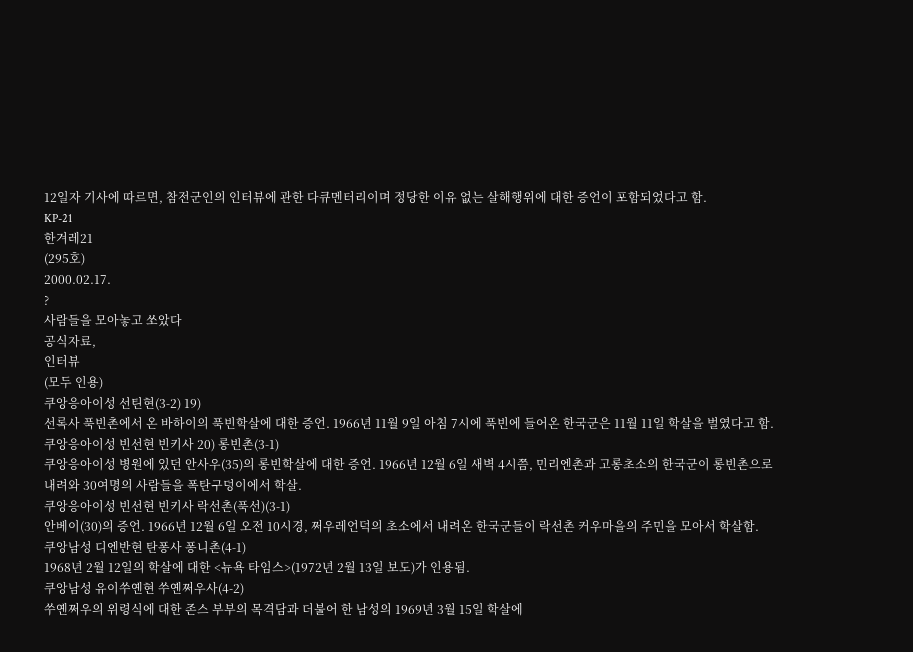12일자 기사에 따르면, 참전군인의 인터뷰에 관한 다큐멘터리이며 정당한 이유 없는 살해행위에 대한 증언이 포함되었다고 함.
KP-21
한겨레21
(295호)
2000.02.17.
?
사람들을 모아놓고 쏘았다
공식자료,
인터뷰
(모두 인용)
쿠앙응아이성 선틴현(3-2) 19)
선록사 푹빈촌에서 온 바하이의 푹빈학살에 대한 증언. 1966년 11월 9일 아침 7시에 푹빈에 들어온 한국군은 11월 11일 학살을 벌였다고 함.
쿠앙응아이성 빈선현 빈키사 20) 롱빈촌(3-1)
쿠앙응아이성 병원에 있던 안사우(35)의 롱빈학살에 대한 증언. 1966년 12월 6일 새벽 4시쯤, 민리엔촌과 고롱초소의 한국군이 롱빈촌으로 내려와 30여명의 사람들을 폭탄구덩이에서 학살.
쿠앙응아이성 빈선현 빈키사 락선촌(푹선)(3-1)
안베이(30)의 증언. 1966년 12월 6일 오전 10시경, 쩌우레언덕의 초소에서 내려온 한국군들이 락선촌 커우마을의 주민을 모아서 학살함.
쿠앙남성 디엔반현 탄퐁사 퐁니촌(4-1)
1968년 2월 12일의 학살에 대한 <뉴욕 타임스>(1972년 2월 13일 보도)가 인용됨.
쿠앙남성 유이쑤옌현 쑤옌쩌우사(4-2)
쑤옌쩌우의 위령식에 대한 존스 부부의 목격담과 더불어 한 남성의 1969년 3월 15일 학살에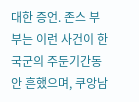대한 증언. 존스 부부는 이런 사건이 한국군의 주둔기간동안 흔했으며, 쿠앙남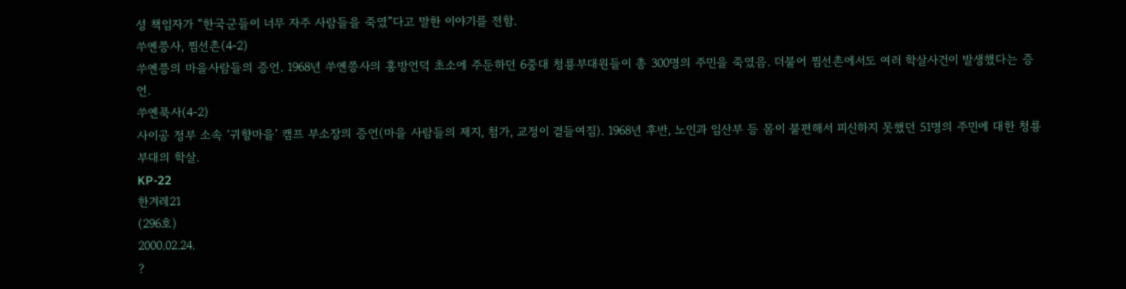성 책임자가 “한국군들이 너무 자주 사람들을 죽였”다고 말한 이야기를 전함.
쑤옌쯩사, 찜선촌(4-2)
쑤옌쯩의 마을사람들의 증언. 1968년 쑤옌쯩사의 홍방언덕 초소에 주둔하던 6중대 청룡부대원들이 총 300명의 주민을 죽였음. 더불어 찜선촌에서도 여러 학살사건이 발생했다는 증언.
쑤옌푹사(4-2)
사이공 정부 소속 ‘귀향마을’ 캠프 부소장의 증언(마을 사람들의 제지, 첨가, 교정이 곁들여짐). 1968년 후반, 노인과 임산부 등 몸이 불편해서 피신하지 못했던 51명의 주민에 대한 청룡부대의 학살.
KP-22
한겨레21
(296호)
2000.02.24.
?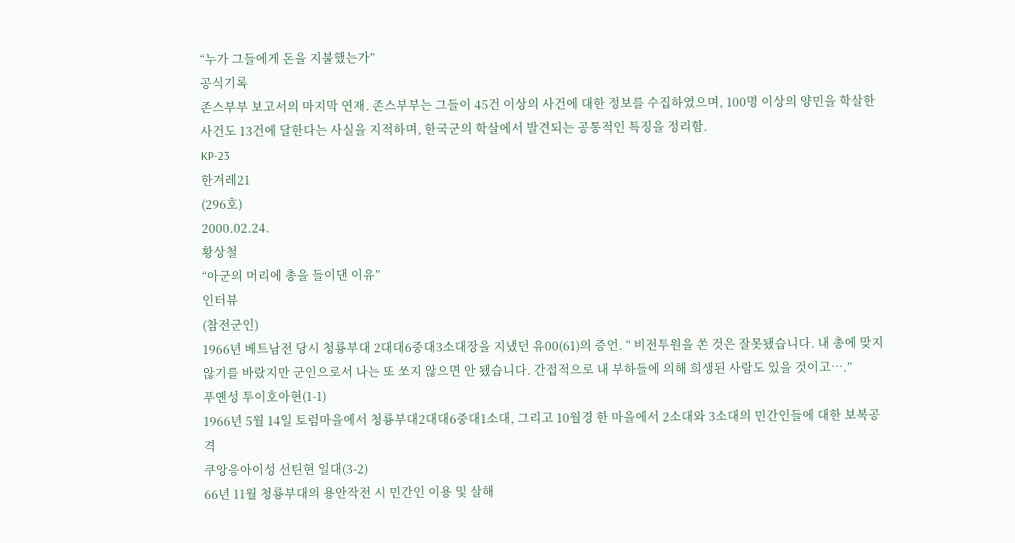“누가 그들에게 돈을 지불했는가”
공식기록
존스부부 보고서의 마지막 연재. 존스부부는 그들이 45건 이상의 사건에 대한 정보를 수집하였으며, 100명 이상의 양민을 학살한 사건도 13건에 달한다는 사실을 지적하며, 한국군의 학살에서 발견되는 공통적인 특징을 정리함.
KP-23
한겨레21
(296호)
2000.02.24.
황상철
“아군의 머리에 총을 들이댄 이유”
인터뷰
(참전군인)
1966년 베트남전 당시 청룡부대 2대대6중대3소대장을 지냈던 유00(61)의 증언. “ 비전투원을 쏜 것은 잘못됐습니다. 내 총에 맞지 않기를 바랐지만 군인으로서 나는 또 쏘지 않으면 안 됐습니다. 간접적으로 내 부하들에 의해 희생된 사람도 있을 것이고….”
푸옌성 투이호아현(1-1)
1966년 5월 14일 토럼마을에서 청룡부대2대대6중대1소대, 그리고 10월경 한 마을에서 2소대와 3소대의 민간인들에 대한 보복공격
쿠앙응아이성 선틴현 일대(3-2)
66년 11월 청룡부대의 용안작전 시 민간인 이용 및 살해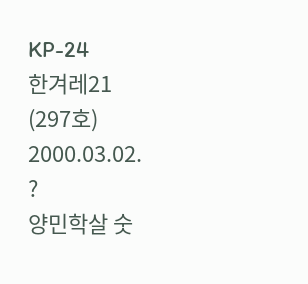KP-24
한겨레21
(297호)
2000.03.02.
?
양민학살 숫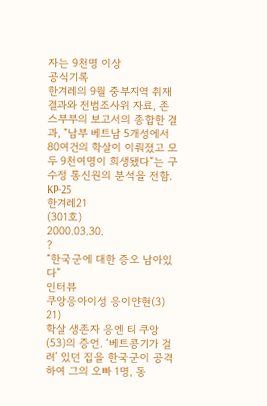자는 9천명 이상
공식기록
한겨레의 9월 중부지역 취재결과와 전범조사위 자료, 존스부부의 보고서의 종합한 결과, “남부 베트남 5개성에서 80여건의 학살이 이뤄졌고 모두 9천여명이 희생됐다”는 구수정 통신원의 분석을 전함.
KP-25
한겨레21
(301호)
2000.03.30.
?
“한국군에 대한 증오 남아있다”
인터뷰
쿠앙응아이성 응이얀현(3) 21)
학살 생존자 응엔 티 쿠앙(53)의 증언. ‘베트콩기가 걸려’ 있던 집을 한국군이 공격하여 그의 오빠 1명, 동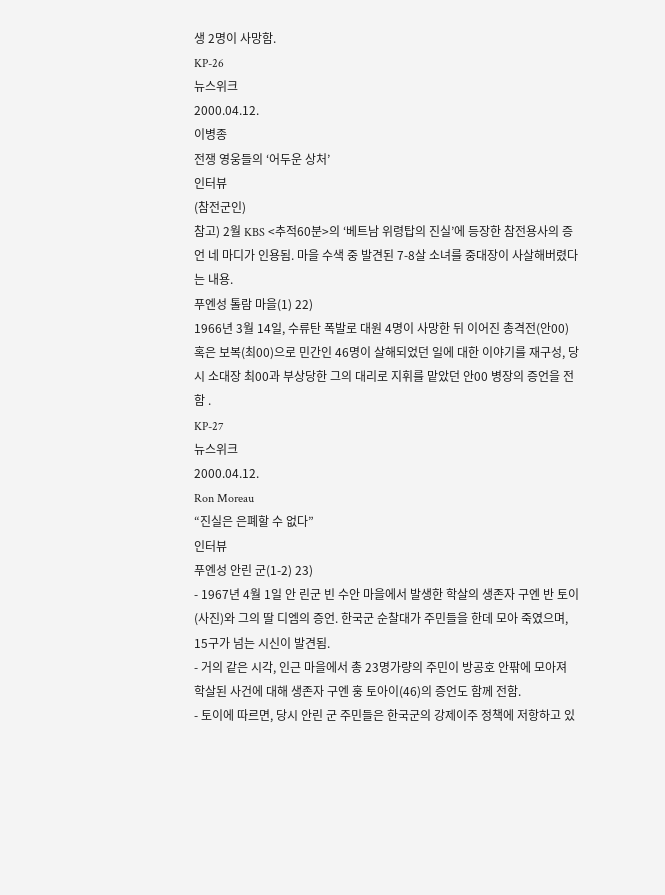생 2명이 사망함.
KP-26
뉴스위크
2000.04.12.
이병종
전쟁 영웅들의 ‘어두운 상처’
인터뷰
(참전군인)
참고) 2월 KBS <추적60분>의 ‘베트남 위령탑의 진실’에 등장한 참전용사의 증언 네 마디가 인용됨. 마을 수색 중 발견된 7-8살 소녀를 중대장이 사살해버렸다는 내용.
푸엔성 톨람 마을(1) 22)
1966년 3월 14일, 수류탄 폭발로 대원 4명이 사망한 뒤 이어진 총격전(안00) 혹은 보복(최00)으로 민간인 46명이 살해되었던 일에 대한 이야기를 재구성, 당시 소대장 최00과 부상당한 그의 대리로 지휘를 맡았던 안00 병장의 증언을 전함 .
KP-27
뉴스위크
2000.04.12.
Ron Moreau
“진실은 은폐할 수 없다”
인터뷰
푸엔성 안린 군(1-2) 23)
- 1967년 4월 1일 안 린군 빈 수안 마을에서 발생한 학살의 생존자 구엔 반 토이(사진)와 그의 딸 디엠의 증언. 한국군 순찰대가 주민들을 한데 모아 죽였으며, 15구가 넘는 시신이 발견됨.
- 거의 같은 시각, 인근 마을에서 총 23명가량의 주민이 방공호 안팎에 모아져 학살된 사건에 대해 생존자 구엔 훙 토아이(46)의 증언도 함께 전함.
- 토이에 따르면, 당시 안린 군 주민들은 한국군의 강제이주 정책에 저항하고 있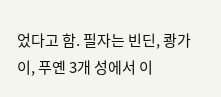었다고 함. 필자는 빈딘, 쾅가이, 푸옌 3개 성에서 이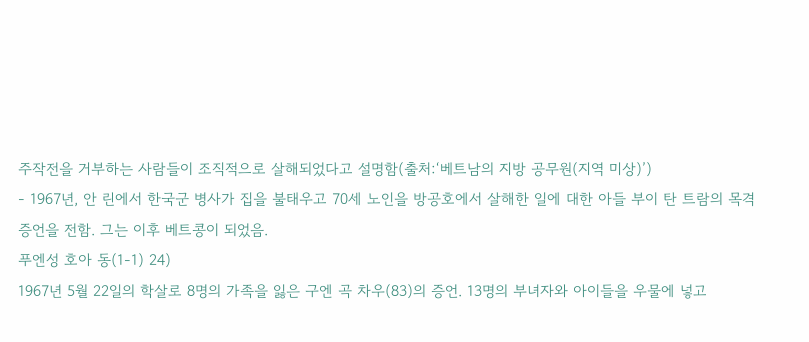주작전을 거부하는 사람들이 조직적으로 살해되었다고 설명함(출처:‘베트남의 지방 공무원(지역 미상)’)
- 1967년, 안 린에서 한국군 병사가 집을 불태우고 70세 노인을 방공호에서 살해한 일에 대한 아들 부이 탄 트람의 목격 증언을 전함. 그는 이후 베트콩이 되었음.
푸엔성 호아 동(1-1) 24)
1967년 5월 22일의 학살로 8명의 가족을 잃은 구엔 곡 차우(83)의 증언. 13명의 부녀자와 아이들을 우물에 넣고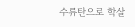수류탄으로 학살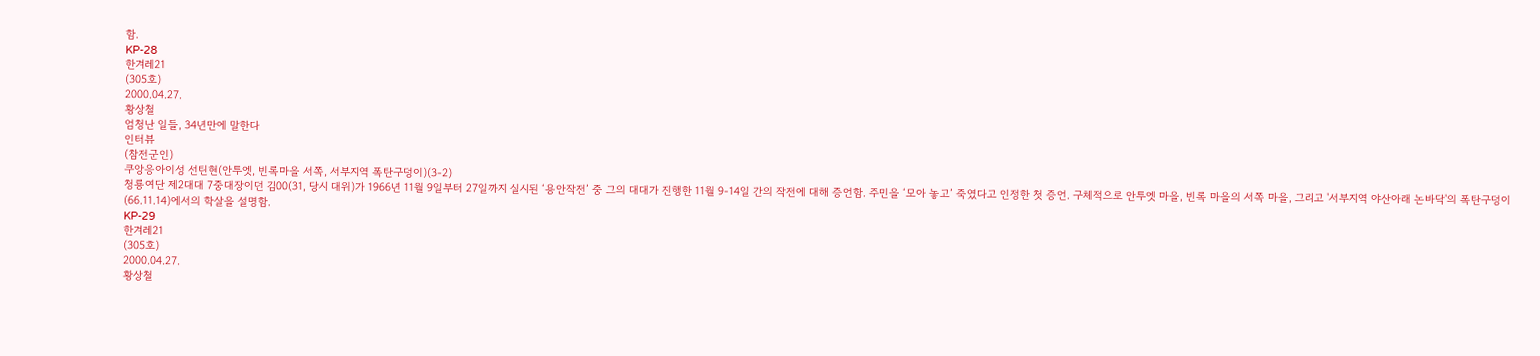함.
KP-28
한겨레21
(305호)
2000.04.27.
황상철
엄청난 일들, 34년만에 말한다
인터뷰
(참전군인)
쿠앙응아이성 선틴현(안투엣, 빈록마을 서쪽, 서부지역 폭탄구덩이)(3-2)
청룡여단 제2대대 7중대장이던 김00(31, 당시 대위)가 1966년 11월 9일부터 27일까지 실시된 ‘용안작전’ 중 그의 대대가 진행한 11월 9-14일 간의 작전에 대해 증언함. 주민을 ‘모아 놓고’ 죽였다고 인정한 첫 증언. 구체적으로 안투엣 마을, 빈록 마을의 서쪽 마을, 그리고 '서부지역 야산아래 논바닥'의 폭탄구덩이(66.11.14)에서의 학살을 설명함.
KP-29
한겨레21
(305호)
2000.04.27.
황상철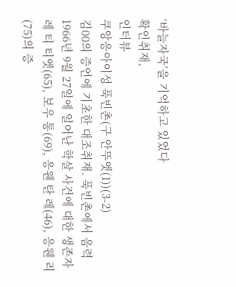‘바늘자국’을 기억하고 있었다
확인취재,
인터뷰
쿠앙응아이성 푹빈촌(구 안뚜엣(1))(3-2)
김00의 증언에 기초한 대조취재. 푹빈촌에서 음력 1966년 9월 27일에 일어난 학살 사건에 대한 생존자 레 티 티엣(65), 보우 통(69), 응웬 탄 레(46), 응웬 리(75)의 증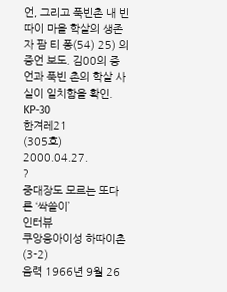언, 그리고 푹빈촌 내 빈따이 마을 학살의 생존자 팜 티 퐁(54) 25) 의 증언 보도. 김00의 증언과 푹빈 촌의 학살 사실이 일치함을 확인.
KP-30
한겨레21
(305호)
2000.04.27.
?
중대장도 모르는 또다른 ‘싹쓸이’
인터뷰
쿠앙응아이성 하따이촌(3-2)
음력 1966년 9월 26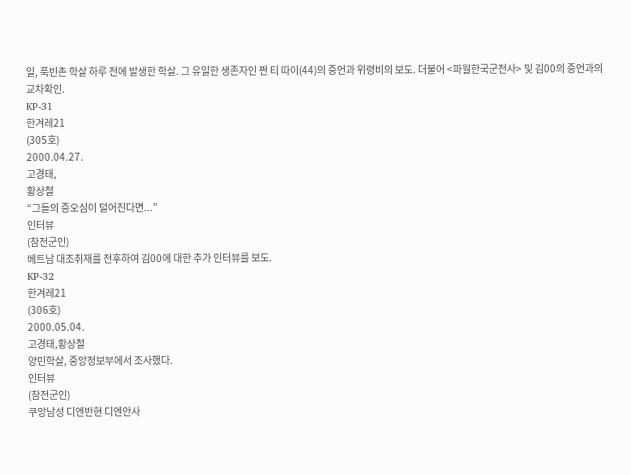일, 푹빈촌 학살 하루 전에 발생한 학살. 그 유일한 생존자인 쩐 티 따이(44)의 증언과 위령비의 보도. 더불어 <파월한국군전사> 및 김00의 증언과의 교차확인.
KP-31
한겨레21
(305호)
2000.04.27.
고경태,
황상철
“그들의 증오심이 덜어진다면...”
인터뷰
(참전군인)
베트남 대조취재를 전후하여 김00에 대한 추가 인터뷰를 보도.
KP-32
한겨레21
(306호)
2000.05.04.
고경태,황상철
양민학살, 중앙정보부에서 조사했다.
인터뷰
(참전군인)
쿠앙남성 디엔반현 디엔안사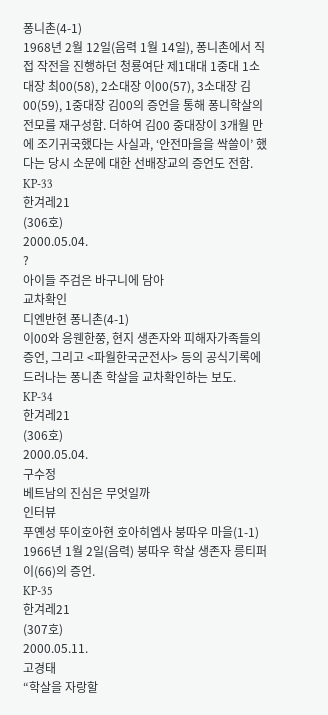퐁니촌(4-1)
1968년 2월 12일(음력 1월 14일), 퐁니촌에서 직접 작전을 진행하던 청룡여단 제1대대 1중대 1소대장 최00(58), 2소대장 이00(57), 3소대장 김00(59), 1중대장 김00의 증언을 통해 퐁니학살의 전모를 재구성함. 더하여 김00 중대장이 3개월 만에 조기귀국했다는 사실과, ‘안전마을을 싹쓸이’ 했다는 당시 소문에 대한 선배장교의 증언도 전함.
KP-33
한겨레21
(306호)
2000.05.04.
?
아이들 주검은 바구니에 담아
교차확인
디엔반현 퐁니촌(4-1)
이00와 응웬한쭝, 현지 생존자와 피해자가족들의 증언, 그리고 <파월한국군전사> 등의 공식기록에 드러나는 퐁니촌 학살을 교차확인하는 보도.
KP-34
한겨레21
(306호)
2000.05.04.
구수정
베트남의 진심은 무엇일까
인터뷰
푸옌성 뚜이호아현 호아히엡사 붕따우 마을(1-1)
1966년 1월 2일(음력) 붕따우 학살 생존자 릉티퍼이(66)의 증언.
KP-35
한겨레21
(307호)
2000.05.11.
고경태
“학살을 자랑할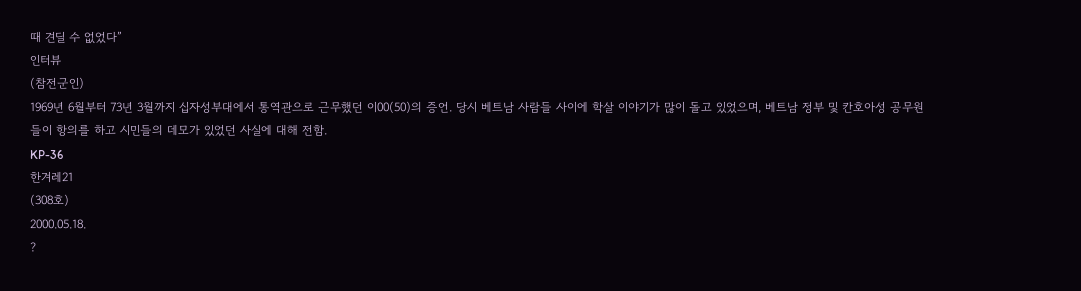때 견딜 수 없었다”
인터뷰
(참전군인)
1969년 6월부터 73년 3월까지 십자성부대에서 통역관으로 근무했던 이00(50)의 증언. 당시 베트남 사람들 사이에 학살 이야기가 많이 돌고 있었으며, 베트남 정부 및 칸호아성 공무원들이 항의를 하고 시민들의 데모가 있었던 사실에 대해 전함.
KP-36
한겨레21
(308호)
2000.05.18.
?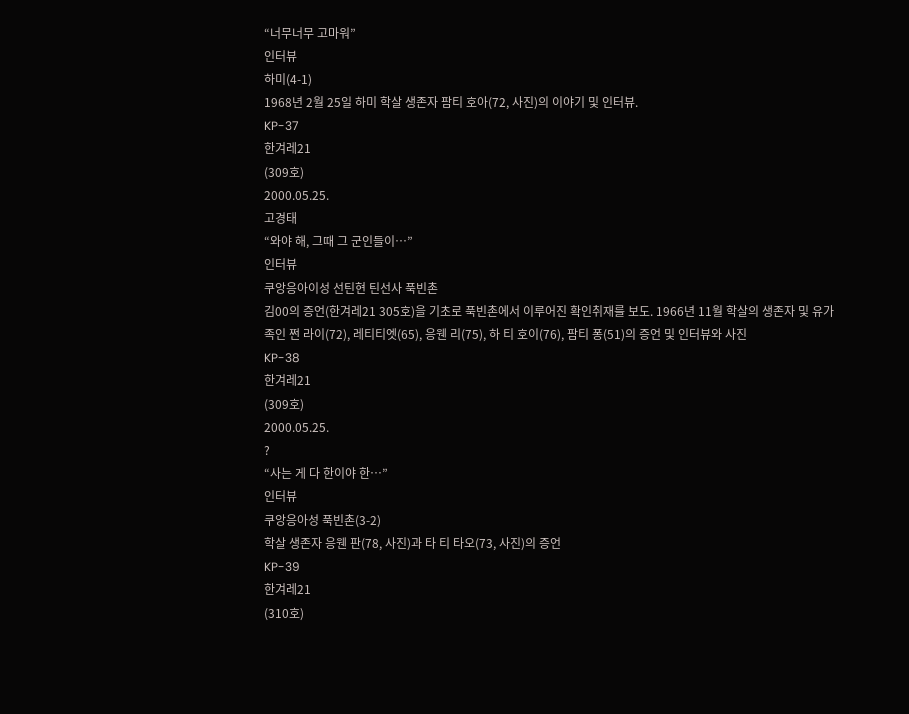“너무너무 고마워”
인터뷰
하미(4-1)
1968년 2월 25일 하미 학살 생존자 팜티 호아(72, 사진)의 이야기 및 인터뷰.
KP-37
한겨레21
(309호)
2000.05.25.
고경태
“와야 해, 그때 그 군인들이…”
인터뷰
쿠앙응아이성 선틴현 틴선사 푹빈촌
김00의 증언(한겨레21 305호)을 기초로 푹빈촌에서 이루어진 확인취재를 보도. 1966년 11월 학살의 생존자 및 유가족인 쩐 라이(72), 레티티엣(65), 응웬 리(75), 하 티 호이(76), 팜티 퐁(51)의 증언 및 인터뷰와 사진
KP-38
한겨레21
(309호)
2000.05.25.
?
“사는 게 다 한이야 한…”
인터뷰
쿠앙응아성 푹빈촌(3-2)
학살 생존자 응웬 판(78, 사진)과 타 티 타오(73, 사진)의 증언
KP-39
한겨레21
(310호)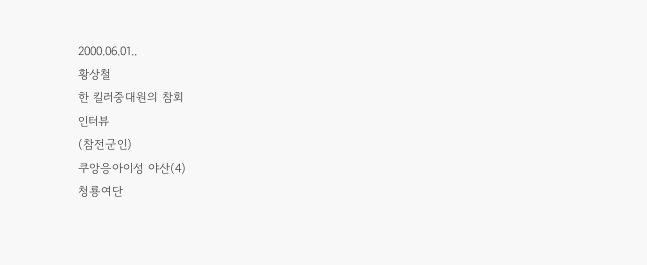2000.06.01..
황상철
한 킬러중대원의 참회
인터뷰
(참전군인)
쿠앙응아이성 야산(4)
청룡여단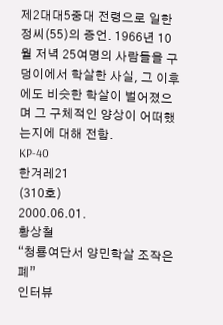제2대대5중대 전령으로 일한 정씨(55)의 증언. 1966년 10월 저녁 25여명의 사람들을 구덩이에서 학살한 사실, 그 이후에도 비슷한 학살이 벌어졌으며 그 구체적인 양상이 어떠했는지에 대해 전함.
KP-40
한겨레21
(310호)
2000.06.01.
황상철
“청룡여단서 양민학살 조작은폐”
인터뷰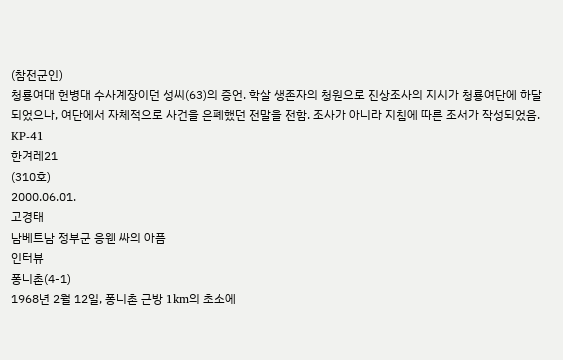(참전군인)
청룡여대 헌병대 수사계장이던 성씨(63)의 증언. 학살 생존자의 청원으로 진상조사의 지시가 청룡여단에 하달되었으나, 여단에서 자체적으로 사건을 은폐했던 전말을 전함. 조사가 아니라 지침에 따른 조서가 작성되었음.
KP-41
한겨레21
(310호)
2000.06.01.
고경태
남베트남 정부군 응웬 싸의 아픔
인터뷰
퐁니촌(4-1)
1968년 2월 12일, 퐁니촌 근방 1km의 초소에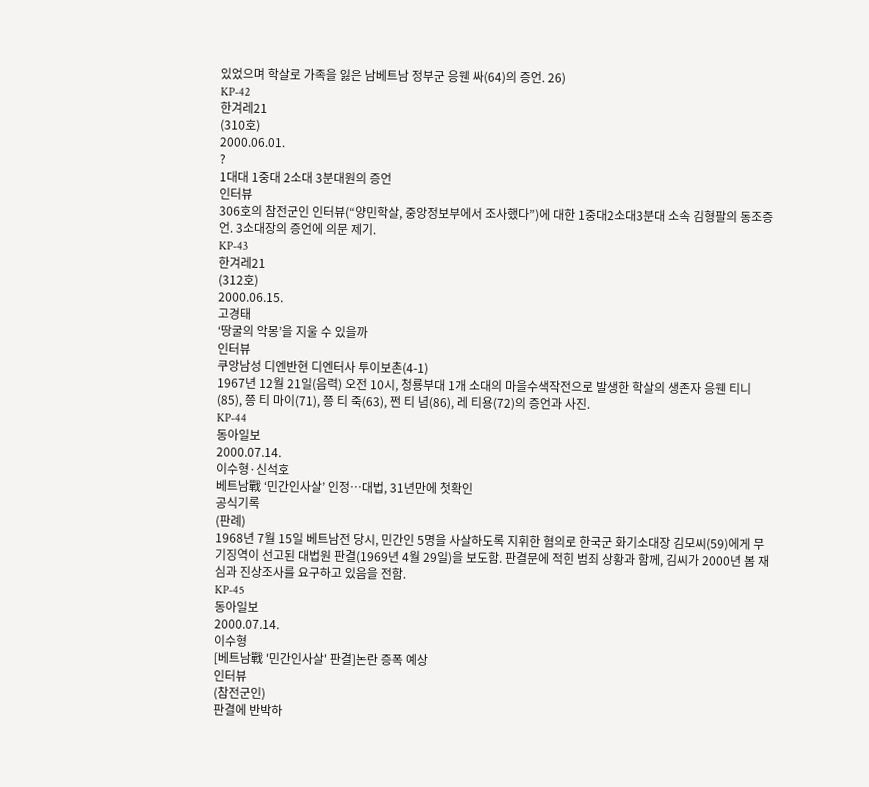있었으며 학살로 가족을 잃은 남베트남 정부군 응웬 싸(64)의 증언. 26)
KP-42
한겨레21
(310호)
2000.06.01.
?
1대대 1중대 2소대 3분대원의 증언
인터뷰
306호의 참전군인 인터뷰(“양민학살, 중앙정보부에서 조사했다”)에 대한 1중대2소대3분대 소속 김형팔의 동조증언. 3소대장의 증언에 의문 제기.
KP-43
한겨레21
(312호)
2000.06.15.
고경태
‘땅굴의 악몽’을 지울 수 있을까
인터뷰
쿠앙남성 디엔반현 디엔터사 투이보촌(4-1)
1967년 12월 21일(음력) 오전 10시, 청룡부대 1개 소대의 마을수색작전으로 발생한 학살의 생존자 응웬 티니(85), 쯩 티 마이(71), 쯩 티 죽(63), 쩐 티 념(86), 레 티용(72)의 증언과 사진.
KP-44
동아일보
2000.07.14.
이수형·신석호
베트남戰 ‘민간인사살’ 인정…대법, 31년만에 첫확인
공식기록
(판례)
1968년 7월 15일 베트남전 당시, 민간인 5명을 사살하도록 지휘한 혐의로 한국군 화기소대장 김모씨(59)에게 무기징역이 선고된 대법원 판결(1969년 4월 29일)을 보도함. 판결문에 적힌 범죄 상황과 함께, 김씨가 2000년 봄 재심과 진상조사를 요구하고 있음을 전함.
KP-45
동아일보
2000.07.14.
이수형
[베트남戰 '민간인사살' 판결]논란 증폭 예상
인터뷰
(참전군인)
판결에 반박하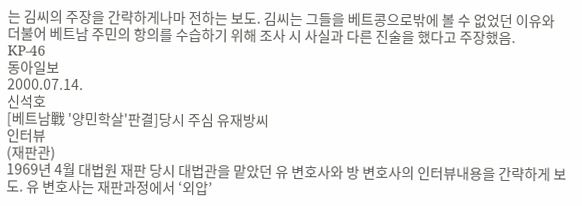는 김씨의 주장을 간략하게나마 전하는 보도. 김씨는 그들을 베트콩으로밖에 볼 수 없었던 이유와 더불어 베트남 주민의 항의를 수습하기 위해 조사 시 사실과 다른 진술을 했다고 주장했음.
KP-46
동아일보
2000.07.14.
신석호
[베트남戰 '양민학살'판결]당시 주심 유재방씨
인터뷰
(재판관)
1969년 4월 대법원 재판 당시 대법관을 맡았던 유 변호사와 방 변호사의 인터뷰내용을 간략하게 보도. 유 변호사는 재판과정에서 ‘외압’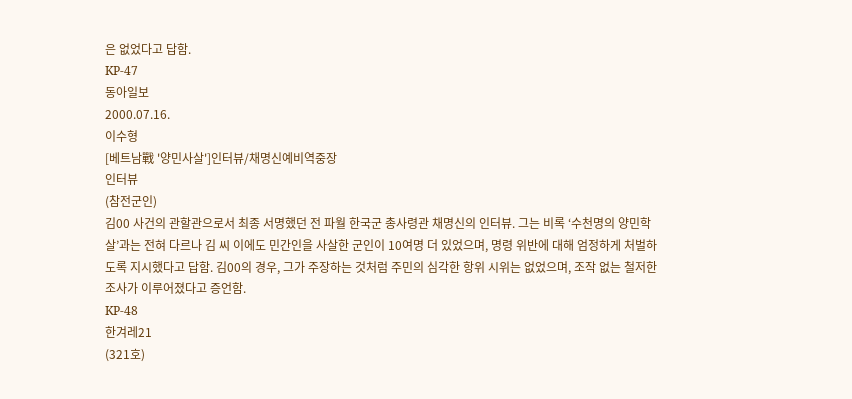은 없었다고 답함.
KP-47
동아일보
2000.07.16.
이수형
[베트남戰 '양민사살']인터뷰/채명신예비역중장
인터뷰
(참전군인)
김00 사건의 관할관으로서 최종 서명했던 전 파월 한국군 총사령관 채명신의 인터뷰. 그는 비록 ‘수천명의 양민학살’과는 전혀 다르나 김 씨 이에도 민간인을 사살한 군인이 10여명 더 있었으며, 명령 위반에 대해 엄정하게 처벌하도록 지시했다고 답함. 김00의 경우, 그가 주장하는 것처럼 주민의 심각한 항위 시위는 없었으며, 조작 없는 철저한 조사가 이루어졌다고 증언함.
KP-48
한겨레21
(321호)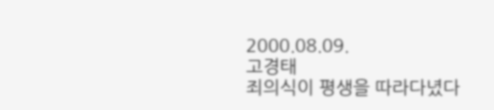2000.08.09.
고경태
죄의식이 평생을 따라다녔다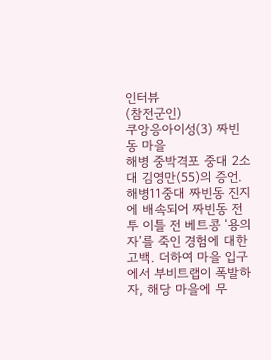인터뷰
(참전군인)
쿠앙응아이성(3) 짜빈동 마을
해병 중박격포 중대 2소대 김영만(55)의 증언. 해병11중대 짜빈동 진지에 배속되어 짜빈동 전투 이틀 전 베트콩 ‘용의자’를 죽인 경험에 대한 고백. 더하여 마을 입구에서 부비트랩이 폭발하자, 해당 마을에 무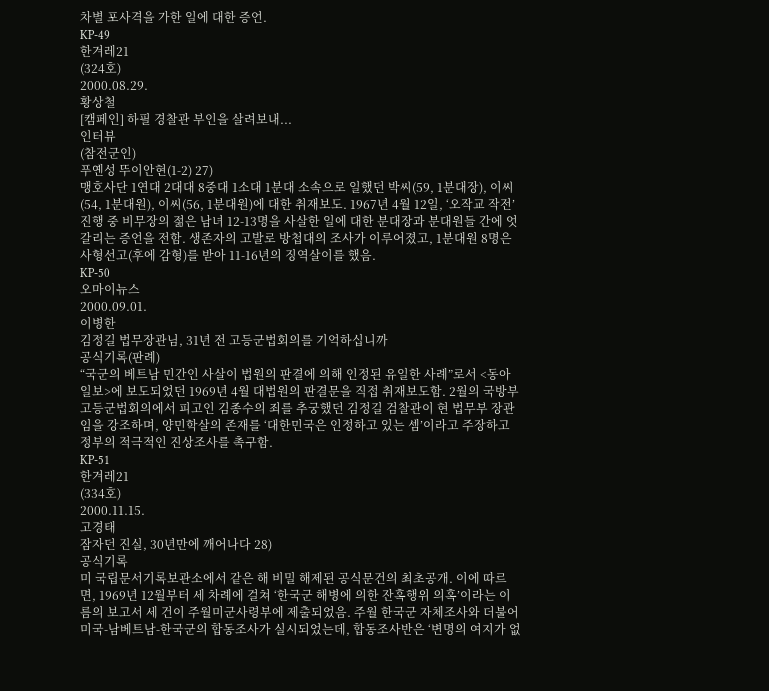차별 포사격을 가한 일에 대한 증언.
KP-49
한겨레21
(324호)
2000.08.29.
황상철
[캠페인] 하필 경찰관 부인을 살려보내...
인터뷰
(참전군인)
푸옌성 뚜이안현(1-2) 27)
맹호사단 1연대 2대대 8중대 1소대 1분대 소속으로 일했던 박씨(59, 1분대장), 이씨(54, 1분대원), 이씨(56, 1분대원)에 대한 취재보도. 1967년 4월 12일, ‘오작교 작전’ 진행 중 비무장의 젊은 남녀 12-13명을 사살한 일에 대한 분대장과 분대원들 간에 엇갈리는 증언을 전함. 생존자의 고발로 방첩대의 조사가 이루어졌고, 1분대원 8명은 사형선고(후에 감형)를 받아 11-16년의 징역살이를 했음.
KP-50
오마이뉴스
2000.09.01.
이병한
김정길 법무장관님, 31년 전 고등군법회의를 기억하십니까
공식기록(판례)
“국군의 베트남 민간인 사살이 법원의 판결에 의해 인정된 유일한 사례”로서 <동아일보>에 보도되었던 1969년 4월 대법원의 판결문을 직접 취재보도함. 2월의 국방부고등군법회의에서 피고인 김종수의 죄를 추궁했던 김정길 검찰관이 현 법무부 장관임을 강조하며, 양민학살의 존재를 ‘대한민국은 인정하고 있는 셈’이라고 주장하고 정부의 적극적인 진상조사를 촉구함.
KP-51
한겨레21
(334호)
2000.11.15.
고경태
잠자던 진실, 30년만에 깨어나다 28)
공식기록
미 국립문서기록보관소에서 같은 해 비밀 해제된 공식문건의 최초공개. 이에 따르면, 1969년 12월부터 세 차례에 걸쳐 ‘한국군 해병에 의한 잔혹행위 의혹’이라는 이름의 보고서 세 건이 주월미군사령부에 제출되었음. 주월 한국군 자체조사와 더불어 미국-남베트남-한국군의 합동조사가 실시되었는데, 합동조사반은 ‘변명의 여지가 없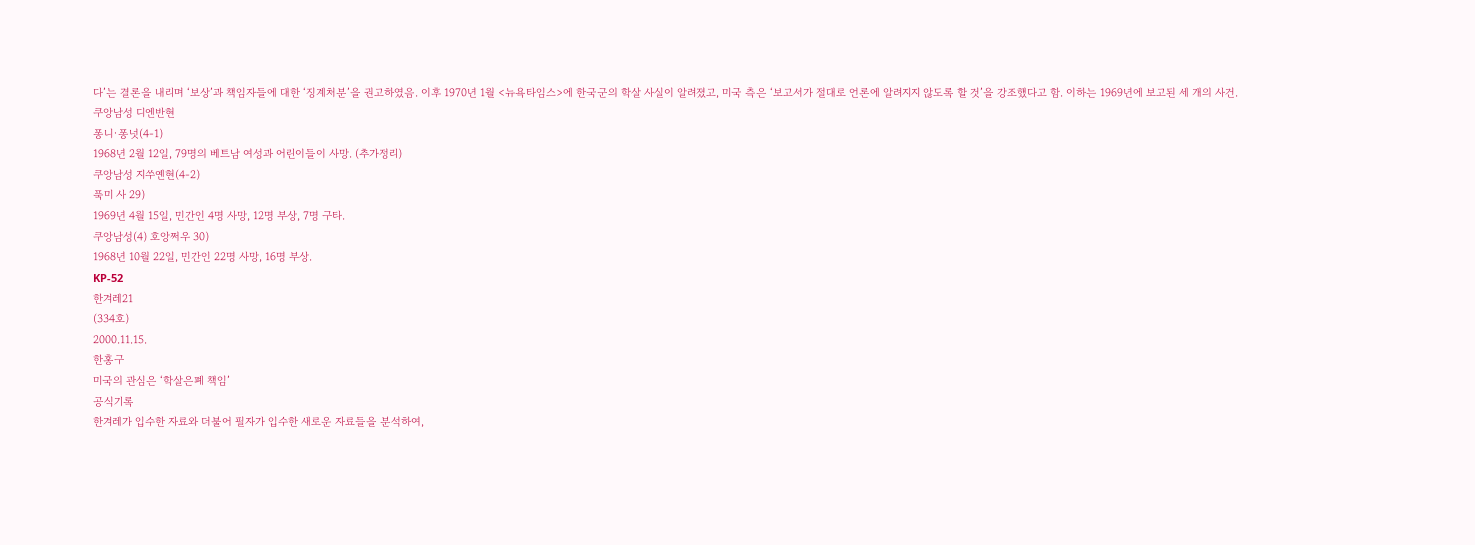다’는 결론을 내리며 ‘보상’과 책임자들에 대한 ‘징계처분’을 권고하였음. 이후 1970년 1월 <뉴욕타임스>에 한국군의 학살 사실이 알려졌고, 미국 측은 ‘보고서가 절대로 언론에 알려지지 않도록 할 것’을 강조했다고 함. 이하는 1969년에 보고된 세 개의 사건.
쿠앙남성 디엔반현
퐁니·퐁넛(4-1)
1968년 2월 12일, 79명의 베트남 여성과 어린이들이 사망. (추가정리)
쿠앙남성 지쑤옌현(4-2)
푹미 사 29)
1969년 4월 15일, 민간인 4명 사망, 12명 부상, 7명 구타.
쿠앙남성(4) 호앙쩌우 30)
1968년 10월 22일, 민간인 22명 사망, 16명 부상.
KP-52
한겨레21
(334호)
2000.11.15.
한홍구
미국의 관심은 ‘학살은폐 책임’
공식기록
한겨레가 입수한 자료와 더불어 필자가 입수한 새로운 자료들을 분석하여,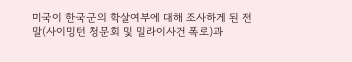미국이 한국군의 학살여부에 대해 조사하게 된 전말(사이밍턴 청문회 및 밀라이사건 폭로)과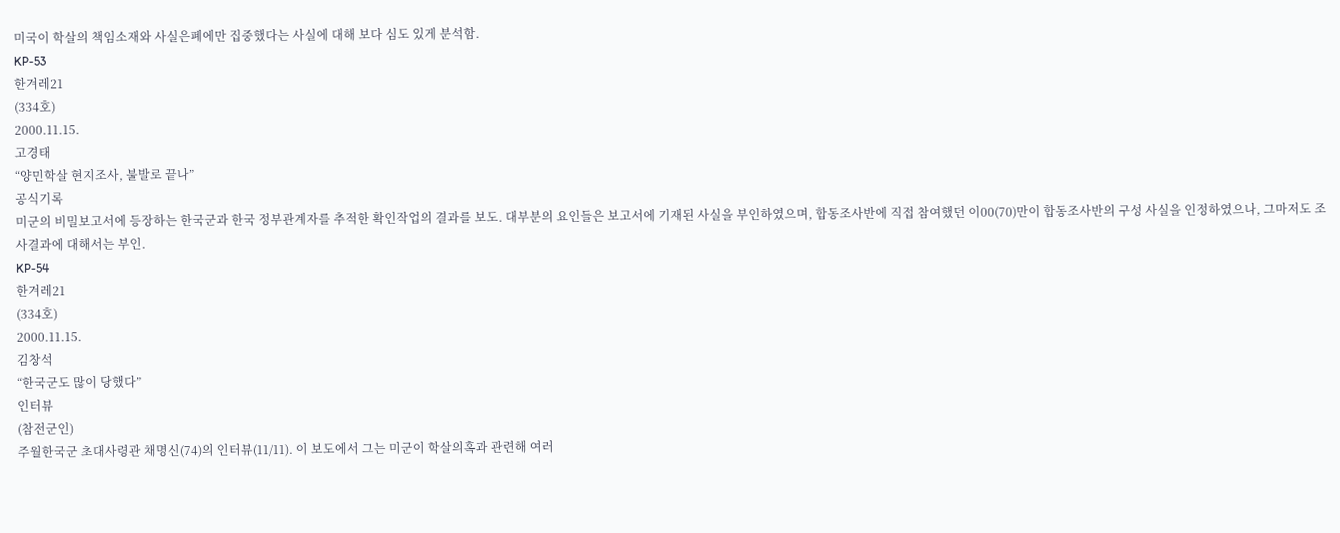미국이 학살의 책임소재와 사실은폐에만 집중했다는 사실에 대해 보다 심도 있게 분석함.
KP-53
한겨레21
(334호)
2000.11.15.
고경태
“양민학살 현지조사, 불발로 끝나”
공식기록
미군의 비밀보고서에 등장하는 한국군과 한국 정부관계자를 추적한 확인작업의 결과를 보도. 대부분의 요인들은 보고서에 기재된 사실을 부인하였으며, 합동조사반에 직접 참여했던 이00(70)만이 합동조사반의 구성 사실을 인정하였으나, 그마저도 조사결과에 대해서는 부인.
KP-54
한겨레21
(334호)
2000.11.15.
김창석
“한국군도 많이 당했다”
인터뷰
(참전군인)
주월한국군 초대사령관 채명신(74)의 인터뷰(11/11). 이 보도에서 그는 미군이 학살의혹과 관련해 여러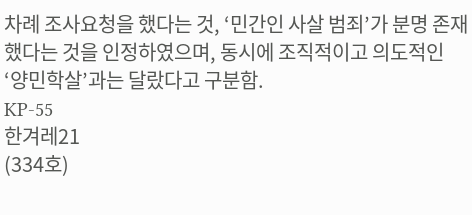차례 조사요청을 했다는 것, ‘민간인 사살 범죄’가 분명 존재했다는 것을 인정하였으며, 동시에 조직적이고 의도적인 ‘양민학살’과는 달랐다고 구분함.
KP-55
한겨레21
(334호)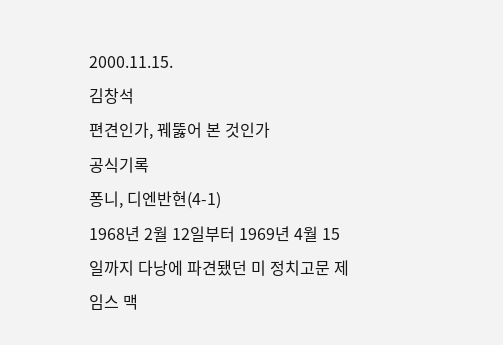2000.11.15.
김창석
편견인가, 꿰뚫어 본 것인가
공식기록
퐁니, 디엔반현(4-1)
1968년 2월 12일부터 1969년 4월 15일까지 다낭에 파견됐던 미 정치고문 제임스 맥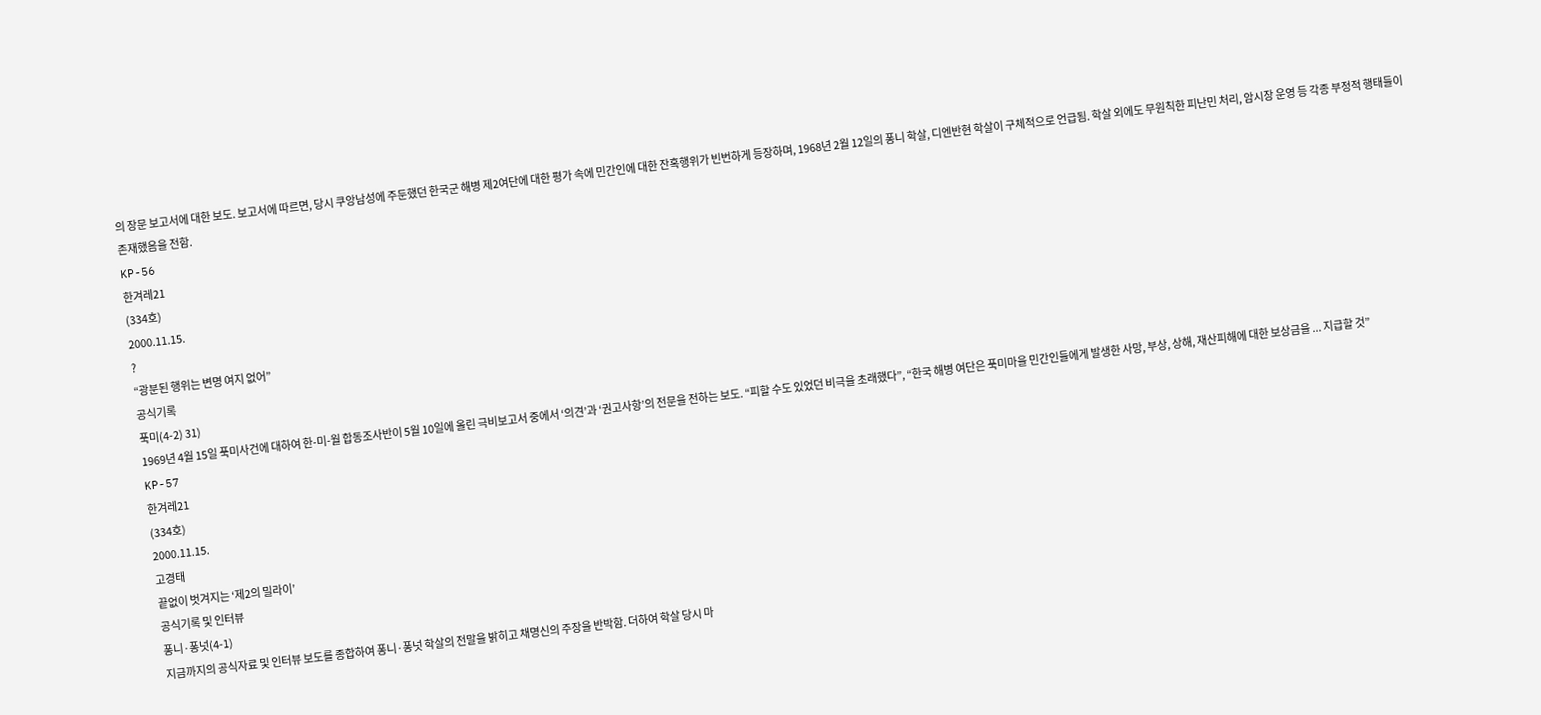의 장문 보고서에 대한 보도. 보고서에 따르면, 당시 쿠앙남성에 주둔했던 한국군 해병 제2여단에 대한 평가 속에 민간인에 대한 잔혹행위가 빈번하게 등장하며, 1968년 2월 12일의 퐁니 학살, 디엔반현 학살이 구체적으로 언급됨. 학살 외에도 무원칙한 피난민 처리, 암시장 운영 등 각종 부정적 행태들이 존재했음을 전함.
KP-56
한겨레21
(334호)
2000.11.15.
?
“광분된 행위는 변명 여지 없어”
공식기록
푹미(4-2) 31)
1969년 4월 15일 푹미사건에 대하여 한-미-월 합동조사반이 5월 10일에 올린 극비보고서 중에서 ‘의견’과 ‘권고사항’의 전문을 전하는 보도. “피할 수도 있었던 비극을 초래했다”, “한국 해병 여단은 푹미마을 민간인들에게 발생한 사망, 부상, 상해, 재산피해에 대한 보상금을 ... 지급할 것”
KP-57
한겨레21
(334호)
2000.11.15.
고경태
끝없이 벗겨지는 ‘제2의 밀라이’
공식기록 및 인터뷰
퐁니·퐁넛(4-1)
지금까지의 공식자료 및 인터뷰 보도를 종합하여 퐁니·퐁넛 학살의 전말을 밝히고 채명신의 주장을 반박함. 더하여 학살 당시 마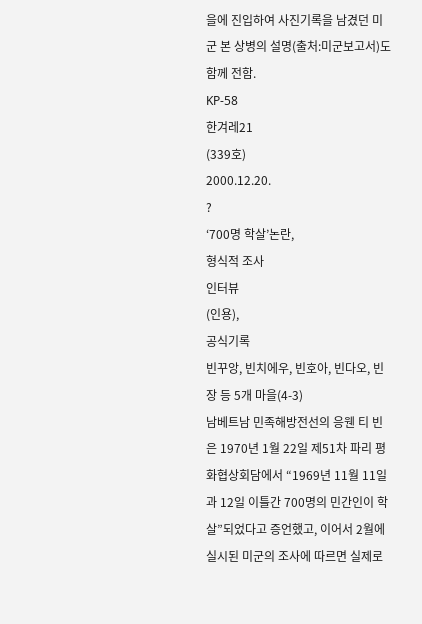을에 진입하여 사진기록을 남겼던 미군 본 상병의 설명(출처:미군보고서)도 함께 전함.
KP-58
한겨레21
(339호)
2000.12.20.
?
‘700명 학살’논란,
형식적 조사
인터뷰
(인용),
공식기록
빈꾸앙, 빈치에우, 빈호아, 빈다오, 빈장 등 5개 마을(4-3)
남베트남 민족해방전선의 응웬 티 빈은 1970년 1월 22일 제51차 파리 평화협상회담에서 “1969년 11월 11일과 12일 이틀간 700명의 민간인이 학살”되었다고 증언했고, 이어서 2월에 실시된 미군의 조사에 따르면 실제로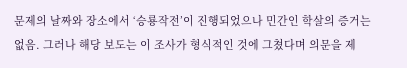문제의 날짜와 장소에서 ‘승룡작전’이 진행되었으나 민간인 학살의 증거는 없음. 그러나 해당 보도는 이 조사가 형식적인 것에 그쳤다며 의문을 제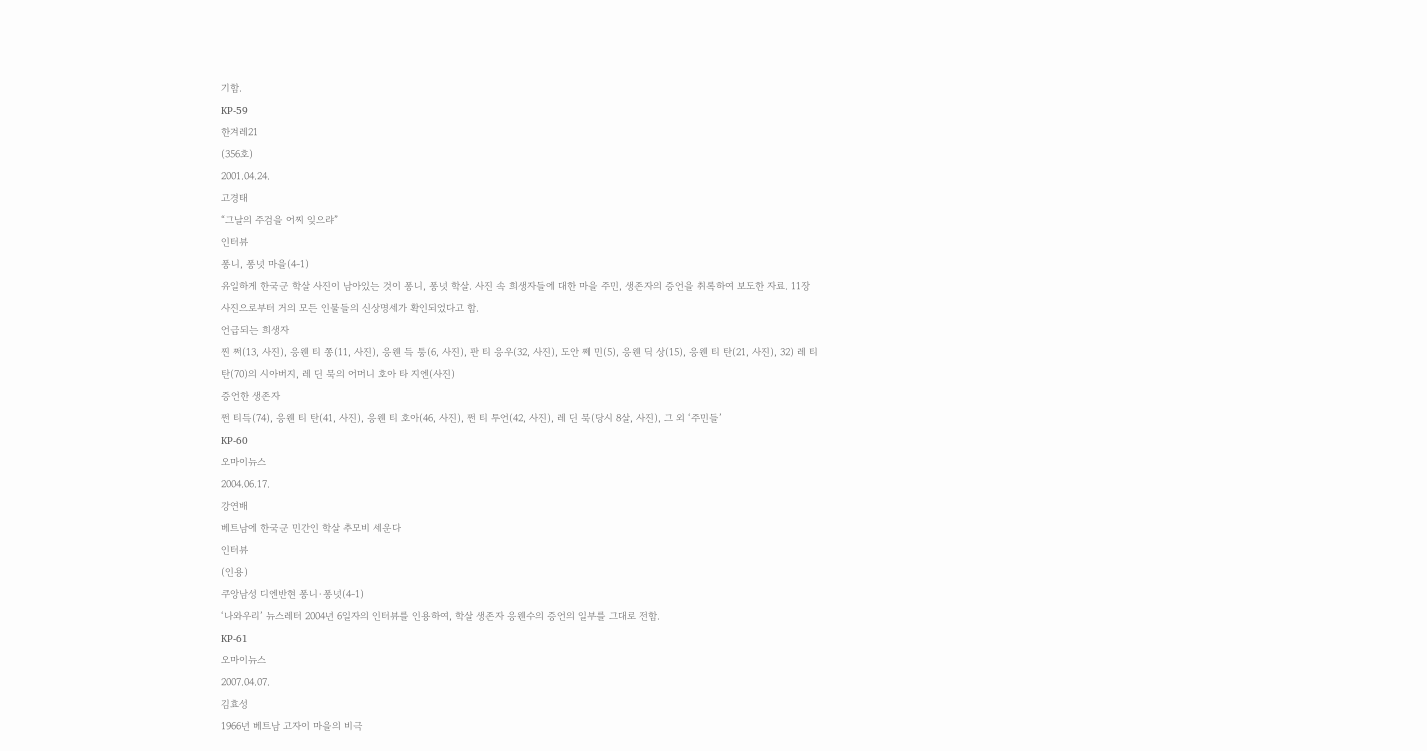기함.
KP-59
한겨레21
(356호)
2001.04.24.
고경태
“그날의 주검을 어찌 잊으랴”
인터뷰
퐁니, 퐁넛 마을(4-1)
유일하게 한국군 학살 사진이 남아있는 것이 퐁니, 퐁넛 학살. 사진 속 희생자들에 대한 마을 주민, 생존자의 증언을 취록하여 보도한 자료. 11장 사진으로부터 거의 모든 인물들의 신상명세가 확인되었다고 함.
언급되는 희생자
찐 쩌(13, 사진), 응웬 티 쫑(11, 사진), 응웬 득 퉁(6, 사진), 판 티 응우(32, 사진), 도안 쩨 민(5), 응웬 딕 상(15), 응웬 티 탄(21, 사진), 32) 레 티 탄(70)의 시아버지, 레 딘 묵의 어머니 호아 타 지엔(사진)
증언한 생존자
쩐 티득(74), 응웬 티 탄(41, 사진), 응웬 티 호아(46, 사진), 쩐 티 투언(42, 사진), 레 딘 묵(당시 8살, 사진), 그 외 ‘주민들’
KP-60
오마이뉴스
2004.06.17.
강연배
베트남에 한국군 민간인 학살 추모비 세운다
인터뷰
(인용)
쿠앙남성 디엔반현 퐁니·퐁넛(4-1)
‘나와우리’ 뉴스레터 2004년 6일자의 인터뷰를 인용하여, 학살 생존자 응웬수의 증언의 일부를 그대로 전함.
KP-61
오마이뉴스
2007.04.07.
김효성
1966년 베트남 고자이 마을의 비극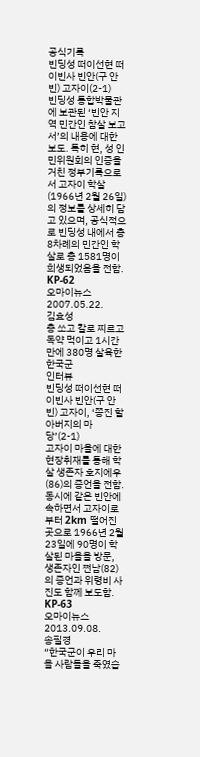공식기록
빈딩성 떠이선현 떠이빈사 빈안(구 안빈) 고자이(2-1)
빈딩성 통합박물관에 보관된 ‘빈안 지역 민간인 참살 보고서’의 내용에 대한 보도. 특히 현, 성 인민위원회의 인증을 거친 정부기록으로서 고자이 학살(1966년 2월 26일)의 정보를 상세히 담고 있으며, 공식적으로 빈딩성 내에서 총 8차례의 민간인 학살로 총 1581명이 희생되었음을 전함.
KP-62
오마이뉴스
2007.05.22.
김효성
총 쏘고 칼로 찌르고 독약 먹이고 1시간 만에 380명 살육한 한국군
인터뷰
빈딩성 떠이선현 떠이빈사 빈안(구 안빈) 고자이, ‘쯩진 할아버지의 마당’(2-1)
고자이 마을에 대한 현장취재를 통해 학살 생존자 호지에우(86)의 증언을 전함. 동시에 같은 빈안에 속하면서 고자이로부터 2km 떨어진 곳으로 1966년 2월 23일에 90명이 학살된 마을을 방문, 생존자인 쩐남(82)의 증언과 위령비 사진도 함께 보도함.
KP-63
오마이뉴스
2013.09.08.
송필경
“한국군이 우리 마을 사람들을 죽였습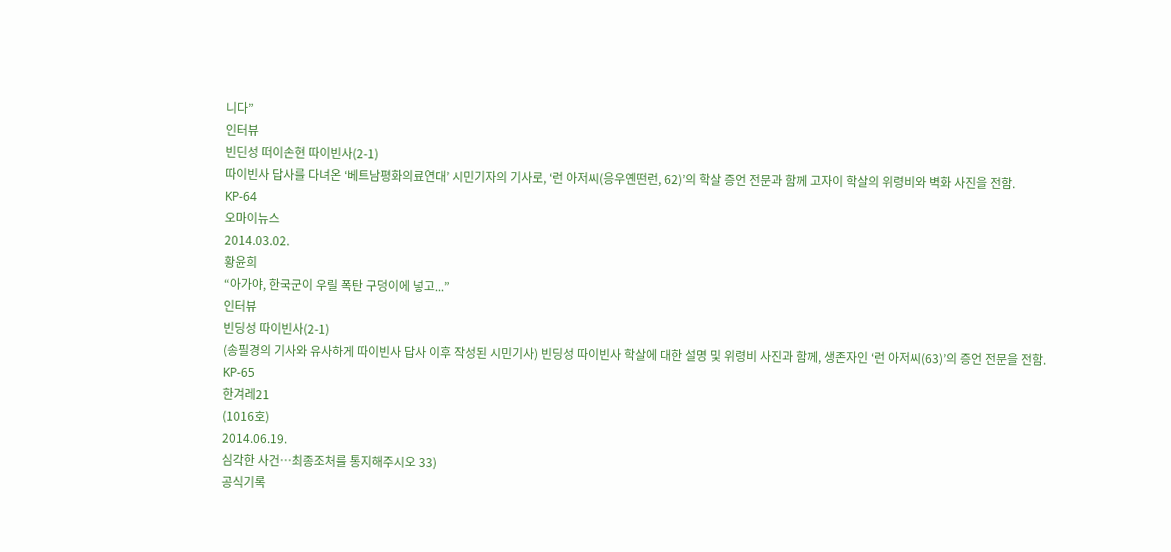니다”
인터뷰
빈딘성 떠이손현 따이빈사(2-1)
따이빈사 답사를 다녀온 ‘베트남평화의료연대’ 시민기자의 기사로, ‘런 아저씨(응우옌떤런, 62)’의 학살 증언 전문과 함께 고자이 학살의 위령비와 벽화 사진을 전함.
KP-64
오마이뉴스
2014.03.02.
황윤희
“아가야, 한국군이 우릴 폭탄 구덩이에 넣고...”
인터뷰
빈딩성 따이빈사(2-1)
(송필경의 기사와 유사하게 따이빈사 답사 이후 작성된 시민기사) 빈딩성 따이빈사 학살에 대한 설명 및 위령비 사진과 함께, 생존자인 ‘런 아저씨(63)’의 증언 전문을 전함.
KP-65
한겨레21
(1016호)
2014.06.19.
심각한 사건…최종조처를 통지해주시오 33)
공식기록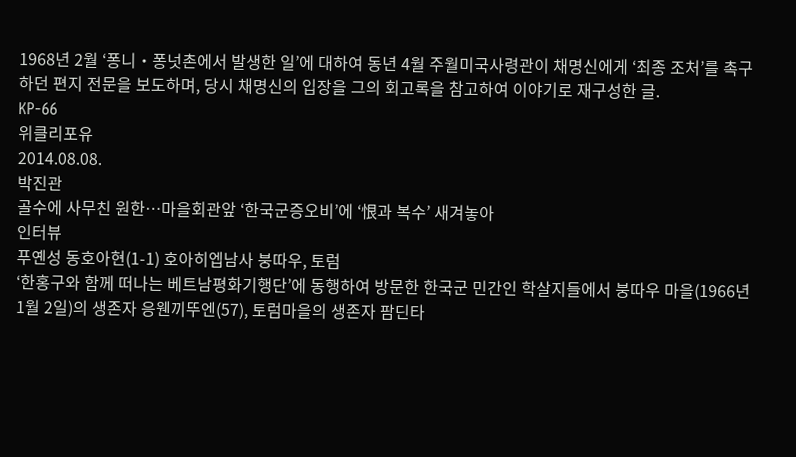1968년 2월 ‘퐁니‧퐁넛촌에서 발생한 일’에 대하여 동년 4월 주월미국사령관이 채명신에게 ‘최종 조처’를 촉구하던 편지 전문을 보도하며, 당시 채명신의 입장을 그의 회고록을 참고하여 이야기로 재구성한 글.
KP-66
위클리포유
2014.08.08.
박진관
골수에 사무친 원한…마을회관앞 ‘한국군증오비’에 ‘恨과 복수’ 새겨놓아
인터뷰
푸옌성 동호아현(1-1) 호아히엡남사 붕따우, 토럼
‘한홍구와 함께 떠나는 베트남평화기행단’에 동행하여 방문한 한국군 민간인 학살지들에서 붕따우 마을(1966년 1월 2일)의 생존자 응웬끼뚜엔(57), 토럼마을의 생존자 팜딘타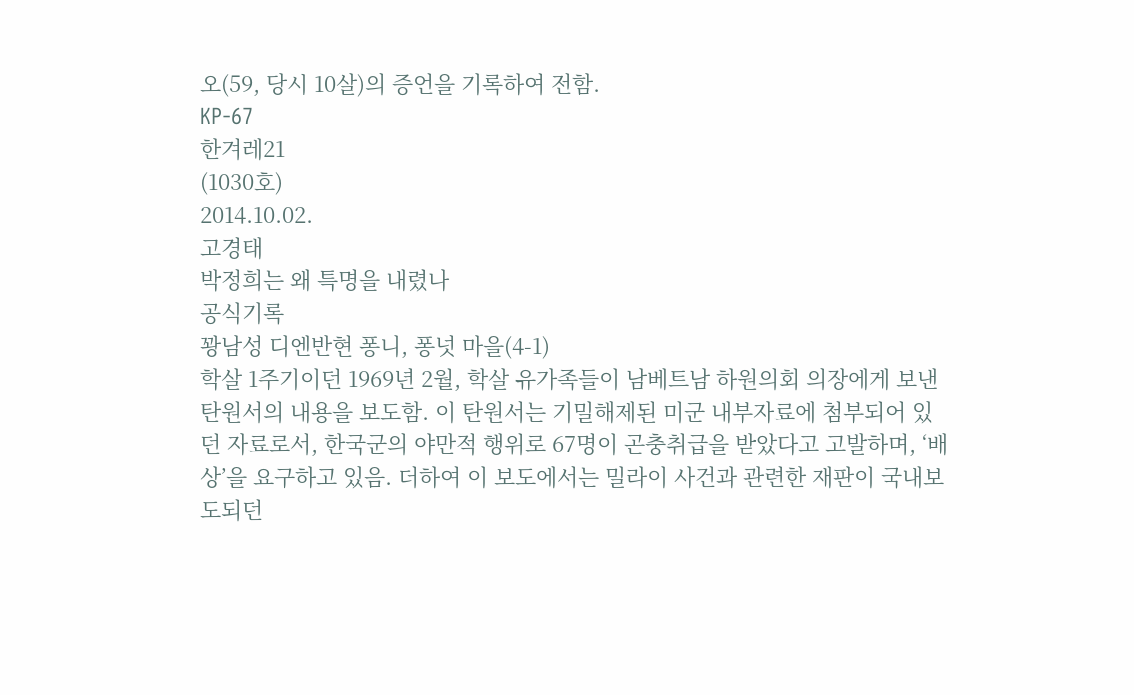오(59, 당시 10살)의 증언을 기록하여 전함.
KP-67
한겨레21
(1030호)
2014.10.02.
고경태
박정희는 왜 특명을 내렸나
공식기록
꽝남성 디엔반현 퐁니, 퐁넛 마을(4-1)
학살 1주기이던 1969년 2월, 학살 유가족들이 남베트남 하원의회 의장에게 보낸 탄원서의 내용을 보도함. 이 탄원서는 기밀해제된 미군 내부자료에 첨부되어 있던 자료로서, 한국군의 야만적 행위로 67명이 곤충취급을 받았다고 고발하며, ‘배상’을 요구하고 있음. 더하여 이 보도에서는 밀라이 사건과 관련한 재판이 국내보도되던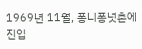1969년 11월, 퐁니퐁넛촌에 진입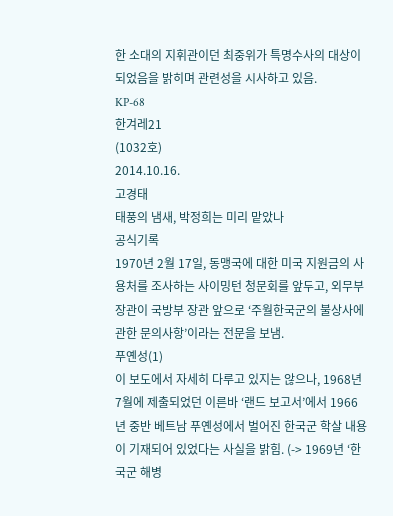한 소대의 지휘관이던 최중위가 특명수사의 대상이 되었음을 밝히며 관련성을 시사하고 있음.
KP-68
한겨레21
(1032호)
2014.10.16.
고경태
태풍의 냄새, 박정희는 미리 맡았나
공식기록
1970년 2월 17일, 동맹국에 대한 미국 지원금의 사용처를 조사하는 사이밍턴 청문회를 앞두고, 외무부 장관이 국방부 장관 앞으로 ‘주월한국군의 불상사에 관한 문의사항’이라는 전문을 보냄.
푸옌성(1)
이 보도에서 자세히 다루고 있지는 않으나, 1968년 7월에 제출되었던 이른바 ‘랜드 보고서’에서 1966년 중반 베트남 푸옌성에서 벌어진 한국군 학살 내용이 기재되어 있었다는 사실을 밝힘. (-> 1969년 ‘한국군 해병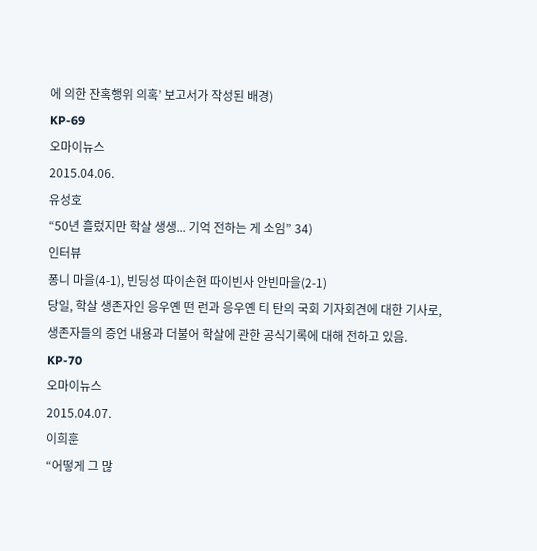에 의한 잔혹행위 의혹’ 보고서가 작성된 배경)
KP-69
오마이뉴스
2015.04.06.
유성호
“50년 흘렀지만 학살 생생... 기억 전하는 게 소임” 34)
인터뷰
퐁니 마을(4-1), 빈딩성 따이손현 따이빈사 안빈마을(2-1)
당일, 학살 생존자인 응우옌 떤 런과 응우옌 티 탄의 국회 기자회견에 대한 기사로, 생존자들의 증언 내용과 더불어 학살에 관한 공식기록에 대해 전하고 있음.
KP-70
오마이뉴스
2015.04.07.
이희훈
“어떻게 그 많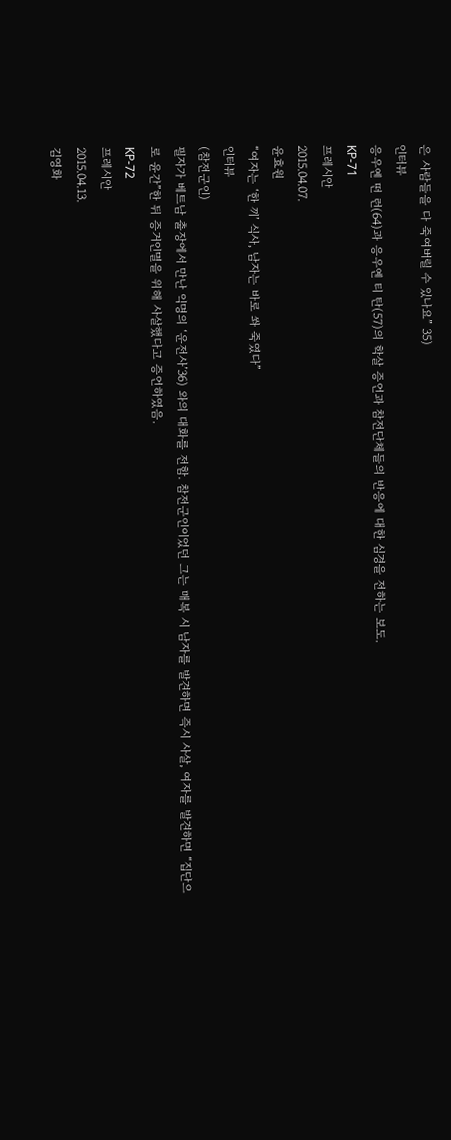은 사람들을 다 죽여버릴 수 있나요” 35)
인터뷰
응우옌 떤 런(64)과 응우옌 티 탄(57)의 학살 증언과 참전단체들의 반응에 대한 심경을 전하는 보도.
KP-71
프레시안
2015.04.07.
윤효원
“여자는 ‘한 끼’ 식사, 남자는 바로 쏴 죽였다”
인터뷰
(참전군인)
필자가 베트남 출장에서 만난 익명의 ‘운전사’36) 와의 대화를 전함. 참전군인이었던 그는 매복 시 남자를 발견하면 즉시 사살, 여자를 발견하면 “집단으로 윤간”한 뒤 증거인멸을 위해 사살했다고 증언하였음.
KP-72
프레시안
2015.04.13.
김영화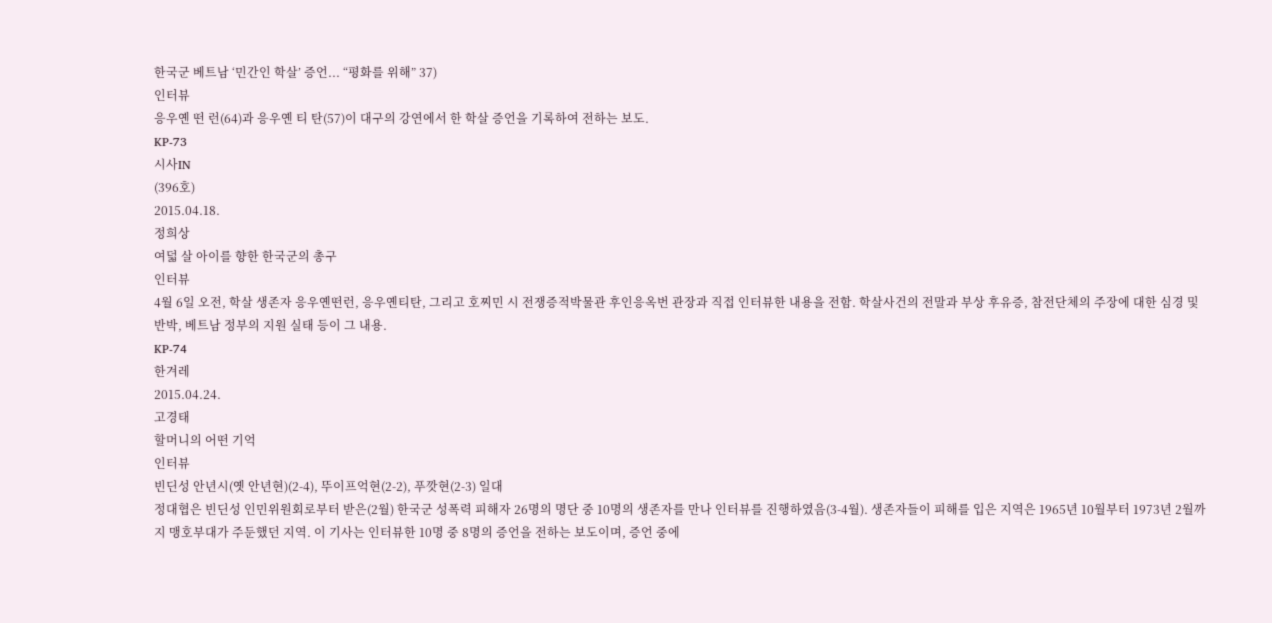한국군 베트남 ‘민간인 학살’ 증언... “평화를 위해” 37)
인터뷰
응우옌 떤 런(64)과 응우옌 티 탄(57)이 대구의 강연에서 한 학살 증언을 기록하여 전하는 보도.
KP-73
시사IN
(396호)
2015.04.18.
정희상
여덟 살 아이를 향한 한국군의 총구
인터뷰
4월 6일 오전, 학살 생존자 응우옌떤런, 응우옌티탄, 그리고 호찌민 시 전쟁증적박물관 후인응옥번 관장과 직접 인터뷰한 내용을 전함. 학살사건의 전말과 부상 후유증, 참전단체의 주장에 대한 심경 및 반박, 베트남 정부의 지원 실태 등이 그 내용.
KP-74
한겨레
2015.04.24.
고경태
할머니의 어떤 기억
인터뷰
빈딘성 안년시(옛 안년현)(2-4), 뚜이프억현(2-2), 푸깟현(2-3) 일대
정대협은 빈딘성 인민위원회로부터 받은(2월) 한국군 성폭력 피해자 26명의 명단 중 10명의 생존자를 만나 인터뷰를 진행하였음(3-4월). 생존자들이 피해를 입은 지역은 1965년 10월부터 1973년 2월까지 맹호부대가 주둔했던 지역. 이 기사는 인터뷰한 10명 중 8명의 증언을 전하는 보도이며, 증언 중에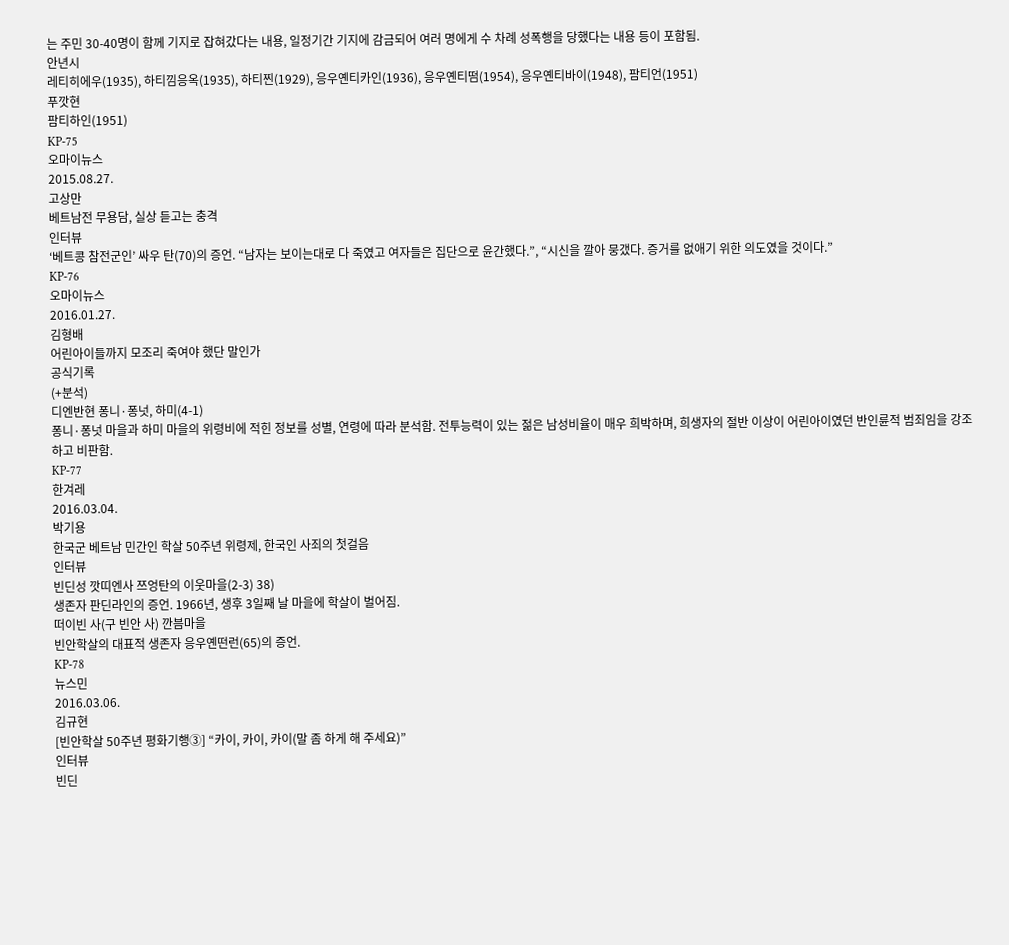는 주민 30-40명이 함께 기지로 잡혀갔다는 내용, 일정기간 기지에 감금되어 여러 명에게 수 차례 성폭행을 당했다는 내용 등이 포함됨.
안년시
레티히에우(1935), 하티낌응옥(1935), 하티찐(1929), 응우옌티카인(1936), 응우옌티떰(1954), 응우옌티바이(1948), 팜티언(1951)
푸깟현
팜티하인(1951)
KP-75
오마이뉴스
2015.08.27.
고상만
베트남전 무용담, 실상 듣고는 충격
인터뷰
‘베트콩 참전군인’ 싸우 탄(70)의 증언. “남자는 보이는대로 다 죽였고 여자들은 집단으로 윤간했다.”, “시신을 깔아 뭉갰다. 증거를 없애기 위한 의도였을 것이다.”
KP-76
오마이뉴스
2016.01.27.
김형배
어린아이들까지 모조리 죽여야 했단 말인가
공식기록
(+분석)
디엔반현 퐁니·퐁넛, 하미(4-1)
퐁니·퐁넛 마을과 하미 마을의 위령비에 적힌 정보를 성별, 연령에 따라 분석함. 전투능력이 있는 젊은 남성비율이 매우 희박하며, 희생자의 절반 이상이 어린아이였던 반인륜적 범죄임을 강조하고 비판함.
KP-77
한겨레
2016.03.04.
박기용
한국군 베트남 민간인 학살 50주년 위령제, 한국인 사죄의 첫걸음
인터뷰
빈딘성 깟띠엔사 쯔엉탄의 이웃마을(2-3) 38)
생존자 판딘라인의 증언. 1966년, 생후 3일째 날 마을에 학살이 벌어짐.
떠이빈 사(구 빈안 사) 깐븜마을
빈안학살의 대표적 생존자 응우옌떤런(65)의 증언.
KP-78
뉴스민
2016.03.06.
김규현
[빈안학살 50주년 평화기행➂] “카이, 카이, 카이(말 좀 하게 해 주세요)”
인터뷰
빈딘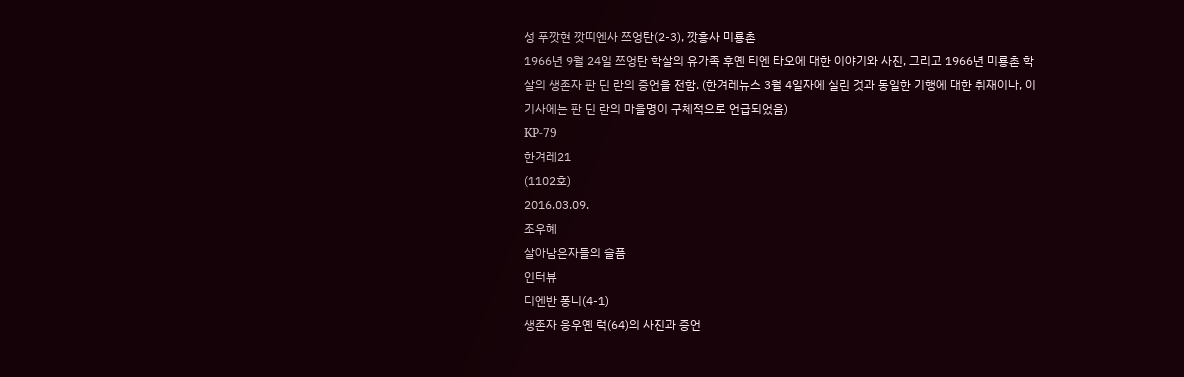성 푸깟현 깟띠엔사 쯔엉탄(2-3), 깟흥사 미룡촌
1966년 9월 24일 쯔엉탄 학살의 유가족 후옌 티엔 타오에 대한 이야기와 사진, 그리고 1966년 미룡촌 학살의 생존자 판 딘 란의 증언을 전함. (한겨레뉴스 3월 4일자에 실린 것과 동일한 기행에 대한 취재이나, 이 기사에는 판 딘 란의 마을명이 구체적으로 언급되었음)
KP-79
한겨레21
(1102호)
2016.03.09.
조우혜
살아남은자들의 슬픔
인터뷰
디엔반 퐁니(4-1)
생존자 응우옌 럭(64)의 사진과 증언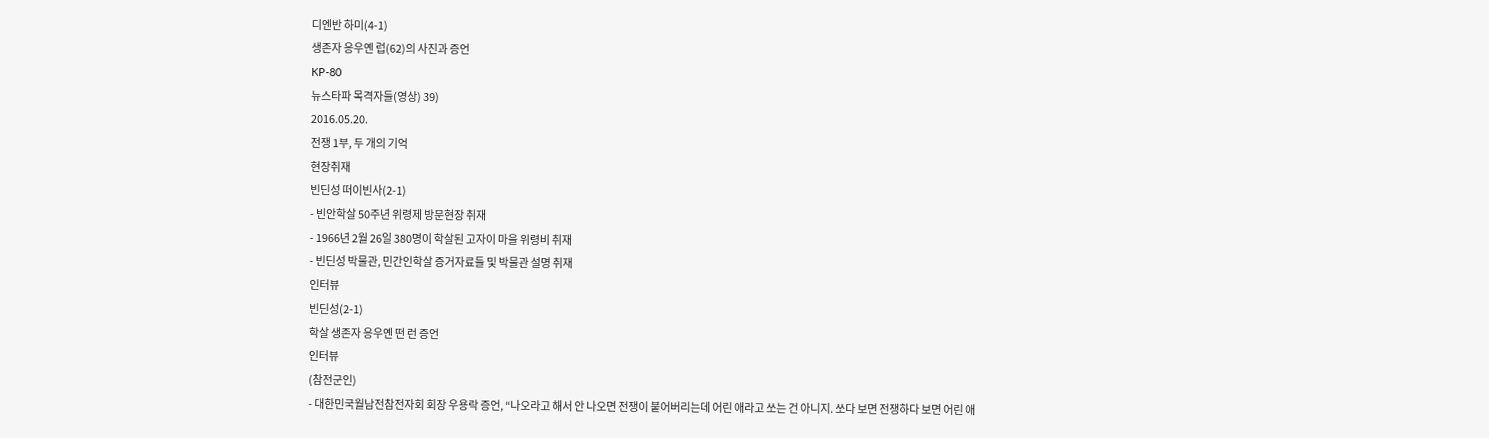디엔반 하미(4-1)
생존자 응우옌 럽(62)의 사진과 증언
KP-80
뉴스타파 목격자들(영상) 39)
2016.05.20.
전쟁 1부, 두 개의 기억
현장취재
빈딘성 떠이빈사(2-1)
- 빈안학살 50주년 위령제 방문현장 취재
- 1966년 2월 26일 380명이 학살된 고자이 마을 위령비 취재
- 빈딘성 박물관, 민간인학살 증거자료들 및 박물관 설명 취재
인터뷰
빈딘성(2-1)
학살 생존자 응우옌 떤 런 증언
인터뷰
(참전군인)
- 대한민국월남전참전자회 회장 우용락 증언, “나오라고 해서 안 나오면 전쟁이 붙어버리는데 어린 애라고 쏘는 건 아니지. 쏘다 보면 전쟁하다 보면 어린 애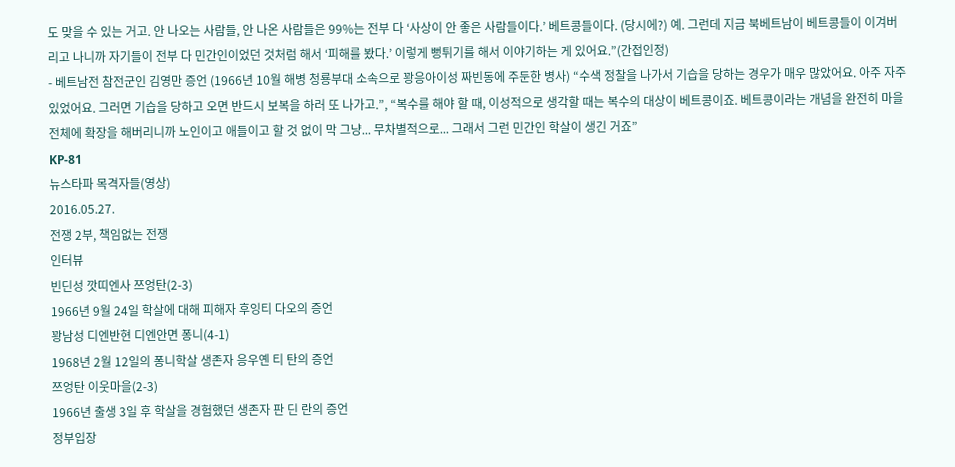도 맞을 수 있는 거고. 안 나오는 사람들, 안 나온 사람들은 99%는 전부 다 ‘사상이 안 좋은 사람들이다.’ 베트콩들이다. (당시에?) 예. 그런데 지금 북베트남이 베트콩들이 이겨버리고 나니까 자기들이 전부 다 민간인이었던 것처럼 해서 ‘피해를 봤다.’ 이렇게 뻥튀기를 해서 이야기하는 게 있어요.”(간접인정)
- 베트남전 참전군인 김영만 증언 (1966년 10월 해병 청룡부대 소속으로 꽝응아이성 짜빈동에 주둔한 병사) “수색 정찰을 나가서 기습을 당하는 경우가 매우 많았어요. 아주 자주 있었어요. 그러면 기습을 당하고 오면 반드시 보복을 하러 또 나가고.”, “복수를 해야 할 때, 이성적으로 생각할 때는 복수의 대상이 베트콩이죠. 베트콩이라는 개념을 완전히 마을전체에 확장을 해버리니까 노인이고 애들이고 할 것 없이 막 그냥... 무차별적으로... 그래서 그런 민간인 학살이 생긴 거죠”
KP-81
뉴스타파 목격자들(영상)
2016.05.27.
전쟁 2부, 책임없는 전쟁
인터뷰
빈딘성 깟띠엔사 쯔엉탄(2-3)
1966년 9월 24일 학살에 대해 피해자 후잉티 다오의 증언
꽝남성 디엔반현 디엔안면 퐁니(4-1)
1968년 2월 12일의 퐁니학살 생존자 응우옌 티 탄의 증언
쯔엉탄 이웃마을(2-3)
1966년 출생 3일 후 학살을 경험했던 생존자 판 딘 란의 증언
정부입장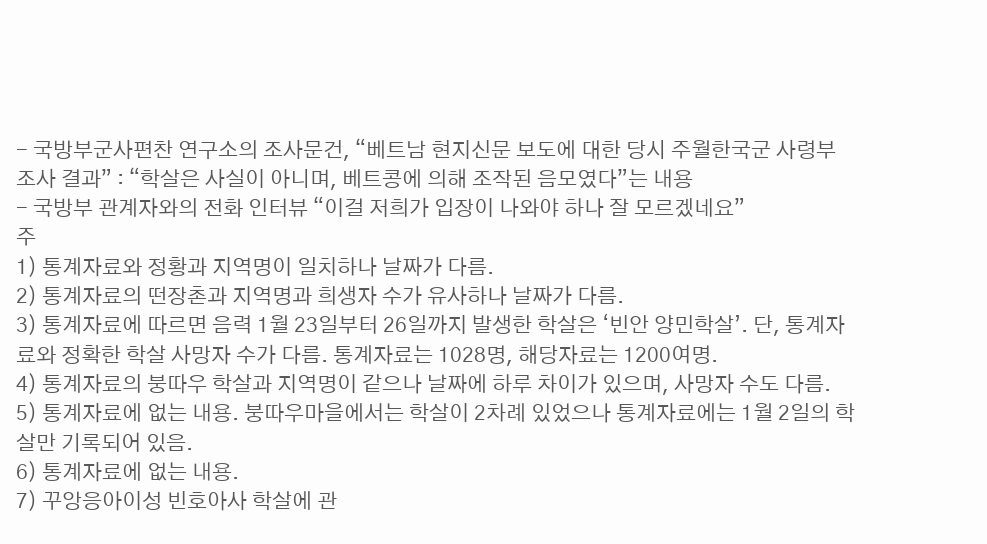- 국방부군사편찬 연구소의 조사문건, “베트남 현지신문 보도에 대한 당시 주월한국군 사령부 조사 결과” : “학살은 사실이 아니며, 베트콩에 의해 조작된 음모였다”는 내용
- 국방부 관계자와의 전화 인터뷰 “이걸 저희가 입장이 나와야 하나 잘 모르겠네요”
주
1) 통계자료와 정황과 지역명이 일치하나 날짜가 다름.
2) 통계자료의 떤장촌과 지역명과 희생자 수가 유사하나 날짜가 다름.
3) 통계자료에 따르면 음력 1월 23일부터 26일까지 발생한 학살은 ‘빈안 양민학살’. 단, 통계자료와 정확한 학살 사망자 수가 다름. 통계자료는 1028명, 해당자료는 1200여명.
4) 통계자료의 붕따우 학살과 지역명이 같으나 날짜에 하루 차이가 있으며, 사망자 수도 다름.
5) 통계자료에 없는 내용. 붕따우마을에서는 학살이 2차례 있었으나 통계자료에는 1월 2일의 학살만 기록되어 있음.
6) 통계자료에 없는 내용.
7) 꾸앙응아이성 빈호아사 학살에 관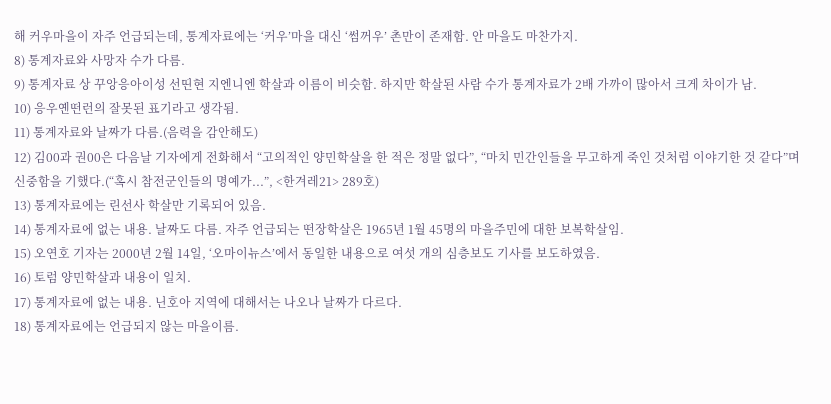해 커우마을이 자주 언급되는데, 통계자료에는 ‘커우’마을 대신 ‘썸꺼우’ 촌만이 존재함. 안 마을도 마찬가지.
8) 통계자료와 사망자 수가 다름.
9) 통계자료 상 꾸앙응아이성 선띤현 지엔니엔 학살과 이름이 비슷함. 하지만 학살된 사람 수가 통계자료가 2배 가까이 많아서 크게 차이가 남.
10) 응우옌떤런의 잘못된 표기라고 생각됨.
11) 통계자료와 날짜가 다름.(음력을 감안해도)
12) 김00과 권00은 다음날 기자에게 전화해서 “고의적인 양민학살을 한 적은 정말 없다”, “마치 민간인들을 무고하게 죽인 것처럼 이야기한 것 같다”며 신중함을 기했다.(“혹시 참전군인들의 명예가...”, <한겨레21> 289호)
13) 통계자료에는 린선사 학살만 기록되어 있음.
14) 통계자료에 없는 내용. 날짜도 다름. 자주 언급되는 떤장학살은 1965년 1월 45명의 마을주민에 대한 보복학살임.
15) 오연호 기자는 2000년 2월 14일, ‘오마이뉴스’에서 동일한 내용으로 여섯 개의 심층보도 기사를 보도하였음.
16) 토럼 양민학살과 내용이 일치.
17) 통계자료에 없는 내용. 닌호아 지역에 대해서는 나오나 날짜가 다르다.
18) 통계자료에는 언급되지 않는 마을이름.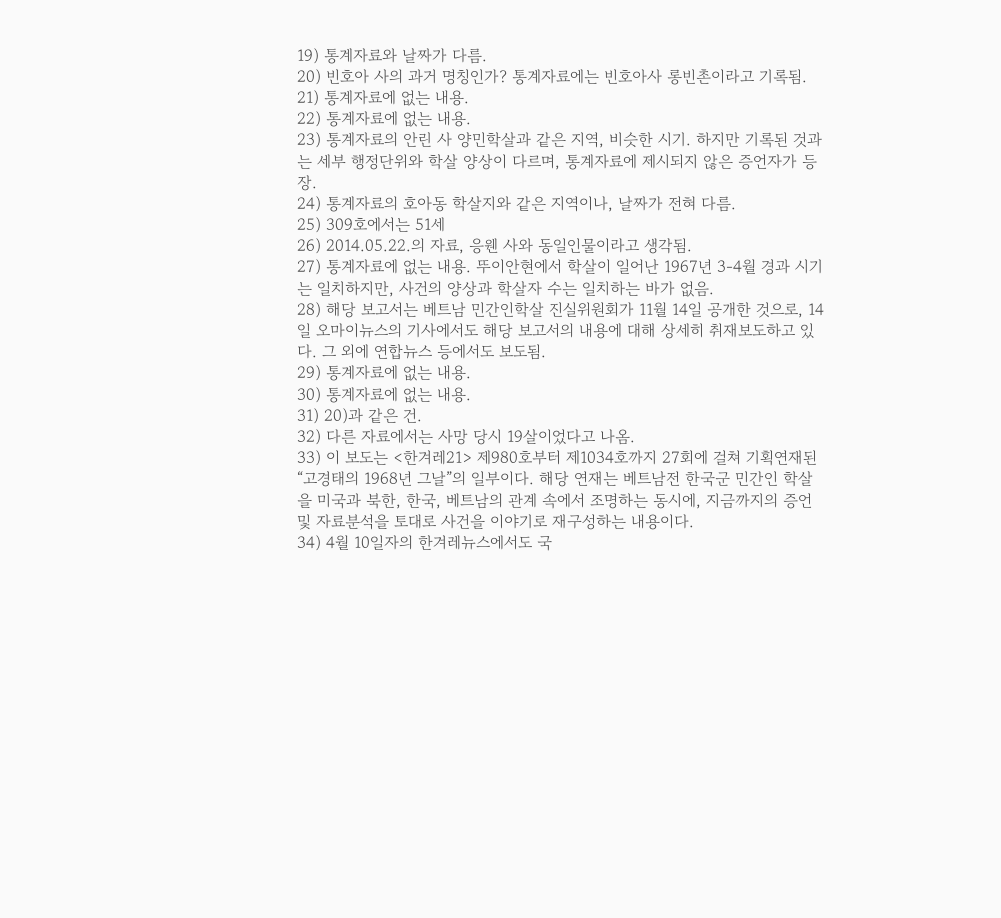19) 통계자료와 날짜가 다름.
20) 빈호아 사의 과거 명칭인가? 통계자료에는 빈호아사 롱빈촌이라고 기록됨.
21) 통계자료에 없는 내용.
22) 통계자료에 없는 내용.
23) 통계자료의 안린 사 양민학살과 같은 지역, 비슷한 시기. 하지만 기록된 것과는 세부 행정단위와 학살 양상이 다르며, 통계자료에 제시되지 않은 증언자가 등장.
24) 통계자료의 호아동 학살지와 같은 지역이나, 날짜가 전혀 다름.
25) 309호에서는 51세
26) 2014.05.22.의 자료, 응웬 사와 동일인물이라고 생각됨.
27) 통계자료에 없는 내용. 뚜이안현에서 학살이 일어난 1967년 3-4월 경과 시기는 일치하지만, 사건의 양상과 학살자 수는 일치하는 바가 없음.
28) 해당 보고서는 베트남 민간인학살 진실위원회가 11월 14일 공개한 것으로, 14일 오마이뉴스의 기사에서도 해당 보고서의 내용에 대해 상세히 취재보도하고 있다. 그 외에 연합뉴스 등에서도 보도됨.
29) 통계자료에 없는 내용.
30) 통계자료에 없는 내용.
31) 20)과 같은 건.
32) 다른 자료에서는 사망 당시 19살이었다고 나옴.
33) 이 보도는 <한겨레21> 제980호부터 제1034호까지 27회에 걸쳐 기획연재된 “고경태의 1968년 그날”의 일부이다. 해당 연재는 베트남전 한국군 민간인 학살을 미국과 북한, 한국, 베트남의 관계 속에서 조명하는 동시에, 지금까지의 증언 및 자료분석을 토대로 사건을 이야기로 재구성하는 내용이다.
34) 4월 10일자의 한겨레뉴스에서도 국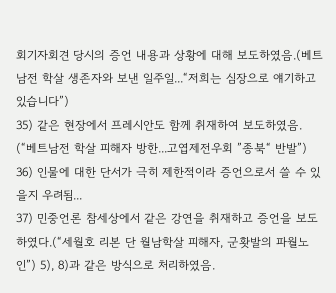회기자회견 당시의 증언 내용과 상황에 대해 보도하였음.(베트남전 학살 생존자와 보낸 일주일...“저희는 심장으로 얘기하고 있습니다”)
35) 같은 현장에서 프레시안도 함께 취재하여 보도하였음. (“베트남전 학살 피해자 방한...고엽제전우회 ”종북“ 반발”)
36) 인물에 대한 단서가 극히 제한적이라 증언으로서 쓸 수 있을지 우려됨...
37) 민중언론 참세상에서 같은 강연을 취재하고 증언을 보도하였다.(“세월호 리본 단 월남학살 피해자, 군홧발의 파월노인”) 5), 8)과 같은 방식으로 처리하였음.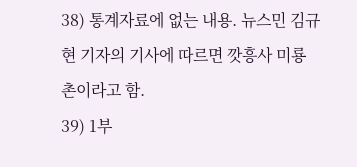38) 통계자료에 없는 내용. 뉴스민 김규현 기자의 기사에 따르면 깟흥사 미룡촌이라고 함.
39) 1부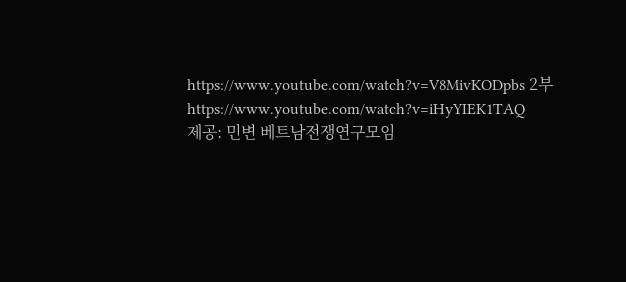https://www.youtube.com/watch?v=V8MivKODpbs 2부 https://www.youtube.com/watch?v=iHyYIEK1TAQ
제공: 민변 베트남전쟁연구모임